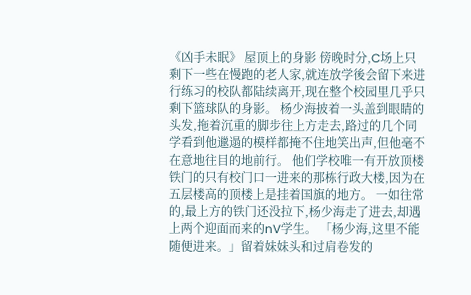《凶手未眠》 屋顶上的身影 傍晚时分,C场上只剩下一些在慢跑的老人家,就连放学後会留下来进行练习的校队都陆续离开,现在整个校园里几乎只剩下篮球队的身影。 杨少海披着一头盖到眼睛的头发,拖着沉重的脚步往上方走去,路过的几个同学看到他邋遢的模样都掩不住地笑出声,但他毫不在意地往目的地前行。 他们学校唯一有开放顶楼铁门的只有校门口一进来的那栋行政大楼,因为在五层楼高的顶楼上是挂着国旗的地方。 一如往常的,最上方的铁门还没拉下,杨少海走了进去,却遇上两个迎面而来的nV学生。 「杨少海,这里不能随便进来。」留着妹妹头和过肩卷发的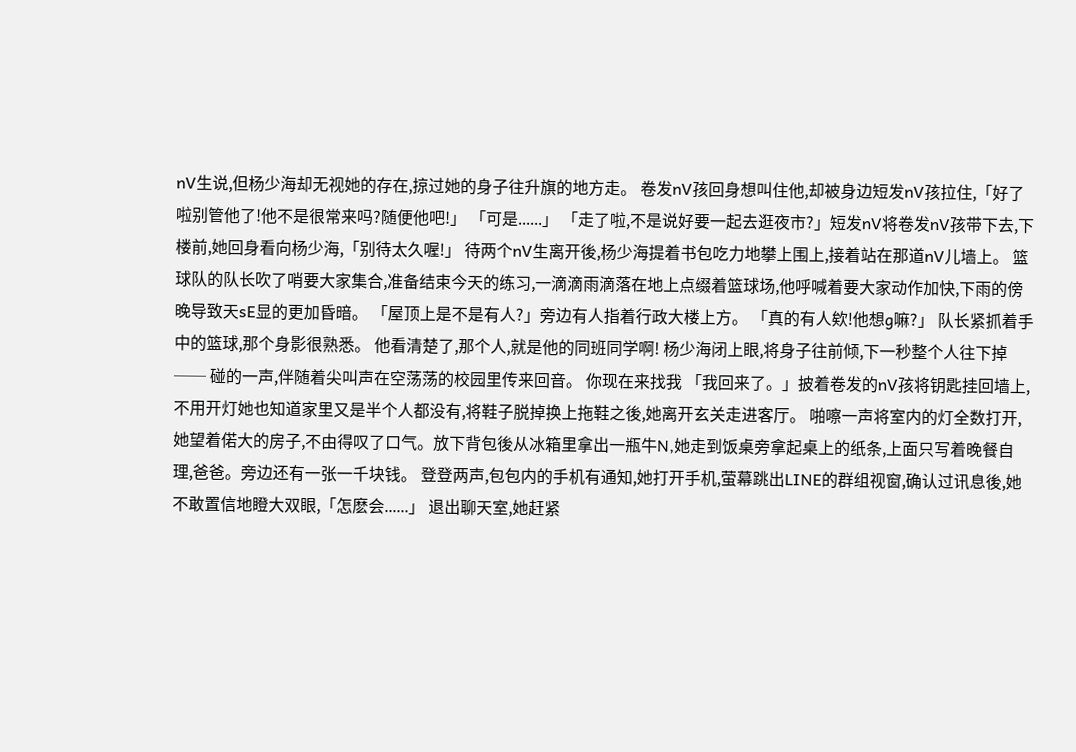nV生说,但杨少海却无视她的存在,掠过她的身子往升旗的地方走。 卷发nV孩回身想叫住他,却被身边短发nV孩拉住,「好了啦别管他了!他不是很常来吗?随便他吧!」 「可是......」 「走了啦,不是说好要一起去逛夜市?」短发nV将卷发nV孩带下去,下楼前,她回身看向杨少海,「别待太久喔!」 待两个nV生离开後,杨少海提着书包吃力地攀上围上,接着站在那道nV儿墙上。 篮球队的队长吹了哨要大家集合,准备结束今天的练习,一滴滴雨滴落在地上点缀着篮球场,他呼喊着要大家动作加快,下雨的傍晚导致天sE显的更加昏暗。 「屋顶上是不是有人?」旁边有人指着行政大楼上方。 「真的有人欸!他想g嘛?」 队长紧抓着手中的篮球,那个身影很熟悉。 他看清楚了,那个人,就是他的同班同学啊! 杨少海闭上眼,将身子往前倾,下一秒整个人往下掉── 碰的一声,伴随着尖叫声在空荡荡的校园里传来回音。 你现在来找我 「我回来了。」披着卷发的nV孩将钥匙挂回墙上,不用开灯她也知道家里又是半个人都没有,将鞋子脱掉换上拖鞋之後,她离开玄关走进客厅。 啪嚓一声将室内的灯全数打开,她望着偌大的房子,不由得叹了口气。放下背包後从冰箱里拿出一瓶牛N,她走到饭桌旁拿起桌上的纸条,上面只写着晚餐自理,爸爸。旁边还有一张一千块钱。 登登两声,包包内的手机有通知,她打开手机,萤幕跳出LINE的群组视窗,确认过讯息後,她不敢置信地瞪大双眼,「怎麽会......」 退出聊天室,她赶紧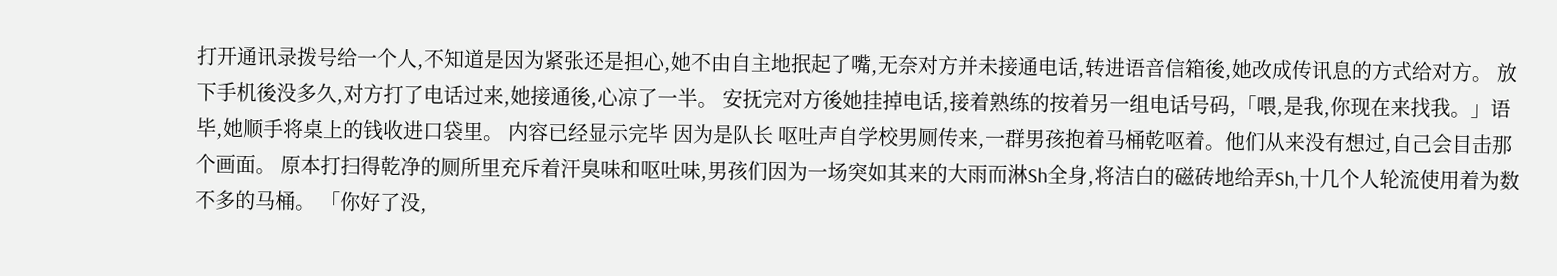打开通讯录拨号给一个人,不知道是因为紧张还是担心,她不由自主地抿起了嘴,无奈对方并未接通电话,转进语音信箱後,她改成传讯息的方式给对方。 放下手机後没多久,对方打了电话过来,她接通後,心凉了一半。 安抚完对方後她挂掉电话,接着熟练的按着另一组电话号码,「喂,是我,你现在来找我。」语毕,她顺手将桌上的钱收进口袋里。 内容已经显示完毕 因为是队长 呕吐声自学校男厕传来,一群男孩抱着马桶乾呕着。他们从来没有想过,自己会目击那个画面。 原本打扫得乾净的厕所里充斥着汗臭味和呕吐味,男孩们因为一场突如其来的大雨而淋Sh全身,将洁白的磁砖地给弄Sh,十几个人轮流使用着为数不多的马桶。 「你好了没,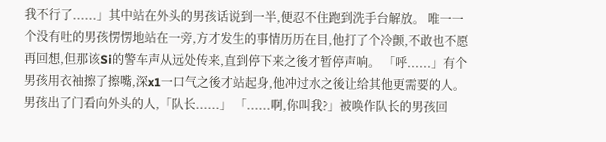我不行了......」其中站在外头的男孩话说到一半,便忍不住跑到洗手台解放。 唯一一个没有吐的男孩愣愣地站在一旁,方才发生的事情历历在目,他打了个冷颤,不敢也不愿再回想,但那该Si的警车声从远处传来,直到停下来之後才暂停声响。 「呼......」有个男孩用衣袖擦了擦嘴,深x1一口气之後才站起身,他冲过水之後让给其他更需要的人。男孩出了门看向外头的人,「队长......」 「......啊,你叫我?」被唤作队长的男孩回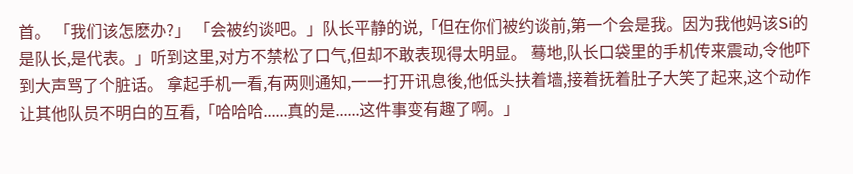首。 「我们该怎麽办?」 「会被约谈吧。」队长平静的说,「但在你们被约谈前,第一个会是我。因为我他妈该Si的是队长,是代表。」听到这里,对方不禁松了口气,但却不敢表现得太明显。 蓦地,队长口袋里的手机传来震动,令他吓到大声骂了个脏话。 拿起手机一看,有两则通知,一一打开讯息後,他低头扶着墙,接着抚着肚子大笑了起来,这个动作让其他队员不明白的互看,「哈哈哈......真的是......这件事变有趣了啊。」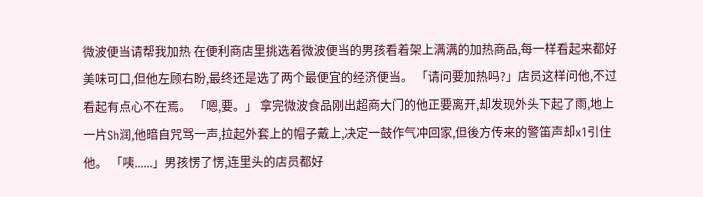微波便当请帮我加热 在便利商店里挑选着微波便当的男孩看着架上满满的加热商品,每一样看起来都好美味可口,但他左顾右盼,最终还是选了两个最便宜的经济便当。 「请问要加热吗?」店员这样问他,不过看起有点心不在焉。 「嗯,要。」 拿完微波食品刚出超商大门的他正要离开,却发现外头下起了雨,地上一片Sh润,他暗自咒骂一声,拉起外套上的帽子戴上,决定一鼓作气冲回家,但後方传来的警笛声却x1引住他。 「咦......」男孩愣了愣,连里头的店员都好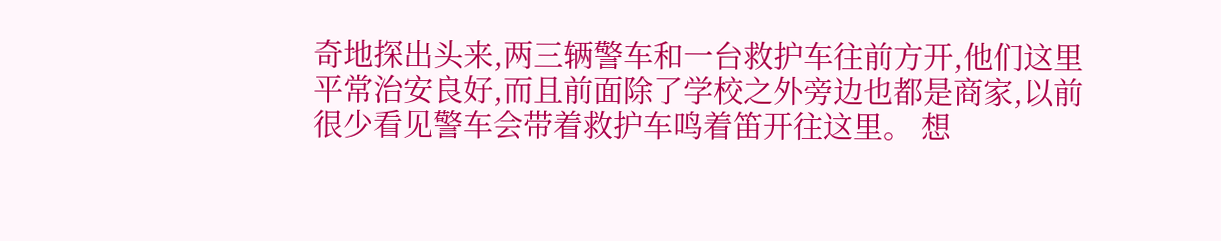奇地探出头来,两三辆警车和一台救护车往前方开,他们这里平常治安良好,而且前面除了学校之外旁边也都是商家,以前很少看见警车会带着救护车鸣着笛开往这里。 想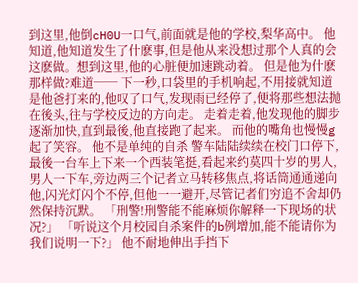到这里,他倒cH0U一口气,前面就是他的学校,梨华高中。 他知道,他知道发生了什麽事,但是他从来没想过那个人真的会这麽做。想到这里,他的心脏便加速跳动着。 但是他为什麽那样做?难道── 下一秒,口袋里的手机响起,不用接就知道是他爸打来的,他叹了口气,发现雨已经停了,便将那些想法抛在後头,往与学校反边的方向走。 走着走着,他发现他的脚步逐渐加快,直到最後,他直接跑了起来。 而他的嘴角也慢慢g起了笑容。 他不是单纯的自杀 警车陆陆续续在校门口停下,最後一台车上下来一个西装笔挺,看起来约莫四十岁的男人,男人一下车,旁边两三个记者立马转移焦点,将话筒通通递向他,闪光灯闪个不停,但他一一避开,尽管记者们穷追不舍却仍然保持沉默。 「刑警!刑警能不能麻烦你解释一下现场的状况?」 「听说这个月校园自杀案件的b例增加,能不能请你为我们说明一下?」 他不耐地伸出手挡下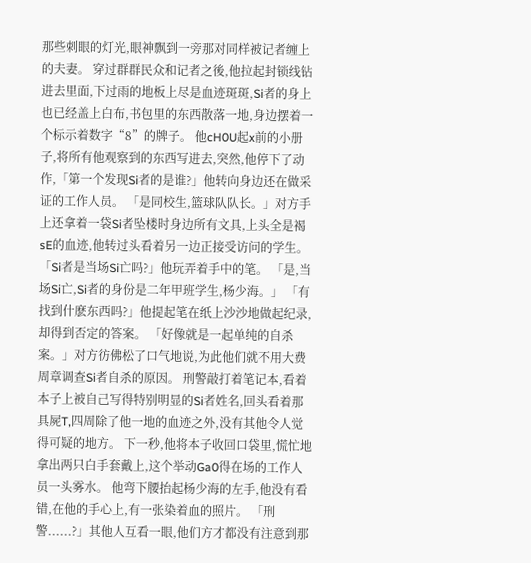那些刺眼的灯光,眼神飘到一旁那对同样被记者缠上的夫妻。 穿过群群民众和记者之後,他拉起封锁线钻进去里面,下过雨的地板上尽是血迹斑斑,Si者的身上也已经盖上白布,书包里的东西散落一地,身边摆着一个标示着数字“8”的牌子。 他cH0U起x前的小册子,将所有他观察到的东西写进去,突然,他停下了动作,「第一个发现Si者的是谁?」他转向身边还在做采证的工作人员。 「是同校生,篮球队队长。」对方手上还拿着一袋Si者坠楼时身边所有文具,上头全是褐sE的血迹,他转过头看着另一边正接受访问的学生。 「Si者是当场Si亡吗?」他玩弄着手中的笔。 「是,当场Si亡,Si者的身份是二年甲班学生,杨少海。」 「有找到什麽东西吗?」他提起笔在纸上沙沙地做起纪录,却得到否定的答案。 「好像就是一起单纯的自杀案。」对方彷佛松了口气地说,为此他们就不用大费周章调查Si者自杀的原因。 刑警敲打着笔记本,看着本子上被自己写得特别明显的Si者姓名,回头看着那具屍T,四周除了他一地的血迹之外,没有其他令人觉得可疑的地方。 下一秒,他将本子收回口袋里,慌忙地拿出两只白手套戴上,这个举动Ga0得在场的工作人员一头雾水。 他弯下腰抬起杨少海的左手,他没有看错,在他的手心上,有一张染着血的照片。 「刑警......?」其他人互看一眼,他们方才都没有注意到那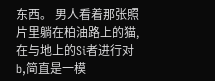东西。 男人看着那张照片里躺在柏油路上的猫,在与地上的Si者进行对b,简直是一模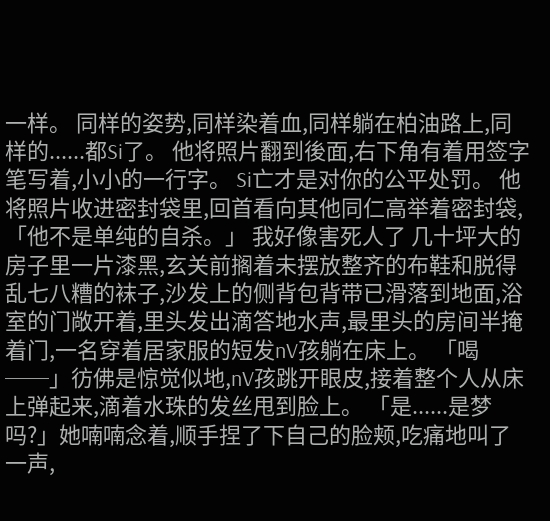一样。 同样的姿势,同样染着血,同样躺在柏油路上,同样的......都Si了。 他将照片翻到後面,右下角有着用签字笔写着,小小的一行字。 Si亡才是对你的公平处罚。 他将照片收进密封袋里,回首看向其他同仁高举着密封袋,「他不是单纯的自杀。」 我好像害死人了 几十坪大的房子里一片漆黑,玄关前搁着未摆放整齐的布鞋和脱得乱七八糟的袜子,沙发上的侧背包背带已滑落到地面,浴室的门敞开着,里头发出滴答地水声,最里头的房间半掩着门,一名穿着居家服的短发nV孩躺在床上。 「喝──」彷佛是惊觉似地,nV孩跳开眼皮,接着整个人从床上弹起来,滴着水珠的发丝甩到脸上。 「是......是梦吗?」她喃喃念着,顺手捏了下自己的脸颊,吃痛地叫了一声,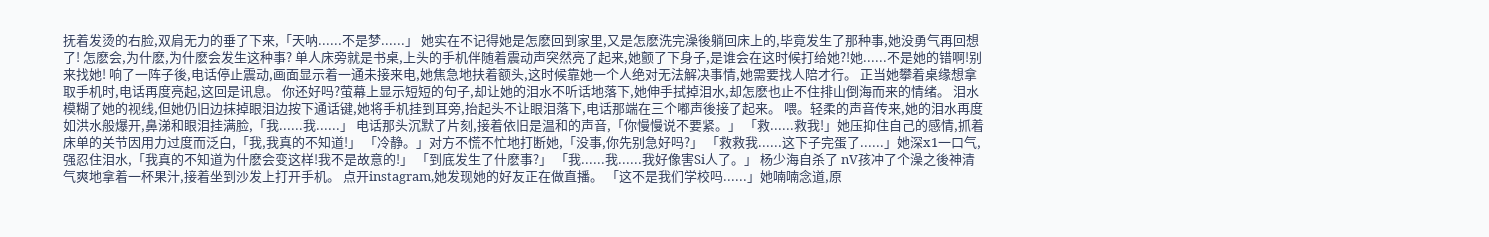抚着发烫的右脸,双肩无力的垂了下来,「天呐......不是梦......」 她实在不记得她是怎麽回到家里,又是怎麽洗完澡後躺回床上的,毕竟发生了那种事,她没勇气再回想了! 怎麽会,为什麽,为什麽会发生这种事? 单人床旁就是书桌,上头的手机伴随着震动声突然亮了起来,她颤了下身子,是谁会在这时候打给她?!她......不是她的错啊!别来找她! 响了一阵子後,电话停止震动,画面显示着一通未接来电,她焦急地扶着额头,这时候靠她一个人绝对无法解决事情,她需要找人陪才行。 正当她攀着桌缘想拿取手机时,电话再度亮起,这回是讯息。 你还好吗?萤幕上显示短短的句子,却让她的泪水不听话地落下,她伸手拭掉泪水,却怎麽也止不住排山倒海而来的情绪。 泪水模糊了她的视线,但她仍旧边抹掉眼泪边按下通话键,她将手机挂到耳旁,抬起头不让眼泪落下,电话那端在三个嘟声後接了起来。 喂。轻柔的声音传来,她的泪水再度如洪水般爆开,鼻涕和眼泪挂满脸,「我......我......」 电话那头沉默了片刻,接着依旧是温和的声音,「你慢慢说不要紧。」 「救......救我!」她压抑住自己的感情,抓着床单的关节因用力过度而泛白,「我,我真的不知道!」 「冷静。」对方不慌不忙地打断她,「没事,你先别急好吗?」 「救救我......这下子完蛋了......」她深x1一口气,强忍住泪水,「我真的不知道为什麽会变这样!我不是故意的!」 「到底发生了什麽事?」 「我......我......我好像害Si人了。」 杨少海自杀了 nV孩冲了个澡之後神清气爽地拿着一杯果汁,接着坐到沙发上打开手机。 点开instagram,她发现她的好友正在做直播。 「这不是我们学校吗......」她喃喃念道,原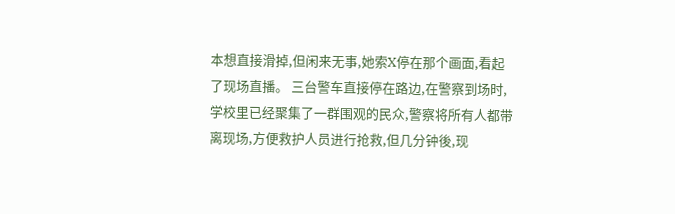本想直接滑掉,但闲来无事,她索X停在那个画面,看起了现场直播。 三台警车直接停在路边,在警察到场时,学校里已经聚集了一群围观的民众,警察将所有人都带离现场,方便救护人员进行抢救,但几分钟後,现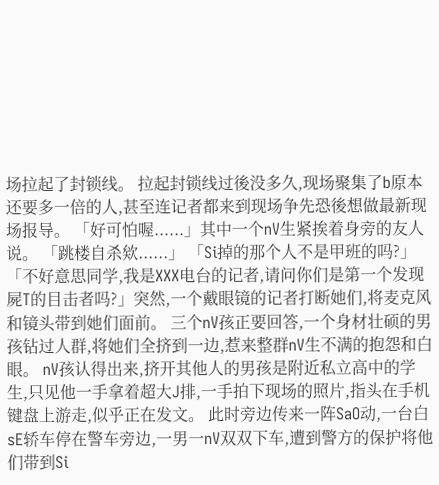场拉起了封锁线。 拉起封锁线过後没多久,现场聚集了b原本还要多一倍的人,甚至连记者都来到现场争先恐後想做最新现场报导。 「好可怕喔......」其中一个nV生紧挨着身旁的友人说。 「跳楼自杀欸......」 「Si掉的那个人不是甲班的吗?」 「不好意思同学,我是XXX电台的记者,请问你们是第一个发现屍T的目击者吗?」突然,一个戴眼镜的记者打断她们,将麦克风和镜头带到她们面前。 三个nV孩正要回答,一个身材壮硕的男孩钻过人群,将她们全挤到一边,惹来整群nV生不满的抱怨和白眼。 nV孩认得出来,挤开其他人的男孩是附近私立高中的学生,只见他一手拿着超大J排,一手拍下现场的照片,指头在手机键盘上游走,似乎正在发文。 此时旁边传来一阵SaO动,一台白sE轿车停在警车旁边,一男一nV双双下车,遭到警方的保护将他们带到Si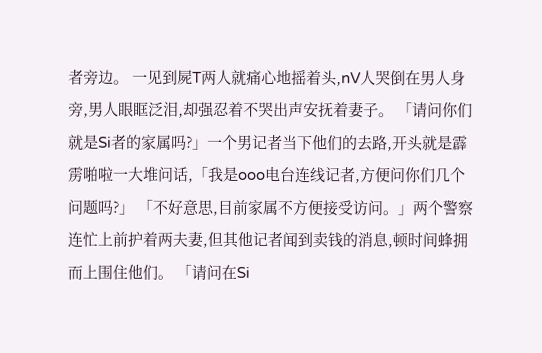者旁边。 一见到屍T两人就痛心地摇着头,nV人哭倒在男人身旁,男人眼眶泛泪,却强忍着不哭出声安抚着妻子。 「请问你们就是Si者的家属吗?」一个男记者当下他们的去路,开头就是霹雳啪啦一大堆问话,「我是ooo电台连线记者,方便问你们几个问题吗?」 「不好意思,目前家属不方便接受访问。」两个警察连忙上前护着两夫妻,但其他记者闻到卖钱的消息,顿时间蜂拥而上围住他们。 「请问在Si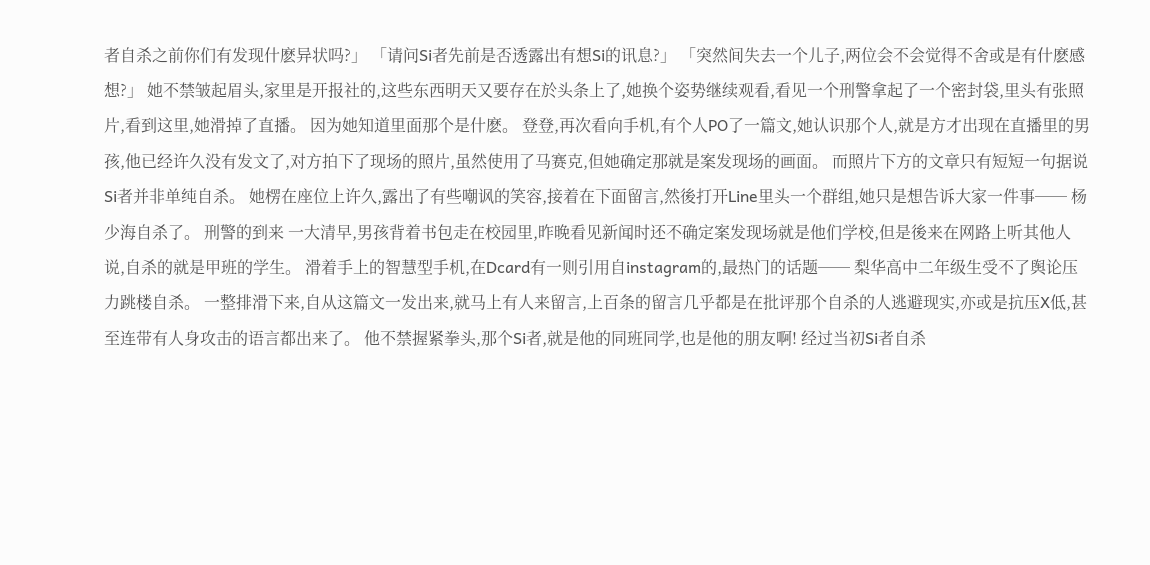者自杀之前你们有发现什麽异状吗?」 「请问Si者先前是否透露出有想Si的讯息?」 「突然间失去一个儿子,两位会不会觉得不舍或是有什麽感想?」 她不禁皱起眉头,家里是开报社的,这些东西明天又要存在於头条上了,她换个姿势继续观看,看见一个刑警拿起了一个密封袋,里头有张照片,看到这里,她滑掉了直播。 因为她知道里面那个是什麽。 登登,再次看向手机,有个人PO了一篇文,她认识那个人,就是方才出现在直播里的男孩,他已经许久没有发文了,对方拍下了现场的照片,虽然使用了马赛克,但她确定那就是案发现场的画面。 而照片下方的文章只有短短一句据说Si者并非单纯自杀。 她楞在座位上许久,露出了有些嘲讽的笑容,接着在下面留言,然後打开Line里头一个群组,她只是想告诉大家一件事── 杨少海自杀了。 刑警的到来 一大清早,男孩背着书包走在校园里,昨晚看见新闻时还不确定案发现场就是他们学校,但是後来在网路上听其他人说,自杀的就是甲班的学生。 滑着手上的智慧型手机,在Dcard有一则引用自instagram的,最热门的话题── 梨华高中二年级生受不了舆论压力跳楼自杀。 一整排滑下来,自从这篇文一发出来,就马上有人来留言,上百条的留言几乎都是在批评那个自杀的人逃避现实,亦或是抗压X低,甚至连带有人身攻击的语言都出来了。 他不禁握紧拳头,那个Si者,就是他的同班同学,也是他的朋友啊! 经过当初Si者自杀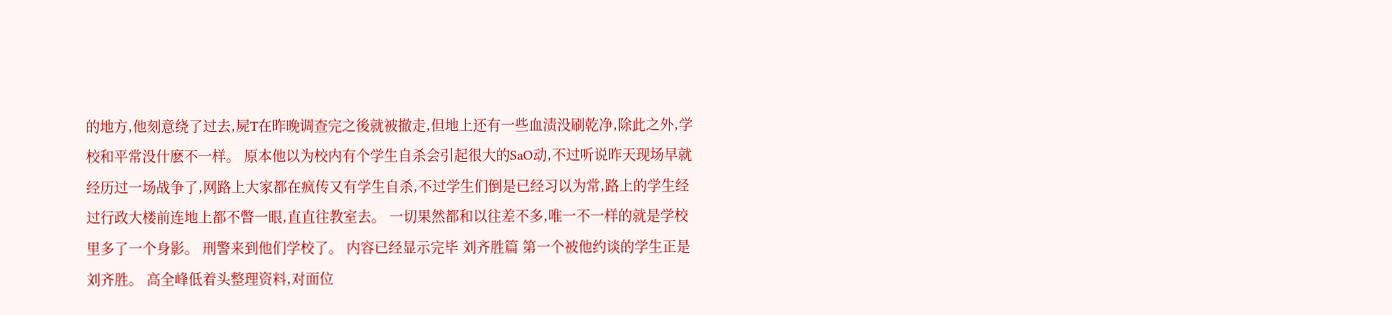的地方,他刻意绕了过去,屍T在昨晚调查完之後就被撤走,但地上还有一些血渍没刷乾净,除此之外,学校和平常没什麽不一样。 原本他以为校内有个学生自杀会引起很大的SaO动,不过听说昨天现场早就经历过一场战争了,网路上大家都在疯传又有学生自杀,不过学生们倒是已经习以为常,路上的学生经过行政大楼前连地上都不瞥一眼,直直往教室去。 一切果然都和以往差不多,唯一不一样的就是学校里多了一个身影。 刑警来到他们学校了。 内容已经显示完毕 刘齐胜篇 第一个被他约谈的学生正是刘齐胜。 高全峰低着头整理资料,对面位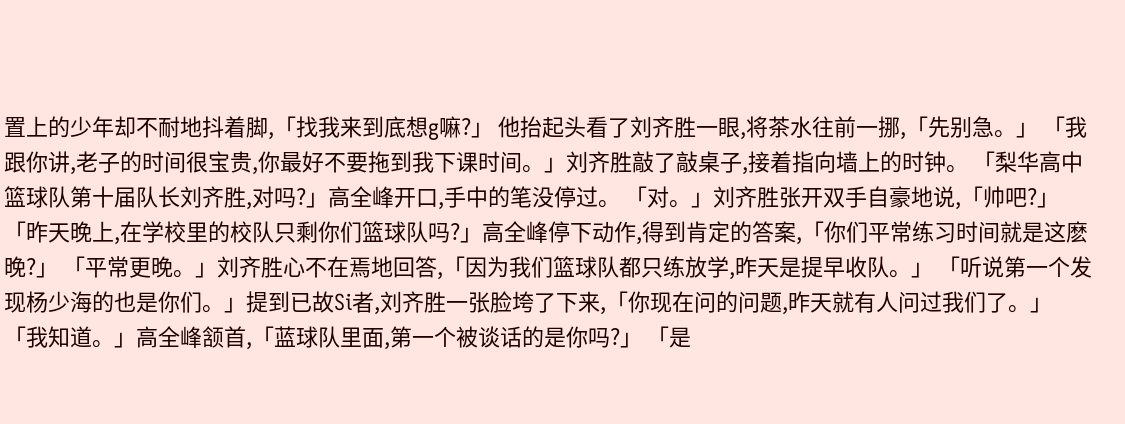置上的少年却不耐地抖着脚,「找我来到底想g嘛?」 他抬起头看了刘齐胜一眼,将茶水往前一挪,「先别急。」 「我跟你讲,老子的时间很宝贵,你最好不要拖到我下课时间。」刘齐胜敲了敲桌子,接着指向墙上的时钟。 「梨华高中篮球队第十届队长刘齐胜,对吗?」高全峰开口,手中的笔没停过。 「对。」刘齐胜张开双手自豪地说,「帅吧?」 「昨天晚上,在学校里的校队只剩你们篮球队吗?」高全峰停下动作,得到肯定的答案,「你们平常练习时间就是这麽晚?」 「平常更晚。」刘齐胜心不在焉地回答,「因为我们篮球队都只练放学,昨天是提早收队。」 「听说第一个发现杨少海的也是你们。」提到已故Si者,刘齐胜一张脸垮了下来,「你现在问的问题,昨天就有人问过我们了。」 「我知道。」高全峰颔首,「蓝球队里面,第一个被谈话的是你吗?」 「是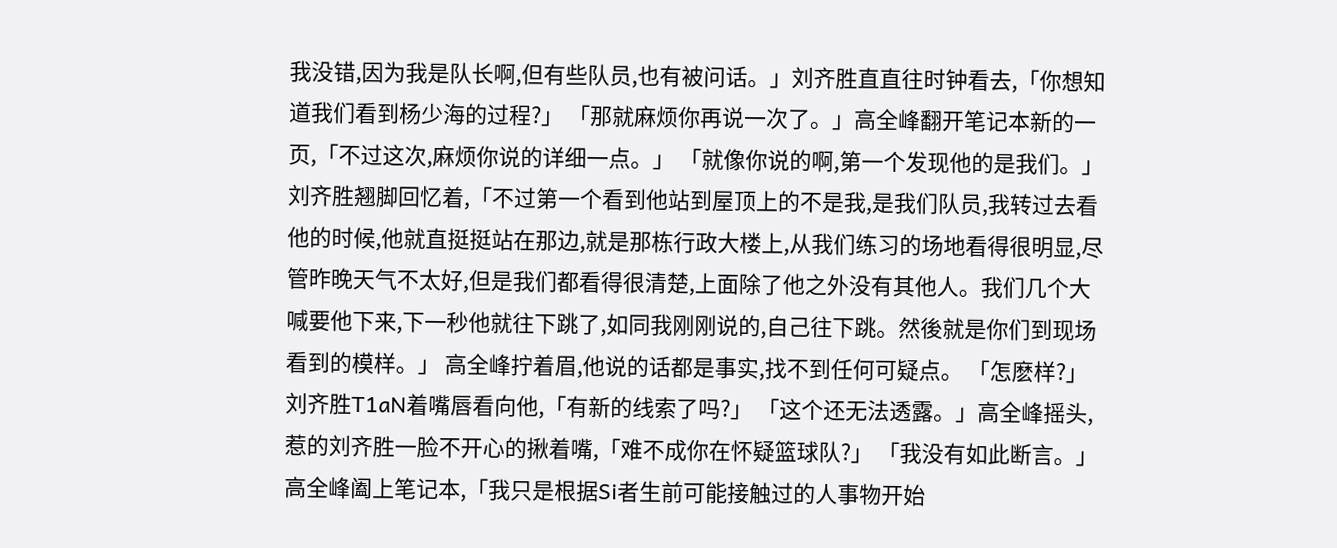我没错,因为我是队长啊,但有些队员,也有被问话。」刘齐胜直直往时钟看去,「你想知道我们看到杨少海的过程?」 「那就麻烦你再说一次了。」高全峰翻开笔记本新的一页,「不过这次,麻烦你说的详细一点。」 「就像你说的啊,第一个发现他的是我们。」刘齐胜翘脚回忆着,「不过第一个看到他站到屋顶上的不是我,是我们队员,我转过去看他的时候,他就直挺挺站在那边,就是那栋行政大楼上,从我们练习的场地看得很明显,尽管昨晚天气不太好,但是我们都看得很清楚,上面除了他之外没有其他人。我们几个大喊要他下来,下一秒他就往下跳了,如同我刚刚说的,自己往下跳。然後就是你们到现场看到的模样。」 高全峰拧着眉,他说的话都是事实,找不到任何可疑点。 「怎麽样?」刘齐胜T1aN着嘴唇看向他,「有新的线索了吗?」 「这个还无法透露。」高全峰摇头,惹的刘齐胜一脸不开心的揪着嘴,「难不成你在怀疑篮球队?」 「我没有如此断言。」高全峰阖上笔记本,「我只是根据Si者生前可能接触过的人事物开始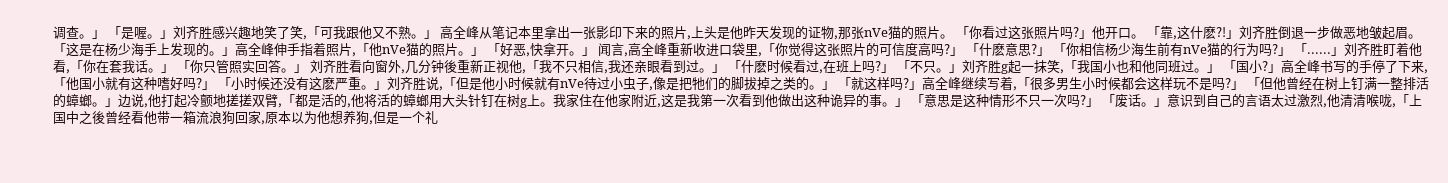调查。」 「是喔。」刘齐胜感兴趣地笑了笑,「可我跟他又不熟。」 高全峰从笔记本里拿出一张影印下来的照片,上头是他昨天发现的证物,那张nVe猫的照片。 「你看过这张照片吗?」他开口。 「靠,这什麽?!」刘齐胜倒退一步做恶地皱起眉。 「这是在杨少海手上发现的。」高全峰伸手指着照片,「他nVe猫的照片。」 「好恶,快拿开。」 闻言,高全峰重新收进口袋里,「你觉得这张照片的可信度高吗?」 「什麽意思?」 「你相信杨少海生前有nVe猫的行为吗?」 「......」刘齐胜盯着他看,「你在套我话。」 「你只管照实回答。」 刘齐胜看向窗外,几分钟後重新正视他,「我不只相信,我还亲眼看到过。」 「什麽时候看过,在班上吗?」 「不只。」刘齐胜g起一抹笑,「我国小也和他同班过。」 「国小?」高全峰书写的手停了下来,「他国小就有这种嗜好吗?」 「小时候还没有这麽严重。」刘齐胜说,「但是他小时候就有nVe待过小虫子,像是把牠们的脚拔掉之类的。」 「就这样吗?」高全峰继续写着,「很多男生小时候都会这样玩不是吗?」 「但他曾经在树上钉满一整排活的蟑螂。」边说,他打起冷颤地搓搓双臂,「都是活的,他将活的蟑螂用大头针钉在树g上。我家住在他家附近,这是我第一次看到他做出这种诡异的事。」 「意思是这种情形不只一次吗?」 「废话。」意识到自己的言语太过激烈,他清清喉咙,「上国中之後曾经看他带一箱流浪狗回家,原本以为他想养狗,但是一个礼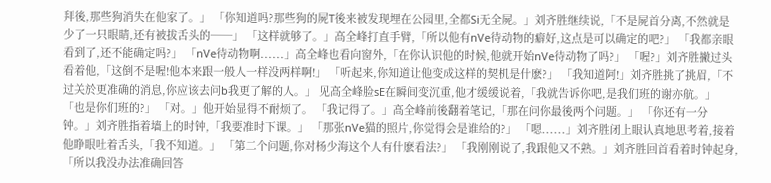拜後,那些狗消失在他家了。」 「你知道吗?那些狗的屍T後来被发现埋在公园里,全都Si无全屍。」刘齐胜继续说,「不是屍首分离,不然就是少了一只眼睛,还有被拔舌头的──」 「这样就够了。」高全峰打直手臂,「所以他有nVe待动物的癖好,这点是可以确定的吧?」 「我都亲眼看到了,还不能确定吗?」 「nVe待动物啊......」高全峰也看向窗外,「在你认识他的时候,他就开始nVe待动物了吗?」 「喔?」刘齐胜撇过头看着他,「这倒不是喔!他本来跟一般人一样没两样啊!」 「听起来,你知道让他变成这样的契机是什麽?」 「我知道阿!」刘齐胜挑了挑眉,「不过关於更准确的消息,你应该去问b我更了解的人。」 见高全峰脸sE在瞬间变沉重,他才缓缓说着,「我就告诉你吧,是我们班的谢亦航。」 「也是你们班的?」 「对。」他开始显得不耐烦了。 「我记得了。」高全峰前後翻着笔记,「那在问你最後两个问题。」 「你还有一分钟。」刘齐胜指着墙上的时钟,「我要准时下课。」 「那张nVe猫的照片,你觉得会是谁给的?」 「嗯......」刘齐胜闭上眼认真地思考着,接着他睁眼吐着舌头,「我不知道。」 「第二个问题,你对杨少海这个人有什麽看法?」 「我刚刚说了,我跟他又不熟。」刘齐胜回首看着时钟起身,「所以我没办法准确回答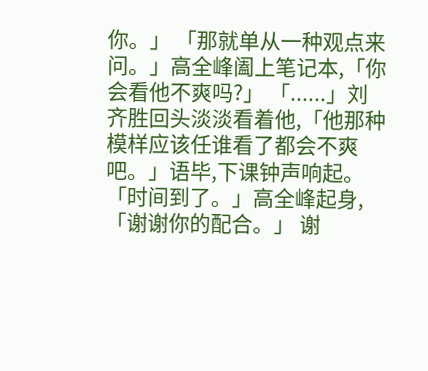你。」 「那就单从一种观点来问。」高全峰阖上笔记本,「你会看他不爽吗?」 「......」刘齐胜回头淡淡看着他,「他那种模样应该任谁看了都会不爽吧。」语毕,下课钟声响起。 「时间到了。」高全峰起身,「谢谢你的配合。」 谢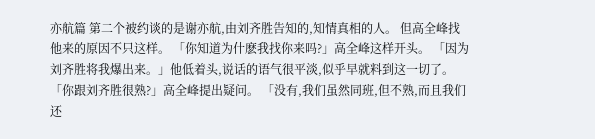亦航篇 第二个被约谈的是谢亦航,由刘齐胜告知的,知情真相的人。 但高全峰找他来的原因不只这样。 「你知道为什麽我找你来吗?」高全峰这样开头。 「因为刘齐胜将我爆出来。」他低着头,说话的语气很平淡,似乎早就料到这一切了。 「你跟刘齐胜很熟?」高全峰提出疑问。 「没有,我们虽然同班,但不熟,而且我们还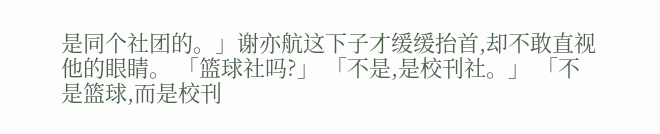是同个社团的。」谢亦航这下子才缓缓抬首,却不敢直视他的眼睛。 「篮球社吗?」 「不是,是校刊社。」 「不是篮球,而是校刊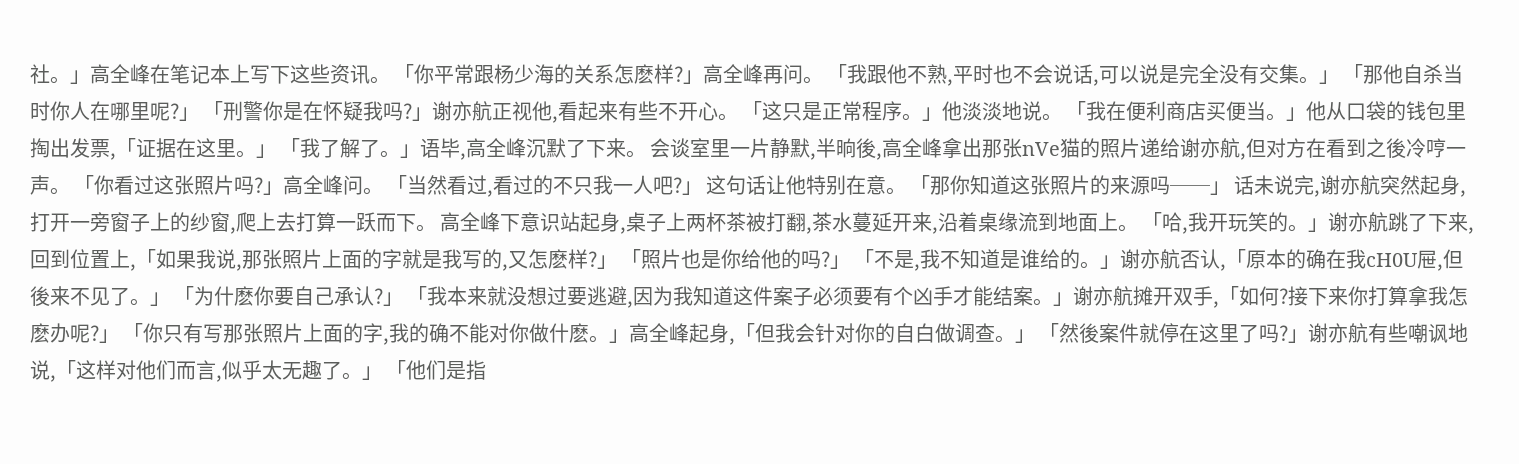社。」高全峰在笔记本上写下这些资讯。 「你平常跟杨少海的关系怎麽样?」高全峰再问。 「我跟他不熟,平时也不会说话,可以说是完全没有交集。」 「那他自杀当时你人在哪里呢?」 「刑警你是在怀疑我吗?」谢亦航正视他,看起来有些不开心。 「这只是正常程序。」他淡淡地说。 「我在便利商店买便当。」他从口袋的钱包里掏出发票,「证据在这里。」 「我了解了。」语毕,高全峰沉默了下来。 会谈室里一片静默,半晌後,高全峰拿出那张nVe猫的照片递给谢亦航,但对方在看到之後冷哼一声。 「你看过这张照片吗?」高全峰问。 「当然看过,看过的不只我一人吧?」 这句话让他特别在意。 「那你知道这张照片的来源吗──」 话未说完,谢亦航突然起身,打开一旁窗子上的纱窗,爬上去打算一跃而下。 高全峰下意识站起身,桌子上两杯茶被打翻,茶水蔓延开来,沿着桌缘流到地面上。 「哈,我开玩笑的。」谢亦航跳了下来,回到位置上,「如果我说,那张照片上面的字就是我写的,又怎麽样?」 「照片也是你给他的吗?」 「不是,我不知道是谁给的。」谢亦航否认,「原本的确在我cH0U屉,但後来不见了。」 「为什麽你要自己承认?」 「我本来就没想过要逃避,因为我知道这件案子必须要有个凶手才能结案。」谢亦航摊开双手,「如何?接下来你打算拿我怎麽办呢?」 「你只有写那张照片上面的字,我的确不能对你做什麽。」高全峰起身,「但我会针对你的自白做调查。」 「然後案件就停在这里了吗?」谢亦航有些嘲讽地说,「这样对他们而言,似乎太无趣了。」 「他们是指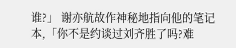谁?」 谢亦航故作神秘地指向他的笔记本,「你不是约谈过刘齐胜了吗?难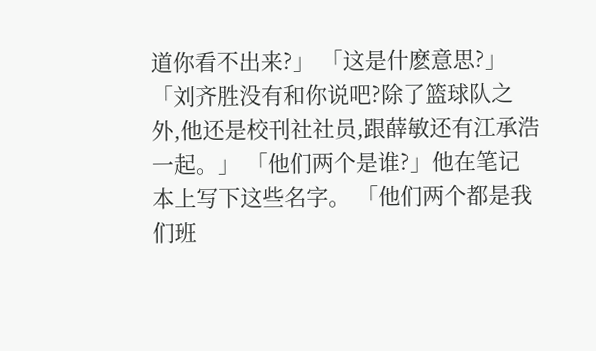道你看不出来?」 「这是什麽意思?」 「刘齐胜没有和你说吧?除了篮球队之外,他还是校刊社社员,跟薛敏还有江承浩一起。」 「他们两个是谁?」他在笔记本上写下这些名字。 「他们两个都是我们班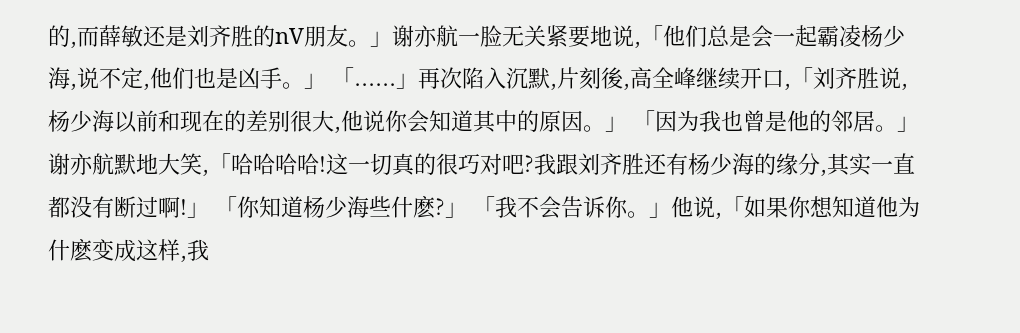的,而薛敏还是刘齐胜的nV朋友。」谢亦航一脸无关紧要地说,「他们总是会一起霸凌杨少海,说不定,他们也是凶手。」 「......」再次陷入沉默,片刻後,高全峰继续开口,「刘齐胜说,杨少海以前和现在的差别很大,他说你会知道其中的原因。」 「因为我也曾是他的邻居。」谢亦航默地大笑,「哈哈哈哈!这一切真的很巧对吧?我跟刘齐胜还有杨少海的缘分,其实一直都没有断过啊!」 「你知道杨少海些什麽?」 「我不会告诉你。」他说,「如果你想知道他为什麽变成这样,我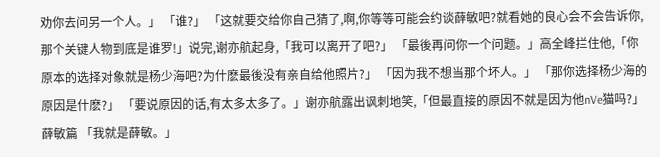劝你去问另一个人。」 「谁?」 「这就要交给你自己猜了,啊,你等等可能会约谈薛敏吧?就看她的良心会不会告诉你,那个关键人物到底是谁罗!」说完,谢亦航起身,「我可以离开了吧?」 「最後再问你一个问题。」高全峰拦住他,「你原本的选择对象就是杨少海吧?为什麽最後没有亲自给他照片?」 「因为我不想当那个坏人。」 「那你选择杨少海的原因是什麽?」 「要说原因的话,有太多太多了。」谢亦航露出讽刺地笑,「但最直接的原因不就是因为他nVe猫吗?」 薛敏篇 「我就是薛敏。」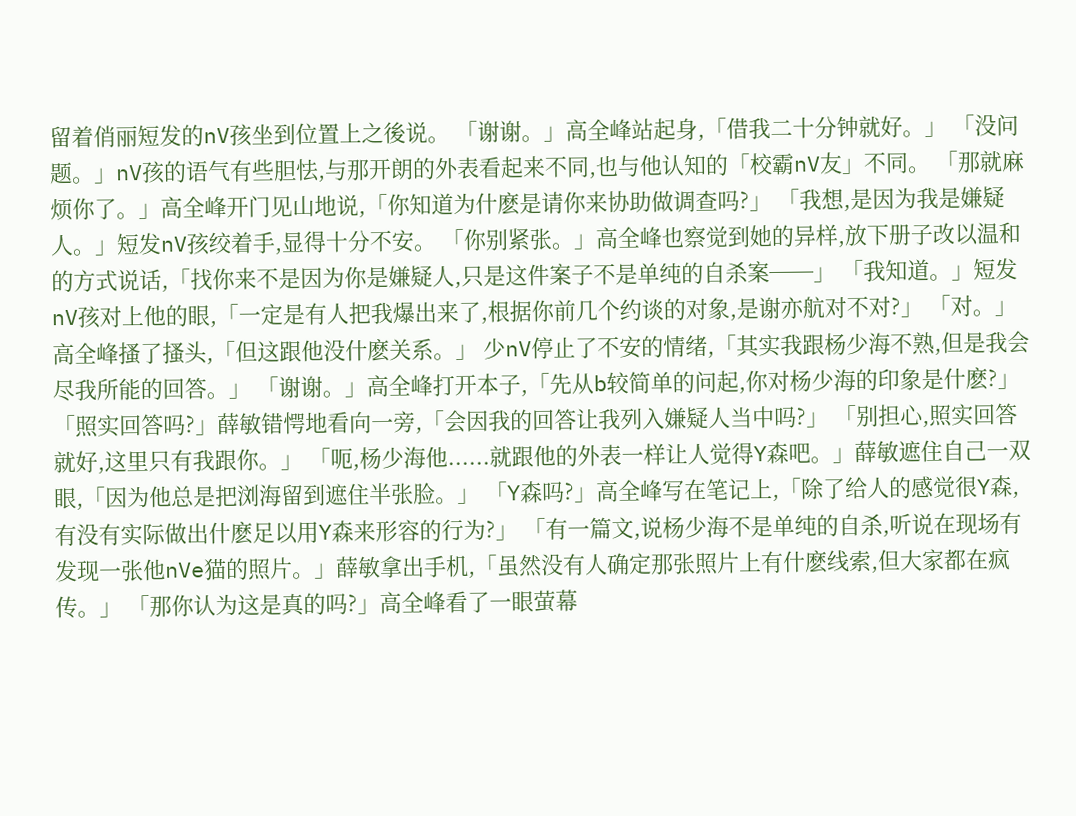留着俏丽短发的nV孩坐到位置上之後说。 「谢谢。」高全峰站起身,「借我二十分钟就好。」 「没问题。」nV孩的语气有些胆怯,与那开朗的外表看起来不同,也与他认知的「校霸nV友」不同。 「那就麻烦你了。」高全峰开门见山地说,「你知道为什麽是请你来协助做调查吗?」 「我想,是因为我是嫌疑人。」短发nV孩绞着手,显得十分不安。 「你别紧张。」高全峰也察觉到她的异样,放下册子改以温和的方式说话,「找你来不是因为你是嫌疑人,只是这件案子不是单纯的自杀案──」 「我知道。」短发nV孩对上他的眼,「一定是有人把我爆出来了,根据你前几个约谈的对象,是谢亦航对不对?」 「对。」高全峰搔了搔头,「但这跟他没什麽关系。」 少nV停止了不安的情绪,「其实我跟杨少海不熟,但是我会尽我所能的回答。」 「谢谢。」高全峰打开本子,「先从b较简单的问起,你对杨少海的印象是什麽?」 「照实回答吗?」薛敏错愕地看向一旁,「会因我的回答让我列入嫌疑人当中吗?」 「别担心,照实回答就好,这里只有我跟你。」 「呃,杨少海他......就跟他的外表一样让人觉得Y森吧。」薛敏遮住自己一双眼,「因为他总是把浏海留到遮住半张脸。」 「Y森吗?」高全峰写在笔记上,「除了给人的感觉很Y森,有没有实际做出什麽足以用Y森来形容的行为?」 「有一篇文,说杨少海不是单纯的自杀,听说在现场有发现一张他nVe猫的照片。」薛敏拿出手机,「虽然没有人确定那张照片上有什麽线索,但大家都在疯传。」 「那你认为这是真的吗?」高全峰看了一眼萤幕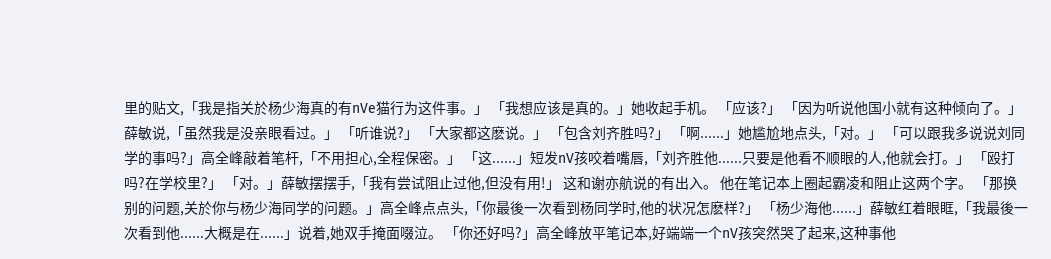里的贴文,「我是指关於杨少海真的有nVe猫行为这件事。」 「我想应该是真的。」她收起手机。 「应该?」 「因为听说他国小就有这种倾向了。」薛敏说,「虽然我是没亲眼看过。」 「听谁说?」 「大家都这麽说。」 「包含刘齐胜吗?」 「啊......」她尴尬地点头,「对。」 「可以跟我多说说刘同学的事吗?」高全峰敲着笔杆,「不用担心,全程保密。」 「这......」短发nV孩咬着嘴唇,「刘齐胜他......只要是他看不顺眼的人,他就会打。」 「殴打吗?在学校里?」 「对。」薛敏摆摆手,「我有尝试阻止过他,但没有用!」 这和谢亦航说的有出入。 他在笔记本上圈起霸凌和阻止这两个字。 「那换别的问题,关於你与杨少海同学的问题。」高全峰点点头,「你最後一次看到杨同学时,他的状况怎麽样?」 「杨少海他......」薛敏红着眼眶,「我最後一次看到他......大概是在......」说着,她双手掩面啜泣。 「你还好吗?」高全峰放平笔记本,好端端一个nV孩突然哭了起来,这种事他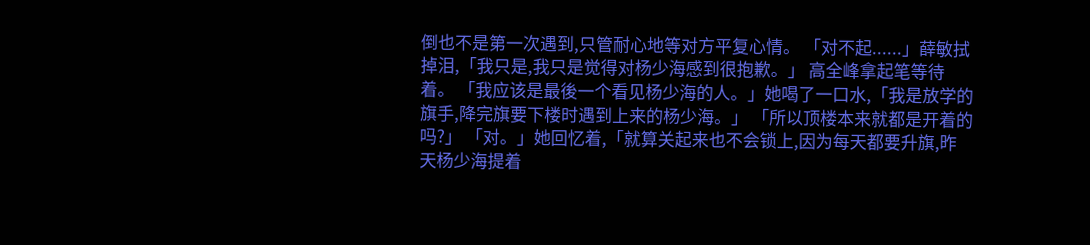倒也不是第一次遇到,只管耐心地等对方平复心情。 「对不起......」薛敏拭掉泪,「我只是,我只是觉得对杨少海感到很抱歉。」 高全峰拿起笔等待着。 「我应该是最後一个看见杨少海的人。」她喝了一口水,「我是放学的旗手,降完旗要下楼时遇到上来的杨少海。」 「所以顶楼本来就都是开着的吗?」 「对。」她回忆着,「就算关起来也不会锁上,因为每天都要升旗,昨天杨少海提着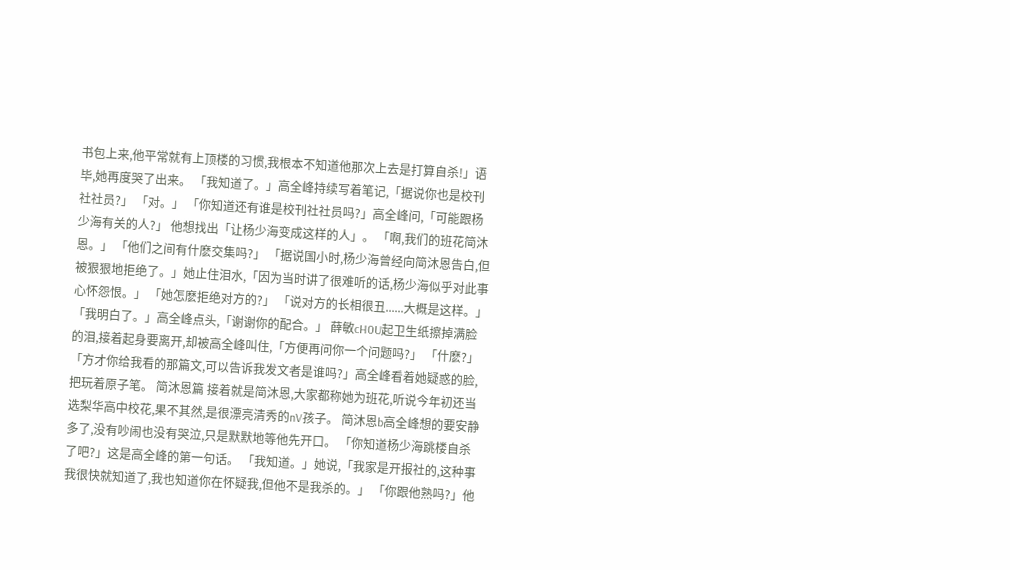书包上来,他平常就有上顶楼的习惯,我根本不知道他那次上去是打算自杀!」语毕,她再度哭了出来。 「我知道了。」高全峰持续写着笔记,「据说你也是校刊社社员?」 「对。」 「你知道还有谁是校刊社社员吗?」高全峰问,「可能跟杨少海有关的人?」 他想找出「让杨少海变成这样的人」。 「啊,我们的班花简沐恩。」 「他们之间有什麽交集吗?」 「据说国小时,杨少海曾经向简沐恩告白,但被狠狠地拒绝了。」她止住泪水,「因为当时讲了很难听的话,杨少海似乎对此事心怀怨恨。」 「她怎麽拒绝对方的?」 「说对方的长相很丑......大概是这样。」 「我明白了。」高全峰点头,「谢谢你的配合。」 薛敏cH0U起卫生纸擦掉满脸的泪,接着起身要离开,却被高全峰叫住,「方便再问你一个问题吗?」 「什麽?」 「方才你给我看的那篇文,可以告诉我发文者是谁吗?」高全峰看着她疑惑的脸,把玩着原子笔。 简沐恩篇 接着就是简沐恩,大家都称她为班花,听说今年初还当选梨华高中校花,果不其然,是很漂亮清秀的nV孩子。 简沐恩b高全峰想的要安静多了,没有吵闹也没有哭泣,只是默默地等他先开口。 「你知道杨少海跳楼自杀了吧?」这是高全峰的第一句话。 「我知道。」她说,「我家是开报社的,这种事我很快就知道了,我也知道你在怀疑我,但他不是我杀的。」 「你跟他熟吗?」他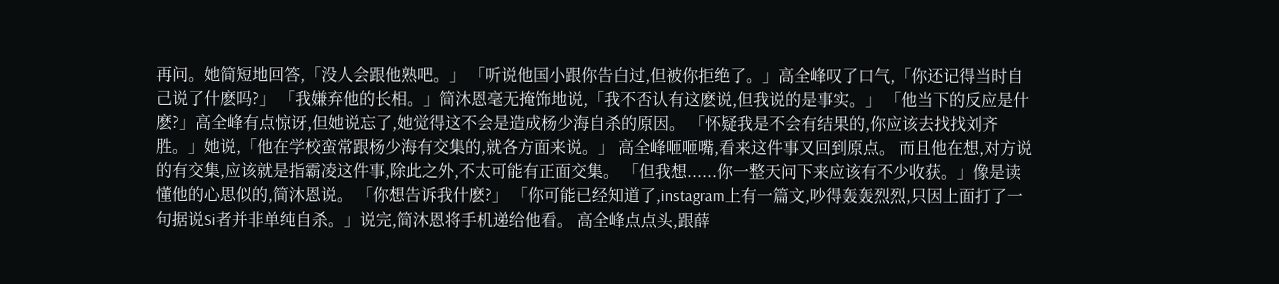再问。她简短地回答,「没人会跟他熟吧。」 「听说他国小跟你告白过,但被你拒绝了。」高全峰叹了口气,「你还记得当时自己说了什麽吗?」 「我嫌弃他的长相。」简沐恩毫无掩饰地说,「我不否认有这麽说,但我说的是事实。」 「他当下的反应是什麽?」高全峰有点惊讶,但她说忘了,她觉得这不会是造成杨少海自杀的原因。 「怀疑我是不会有结果的,你应该去找找刘齐胜。」她说,「他在学校蛮常跟杨少海有交集的,就各方面来说。」 高全峰咂咂嘴,看来这件事又回到原点。 而且他在想,对方说的有交集,应该就是指霸凌这件事,除此之外,不太可能有正面交集。 「但我想......你一整天问下来应该有不少收获。」像是读懂他的心思似的,简沐恩说。 「你想告诉我什麽?」 「你可能已经知道了,instagram上有一篇文,吵得轰轰烈烈,只因上面打了一句据说Si者并非单纯自杀。」说完,简沐恩将手机递给他看。 高全峰点点头,跟薛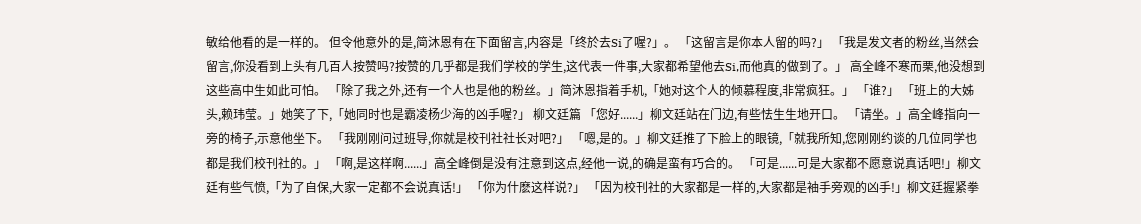敏给他看的是一样的。 但令他意外的是,简沐恩有在下面留言,内容是「终於去Si了喔?」。 「这留言是你本人留的吗?」 「我是发文者的粉丝,当然会留言,你没看到上头有几百人按赞吗?按赞的几乎都是我们学校的学生,这代表一件事,大家都希望他去Si,而他真的做到了。」 高全峰不寒而栗,他没想到这些高中生如此可怕。 「除了我之外,还有一个人也是他的粉丝。」简沐恩指着手机,「她对这个人的倾慕程度,非常疯狂。」 「谁?」 「班上的大姊头,赖玮莹。」她笑了下,「她同时也是霸凌杨少海的凶手喔?」 柳文廷篇 「您好......」柳文廷站在门边,有些怯生生地开口。 「请坐。」高全峰指向一旁的椅子,示意他坐下。 「我刚刚问过班导,你就是校刊社社长对吧?」 「嗯,是的。」柳文廷推了下脸上的眼镜,「就我所知,您刚刚约谈的几位同学也都是我们校刊社的。」 「啊,是这样啊......」高全峰倒是没有注意到这点,经他一说,的确是蛮有巧合的。 「可是......可是大家都不愿意说真话吧!」柳文廷有些气愤,「为了自保,大家一定都不会说真话!」 「你为什麽这样说?」 「因为校刊社的大家都是一样的,大家都是袖手旁观的凶手!」柳文廷握紧拳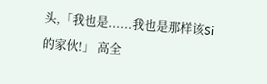头,「我也是......我也是那样该Si的家伙!」 高全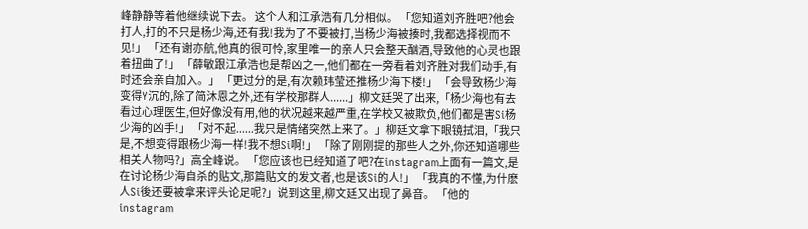峰静静等着他继续说下去。 这个人和江承浩有几分相似。 「您知道刘齐胜吧?他会打人,打的不只是杨少海,还有我!我为了不要被打,当杨少海被揍时,我都选择视而不见!」 「还有谢亦航,他真的很可怜,家里唯一的亲人只会整天酗酒,导致他的心灵也跟着扭曲了!」 「薛敏跟江承浩也是帮凶之一,他们都在一旁看着刘齐胜对我们动手,有时还会亲自加入。」 「更过分的是,有次赖玮莹还推杨少海下楼!」 「会导致杨少海变得Y沉的,除了简沐恩之外,还有学校那群人......」柳文廷哭了出来,「杨少海也有去看过心理医生,但好像没有用,他的状况越来越严重,在学校又被欺负,他们都是害Si杨少海的凶手!」 「对不起......我只是情绪突然上来了。」柳廷文拿下眼镜拭泪,「我只是,不想变得跟杨少海一样!我不想Si啊!」 「除了刚刚提的那些人之外,你还知道哪些相关人物吗?」高全峰说。 「您应该也已经知道了吧?在instagram上面有一篇文,是在讨论杨少海自杀的贴文,那篇贴文的发文者,也是该Si的人!」 「我真的不懂,为什麽人Si後还要被拿来评头论足呢?」说到这里,柳文廷又出现了鼻音。 「他的instagram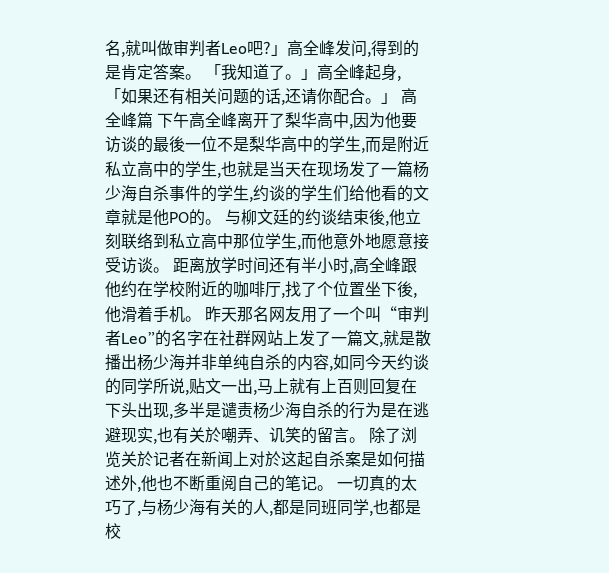名,就叫做审判者Leo吧?」高全峰发问,得到的是肯定答案。 「我知道了。」高全峰起身,「如果还有相关问题的话,还请你配合。」 高全峰篇 下午高全峰离开了梨华高中,因为他要访谈的最後一位不是梨华高中的学生,而是附近私立高中的学生,也就是当天在现场发了一篇杨少海自杀事件的学生,约谈的学生们给他看的文章就是他PO的。 与柳文廷的约谈结束後,他立刻联络到私立高中那位学生,而他意外地愿意接受访谈。 距离放学时间还有半小时,高全峰跟他约在学校附近的咖啡厅,找了个位置坐下後,他滑着手机。 昨天那名网友用了一个叫“审判者Leo”的名字在社群网站上发了一篇文,就是散播出杨少海并非单纯自杀的内容,如同今天约谈的同学所说,贴文一出,马上就有上百则回复在下头出现,多半是谴责杨少海自杀的行为是在逃避现实,也有关於嘲弄、讥笑的留言。 除了浏览关於记者在新闻上对於这起自杀案是如何描述外,他也不断重阅自己的笔记。 一切真的太巧了,与杨少海有关的人,都是同班同学,也都是校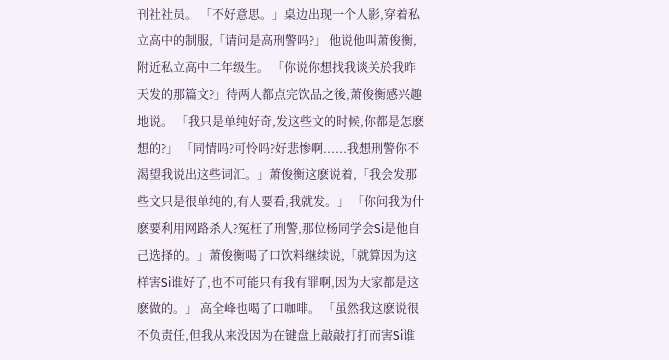刊社社员。 「不好意思。」桌边出现一个人影,穿着私立高中的制服,「请问是高刑警吗?」 他说他叫萧俊衡,附近私立高中二年级生。 「你说你想找我谈关於我昨天发的那篇文?」待两人都点完饮品之後,萧俊衡感兴趣地说。 「我只是单纯好奇,发这些文的时候,你都是怎麽想的?」 「同情吗?可怜吗?好悲惨啊......我想刑警你不渴望我说出这些词汇。」萧俊衡这麽说着,「我会发那些文只是很单纯的,有人要看,我就发。」 「你问我为什麽要利用网路杀人?冤枉了刑警,那位杨同学会Si是他自己选择的。」萧俊衡喝了口饮料继续说,「就算因为这样害Si谁好了,也不可能只有我有罪啊,因为大家都是这麽做的。」 高全峰也喝了口咖啡。 「虽然我这麽说很不负责任,但我从来没因为在键盘上敲敲打打而害Si谁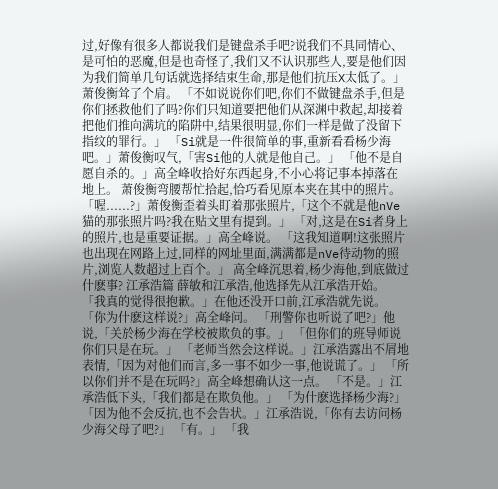过,好像有很多人都说我们是键盘杀手吧?说我们不具同情心、是可怕的恶魔,但是也奇怪了,我们又不认识那些人,要是他们因为我们简单几句话就选择结束生命,那是他们抗压X太低了。」萧俊衡耸了个肩。 「不如说说你们吧,你们不做键盘杀手,但是你们拯救他们了吗?你们只知道要把他们从深渊中救起,却接着把他们推向满坑的陷阱中,结果很明显,你们一样是做了没留下指纹的罪行。」 「Si就是一件很简单的事,重新看看杨少海吧。」萧俊衡叹气,「害Si他的人就是他自己。」 「他不是自愿自杀的。」高全峰收拾好东西起身,不小心将记事本掉落在地上。 萧俊衡弯腰帮忙拾起,恰巧看见原本夹在其中的照片。 「喔......?」萧俊衡歪着头盯着那张照片,「这个不就是他nVe猫的那张照片吗?我在贴文里有提到。」 「对,这是在Si者身上的照片,也是重要证据。」高全峰说。 「这我知道啊!这张照片也出现在网路上过,同样的网址里面,满满都是nVe待动物的照片,浏览人数超过上百个。」 高全峰沉思着,杨少海他,到底做过什麽事? 江承浩篇 薛敏和江承浩,他选择先从江承浩开始。 「我真的觉得很抱歉。」在他还没开口前,江承浩就先说。 「你为什麽这样说?」高全峰问。 「刑警你也听说了吧?」他说,「关於杨少海在学校被欺负的事。」 「但你们的班导师说你们只是在玩。」 「老师当然会这样说。」江承浩露出不屑地表情,「因为对他们而言,多一事不如少一事,他说谎了。」 「所以你们并不是在玩吗?」高全峰想确认这一点。 「不是。」江承浩低下头,「我们都是在欺负他。」 「为什麽选择杨少海?」 「因为他不会反抗,也不会告状。」江承浩说,「你有去访问杨少海父母了吧?」 「有。」 「我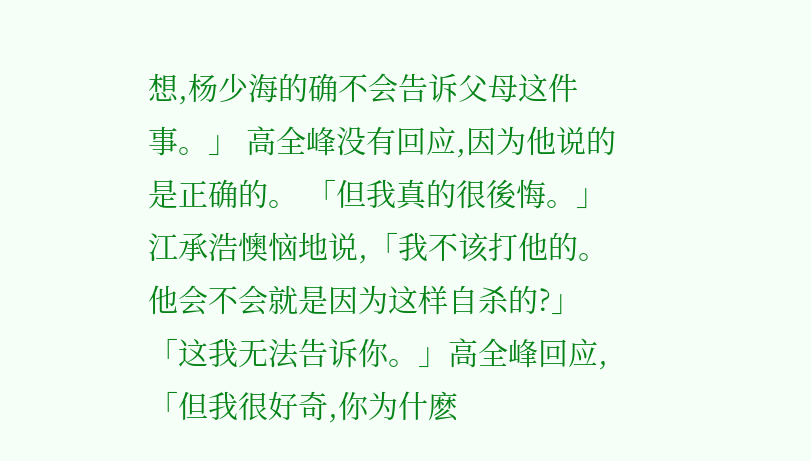想,杨少海的确不会告诉父母这件事。」 高全峰没有回应,因为他说的是正确的。 「但我真的很後悔。」江承浩懊恼地说,「我不该打他的。他会不会就是因为这样自杀的?」 「这我无法告诉你。」高全峰回应,「但我很好奇,你为什麽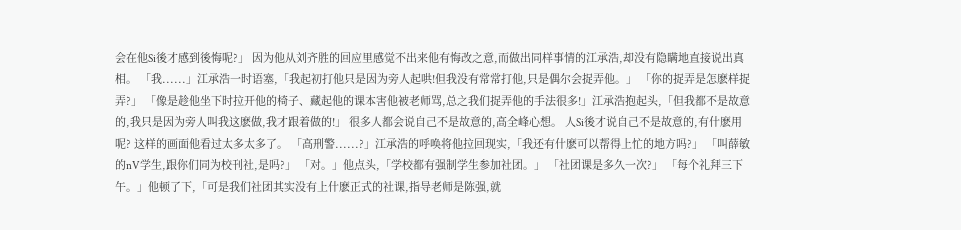会在他Si後才感到後悔呢?」 因为他从刘齐胜的回应里感觉不出来他有悔改之意,而做出同样事情的江承浩,却没有隐瞒地直接说出真相。 「我......」江承浩一时语塞,「我起初打他只是因为旁人起哄!但我没有常常打他,只是偶尔会捉弄他。」 「你的捉弄是怎麽样捉弄?」 「像是趁他坐下时拉开他的椅子、藏起他的课本害他被老师骂,总之我们捉弄他的手法很多!」江承浩抱起头,「但我都不是故意的,我只是因为旁人叫我这麽做,我才跟着做的!」 很多人都会说自己不是故意的,高全峰心想。 人Si後才说自己不是故意的,有什麽用呢? 这样的画面他看过太多太多了。 「高刑警......?」江承浩的呼唤将他拉回现实,「我还有什麽可以帮得上忙的地方吗?」 「叫薛敏的nV学生,跟你们同为校刊社,是吗?」 「对。」他点头,「学校都有强制学生参加社团。」 「社团课是多久一次?」 「每个礼拜三下午。」他顿了下,「可是我们社团其实没有上什麽正式的社课,指导老师是陈强,就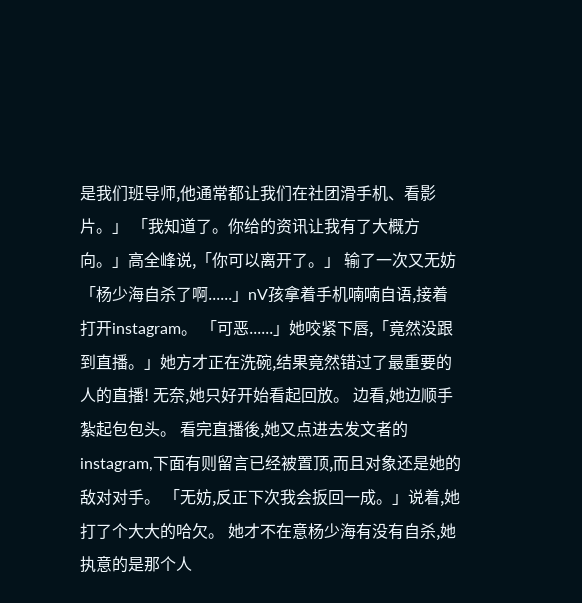是我们班导师,他通常都让我们在社团滑手机、看影片。」 「我知道了。你给的资讯让我有了大概方向。」高全峰说,「你可以离开了。」 输了一次又无妨 「杨少海自杀了啊......」nV孩拿着手机喃喃自语,接着打开instagram。 「可恶......」她咬紧下唇,「竟然没跟到直播。」她方才正在洗碗,结果竟然错过了最重要的人的直播! 无奈,她只好开始看起回放。 边看,她边顺手紮起包包头。 看完直播後,她又点进去发文者的instagram,下面有则留言已经被置顶,而且对象还是她的敌对对手。 「无妨,反正下次我会扳回一成。」说着,她打了个大大的哈欠。 她才不在意杨少海有没有自杀,她执意的是那个人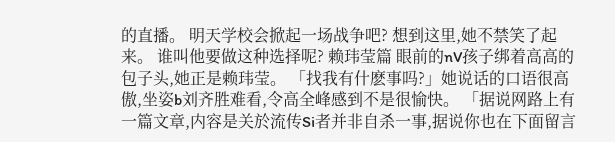的直播。 明天学校会掀起一场战争吧? 想到这里,她不禁笑了起来。 谁叫他要做这种选择呢? 赖玮莹篇 眼前的nV孩子绑着高高的包子头,她正是赖玮莹。 「找我有什麽事吗?」她说话的口语很高傲,坐姿b刘齐胜难看,令高全峰感到不是很愉快。 「据说网路上有一篇文章,内容是关於流传Si者并非自杀一事,据说你也在下面留言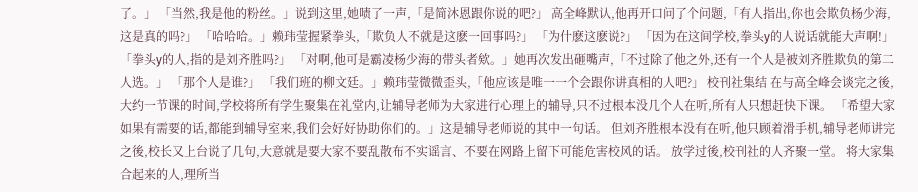了。」 「当然,我是他的粉丝。」说到这里,她啧了一声,「是简沐恩跟你说的吧?」 高全峰默认,他再开口问了个问题,「有人指出,你也会欺负杨少海,这是真的吗?」 「哈哈哈。」赖玮莹握紧拳头,「欺负人不就是这麽一回事吗?」 「为什麽这麽说?」 「因为在这间学校,拳头y的人说话就能大声啊!」 「拳头y的人,指的是刘齐胜吗?」 「对啊,他可是霸凌杨少海的带头者欸。」她再次发出砸嘴声,「不过除了他之外,还有一个人是被刘齐胜欺负的第二人选。」 「那个人是谁?」 「我们班的柳文廷。」赖玮莹微微歪头,「他应该是唯一一个会跟你讲真相的人吧?」 校刊社集结 在与高全峰会谈完之後,大约一节课的时间,学校将所有学生聚集在礼堂内,让辅导老师为大家进行心理上的辅导,只不过根本没几个人在听,所有人只想赶快下课。 「希望大家如果有需要的话,都能到辅导室来,我们会好好协助你们的。」这是辅导老师说的其中一句话。 但刘齐胜根本没有在听,他只顾着滑手机,辅导老师讲完之後,校长又上台说了几句,大意就是要大家不要乱散布不实谣言、不要在网路上留下可能危害校风的话。 放学过後,校刊社的人齐聚一堂。 将大家集合起来的人,理所当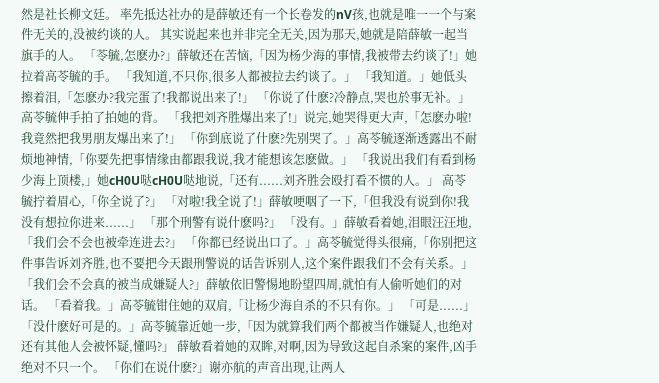然是社长柳文廷。 率先抵达社办的是薛敏还有一个长卷发的nV孩,也就是唯一一个与案件无关的,没被约谈的人。 其实说起来也并非完全无关,因为那天,她就是陪薛敏一起当旗手的人。 「苓毓,怎麽办?」薛敏还在苦恼,「因为杨少海的事情,我被带去约谈了!」她拉着高苓毓的手。 「我知道,不只你,很多人都被拉去约谈了。」 「我知道。」她低头擦着泪,「怎麽办?我完蛋了!我都说出来了!」 「你说了什麽?冷静点,哭也於事无补。」高苓毓伸手拍了拍她的背。 「我把刘齐胜爆出来了!」说完,她哭得更大声,「怎麽办啦!我竟然把我男朋友爆出来了!」 「你到底说了什麽?先别哭了。」高苓毓逐渐透露出不耐烦地神情,「你要先把事情缘由都跟我说,我才能想该怎麽做。」 「我说出我们有看到杨少海上顶楼,」她cH0U哒cH0U哒地说,「还有......刘齐胜会殴打看不惯的人。」 高苓毓拧着眉心,「你全说了?」 「对啦!我全说了!」薛敏哽咽了一下,「但我没有说到你!我没有想拉你进来......」 「那个刑警有说什麽吗?」 「没有。」薛敏看着她,泪眼汪汪地,「我们会不会也被牵连进去?」 「你都已经说出口了。」高苓毓觉得头很痛,「你别把这件事告诉刘齐胜,也不要把今天跟刑警说的话告诉别人,这个案件跟我们不会有关系。」 「我们会不会真的被当成嫌疑人?」薛敏依旧警惕地盼望四周,就怕有人偷听她们的对话。 「看着我。」高苓毓钳住她的双肩,「让杨少海自杀的不只有你。」 「可是......」 「没什麽好可是的。」高苓毓靠近她一步,「因为就算我们两个都被当作嫌疑人,也绝对还有其他人会被怀疑,懂吗?」 薛敏看着她的双眸,对啊,因为导致这起自杀案的案件,凶手绝对不只一个。 「你们在说什麽?」谢亦航的声音出现,让两人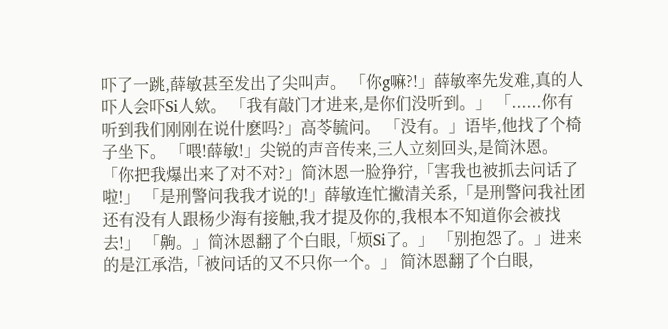吓了一跳,薛敏甚至发出了尖叫声。 「你g嘛?!」薛敏率先发难,真的人吓人会吓Si人欸。 「我有敲门才进来,是你们没听到。」 「......你有听到我们刚刚在说什麽吗?」高苓毓问。 「没有。」语毕,他找了个椅子坐下。 「喂!薛敏!」尖锐的声音传来,三人立刻回头,是简沐恩。 「你把我爆出来了对不对?」简沐恩一脸狰狞,「害我也被抓去问话了啦!」 「是刑警问我我才说的!」薛敏连忙撇清关系,「是刑警问我社团还有没有人跟杨少海有接触,我才提及你的,我根本不知道你会被找去!」 「齁。」简沐恩翻了个白眼,「烦Si了。」 「别抱怨了。」进来的是江承浩,「被问话的又不只你一个。」 简沐恩翻了个白眼,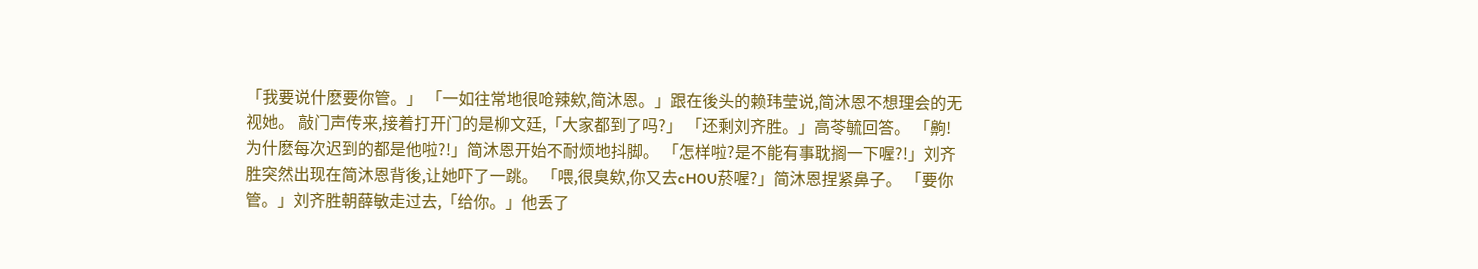「我要说什麽要你管。」 「一如往常地很呛辣欸,简沐恩。」跟在後头的赖玮莹说,简沐恩不想理会的无视她。 敲门声传来,接着打开门的是柳文廷,「大家都到了吗?」 「还剩刘齐胜。」高苓毓回答。 「齁!为什麽每次迟到的都是他啦?!」简沐恩开始不耐烦地抖脚。 「怎样啦?是不能有事耽搁一下喔?!」刘齐胜突然出现在简沐恩背後,让她吓了一跳。 「喂,很臭欸,你又去cH0U菸喔?」简沐恩捏紧鼻子。 「要你管。」刘齐胜朝薛敏走过去,「给你。」他丢了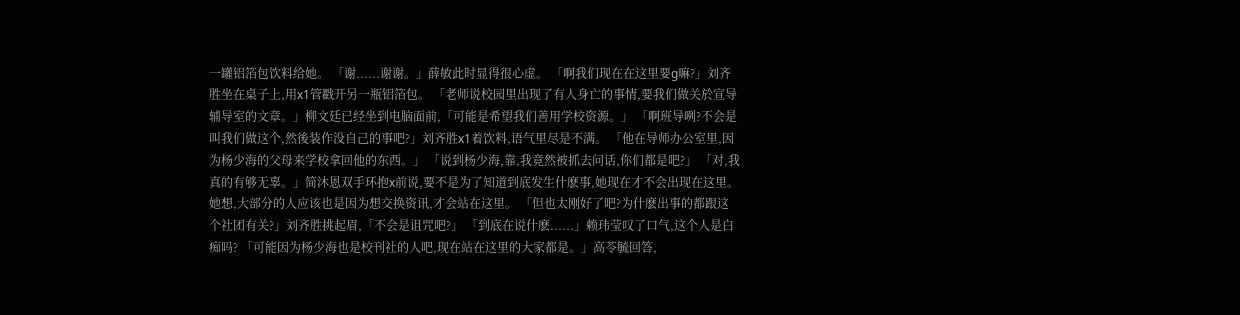一罐铝箔包饮料给她。 「谢......谢谢。」薛敏此时显得很心虚。 「啊我们现在在这里要g嘛?」刘齐胜坐在桌子上,用x1管戳开另一瓶铝箔包。 「老师说校园里出现了有人身亡的事情,要我们做关於宣导辅导室的文章。」柳文廷已经坐到电脑面前,「可能是希望我们善用学校资源。」 「啊班导咧?不会是叫我们做这个,然後装作没自己的事吧?」刘齐胜x1着饮料,语气里尽是不满。 「他在导师办公室里,因为杨少海的父母来学校拿回他的东西。」 「说到杨少海,靠,我竟然被抓去问话,你们都是吧?」 「对,我真的有够无辜。」简沐恩双手环抱x前说,要不是为了知道到底发生什麽事,她现在才不会出现在这里。 她想,大部分的人应该也是因为想交换资讯,才会站在这里。 「但也太刚好了吧?为什麽出事的都跟这个社团有关?」刘齐胜挑起眉,「不会是诅咒吧?」 「到底在说什麽......」赖玮莹叹了口气,这个人是白痴吗? 「可能因为杨少海也是校刊社的人吧,现在站在这里的大家都是。」高苓毓回答,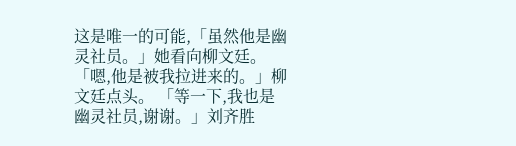这是唯一的可能,「虽然他是幽灵社员。」她看向柳文廷。 「嗯,他是被我拉进来的。」柳文廷点头。 「等一下,我也是幽灵社员,谢谢。」刘齐胜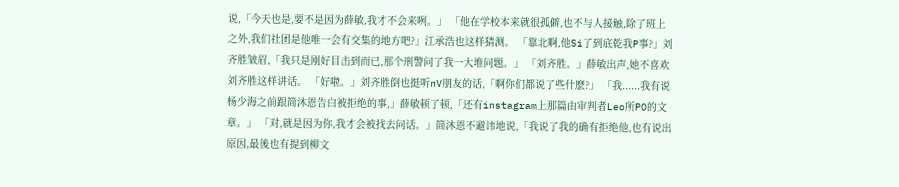说,「今天也是,要不是因为薛敏,我才不会来咧。」 「他在学校本来就很孤僻,也不与人接触,除了班上之外,我们社团是他唯一会有交集的地方吧?」江承浩也这样猜测。 「靠北啊,他Si了到底乾我P事?」刘齐胜皱眉,「我只是刚好目击到而已,那个刑警问了我一大堆问题。」 「刘齐胜。」薛敏出声,她不喜欢刘齐胜这样讲话。 「好啦。」刘齐胜倒也挺听nV朋友的话,「啊你们都说了些什麽?」 「我......我有说杨少海之前跟简沐恩告白被拒绝的事,」薛敏顿了顿,「还有instagram上那篇由审判者Leo所PO的文章。」 「对,就是因为你,我才会被找去问话。」简沐恩不避讳地说,「我说了我的确有拒绝他,也有说出原因,最後也有提到柳文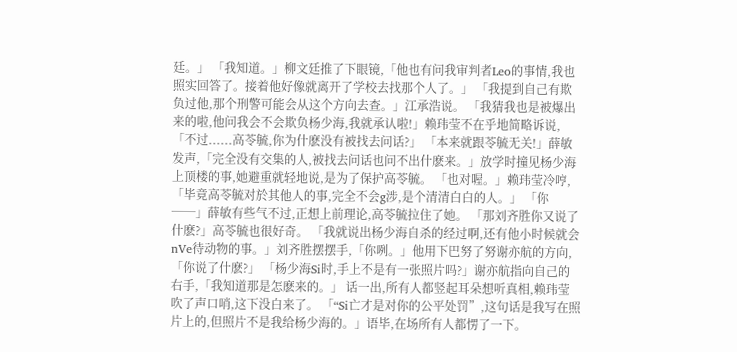廷。」 「我知道。」柳文廷推了下眼镜,「他也有问我审判者Leo的事情,我也照实回答了。接着他好像就离开了学校去找那个人了。」 「我提到自己有欺负过他,那个刑警可能会从这个方向去查。」江承浩说。 「我猜我也是被爆出来的啦,他问我会不会欺负杨少海,我就承认啦!」赖玮莹不在乎地简略诉说,「不过......高苓毓,你为什麽没有被找去问话?」 「本来就跟苓毓无关!」薛敏发声,「完全没有交集的人,被找去问话也问不出什麽来。」放学时撞见杨少海上顶楼的事,她避重就轻地说,是为了保护高苓毓。 「也对喔。」赖玮莹冷哼,「毕竟高苓毓对於其他人的事,完全不会g涉,是个清清白白的人。」 「你──」薛敏有些气不过,正想上前理论,高苓毓拉住了她。 「那刘齐胜你又说了什麽?」高苓毓也很好奇。 「我就说出杨少海自杀的经过啊,还有他小时候就会nVe待动物的事。」刘齐胜摆摆手,「你咧。」他用下巴努了努谢亦航的方向,「你说了什麽?」 「杨少海Si时,手上不是有一张照片吗?」谢亦航指向自己的右手,「我知道那是怎麽来的。」 话一出,所有人都竖起耳朵想听真相,赖玮莹吹了声口哨,这下没白来了。 「“Si亡才是对你的公平处罚”,这句话是我写在照片上的,但照片不是我给杨少海的。」语毕,在场所有人都愣了一下。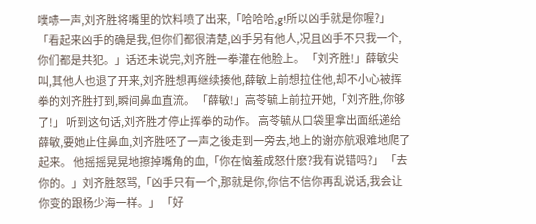噗哧一声,刘齐胜将嘴里的饮料喷了出来,「哈哈哈,g!所以凶手就是你喔?」 「看起来凶手的确是我,但你们都很清楚,凶手另有他人,况且凶手不只我一个,你们都是共犯。」话还未说完,刘齐胜一拳灌在他脸上。 「刘齐胜!」薛敏尖叫,其他人也退了开来,刘齐胜想再继续揍他,薛敏上前想拉住他,却不小心被挥拳的刘齐胜打到,瞬间鼻血直流。 「薛敏!」高苓毓上前拉开她,「刘齐胜,你够了!」 听到这句话,刘齐胜才停止挥拳的动作。 高苓毓从口袋里拿出面纸递给薛敏,要她止住鼻血,刘齐胜呸了一声之後走到一旁去,地上的谢亦航艰难地爬了起来。 他摇摇晃晃地擦掉嘴角的血,「你在恼羞成怒什麽?我有说错吗?」 「去你的。」刘齐胜怒骂,「凶手只有一个,那就是你,你信不信你再乱说话,我会让你变的跟杨少海一样。」 「好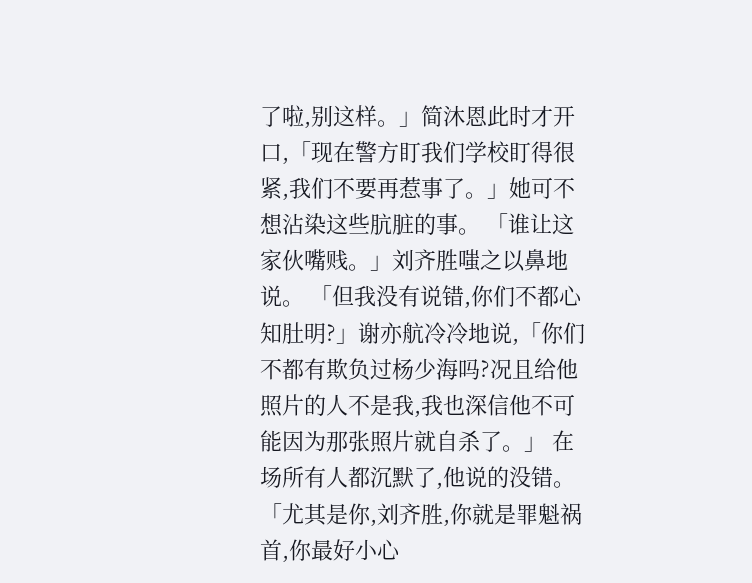了啦,别这样。」简沐恩此时才开口,「现在警方盯我们学校盯得很紧,我们不要再惹事了。」她可不想沾染这些肮脏的事。 「谁让这家伙嘴贱。」刘齐胜嗤之以鼻地说。 「但我没有说错,你们不都心知肚明?」谢亦航冷冷地说,「你们不都有欺负过杨少海吗?况且给他照片的人不是我,我也深信他不可能因为那张照片就自杀了。」 在场所有人都沉默了,他说的没错。 「尤其是你,刘齐胜,你就是罪魁祸首,你最好小心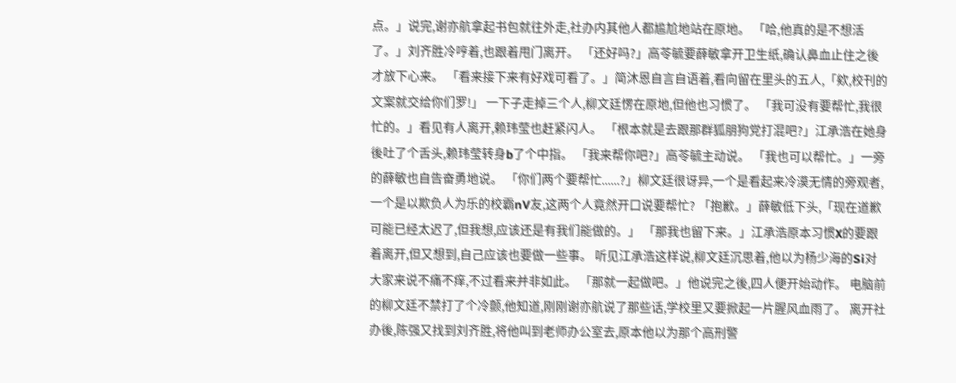点。」说完,谢亦航拿起书包就往外走,社办内其他人都尴尬地站在原地。 「哈,他真的是不想活了。」刘齐胜冷哼着,也跟着甩门离开。 「还好吗?」高苓毓要薛敏拿开卫生纸,确认鼻血止住之後才放下心来。 「看来接下来有好戏可看了。」简沐恩自言自语着,看向留在里头的五人,「欸,校刊的文案就交给你们罗!」 一下子走掉三个人,柳文廷愣在原地,但他也习惯了。 「我可没有要帮忙,我很忙的。」看见有人离开,赖玮莹也赶紧闪人。 「根本就是去跟那群狐朋狗党打混吧?」江承浩在她身後吐了个舌头,赖玮莹转身b了个中指。 「我来帮你吧?」高苓毓主动说。 「我也可以帮忙。」一旁的薛敏也自告奋勇地说。 「你们两个要帮忙......?」柳文廷很讶异,一个是看起来冷漠无情的旁观者,一个是以欺负人为乐的校霸nV友,这两个人竟然开口说要帮忙? 「抱歉。」薛敏低下头,「现在道歉可能已经太迟了,但我想,应该还是有我们能做的。」 「那我也留下来。」江承浩原本习惯X的要跟着离开,但又想到,自己应该也要做一些事。 听见江承浩这样说,柳文廷沉思着,他以为杨少海的Si对大家来说不痛不痒,不过看来并非如此。 「那就一起做吧。」他说完之後,四人便开始动作。 电脑前的柳文廷不禁打了个冷颤,他知道,刚刚谢亦航说了那些话,学校里又要掀起一片腥风血雨了。 离开社办後,陈强又找到刘齐胜,将他叫到老师办公室去,原本他以为那个高刑警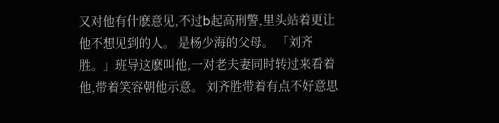又对他有什麽意见,不过b起高刑警,里头站着更让他不想见到的人。 是杨少海的父母。 「刘齐胜。」班导这麽叫他,一对老夫妻同时转过来看着他,带着笑容朝他示意。 刘齐胜带着有点不好意思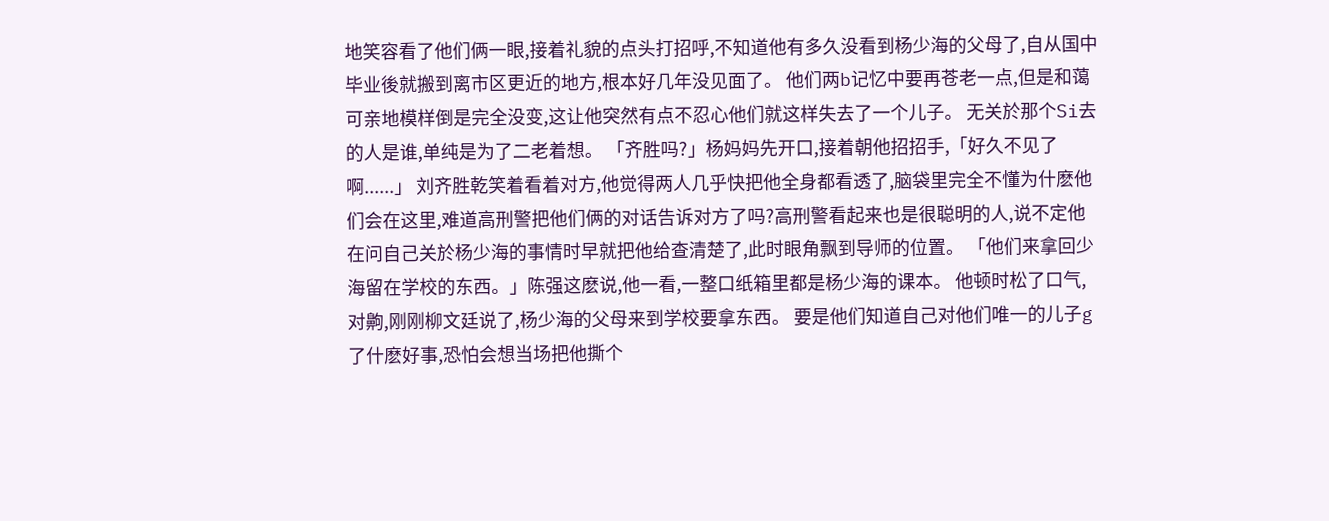地笑容看了他们俩一眼,接着礼貌的点头打招呼,不知道他有多久没看到杨少海的父母了,自从国中毕业後就搬到离市区更近的地方,根本好几年没见面了。 他们两b记忆中要再苍老一点,但是和蔼可亲地模样倒是完全没变,这让他突然有点不忍心他们就这样失去了一个儿子。 无关於那个Si去的人是谁,单纯是为了二老着想。 「齐胜吗?」杨妈妈先开口,接着朝他招招手,「好久不见了啊......」 刘齐胜乾笑着看着对方,他觉得两人几乎快把他全身都看透了,脑袋里完全不懂为什麽他们会在这里,难道高刑警把他们俩的对话告诉对方了吗?高刑警看起来也是很聪明的人,说不定他在问自己关於杨少海的事情时早就把他给查清楚了,此时眼角飘到导师的位置。 「他们来拿回少海留在学校的东西。」陈强这麽说,他一看,一整口纸箱里都是杨少海的课本。 他顿时松了口气,对齁,刚刚柳文廷说了,杨少海的父母来到学校要拿东西。 要是他们知道自己对他们唯一的儿子g了什麽好事,恐怕会想当场把他撕个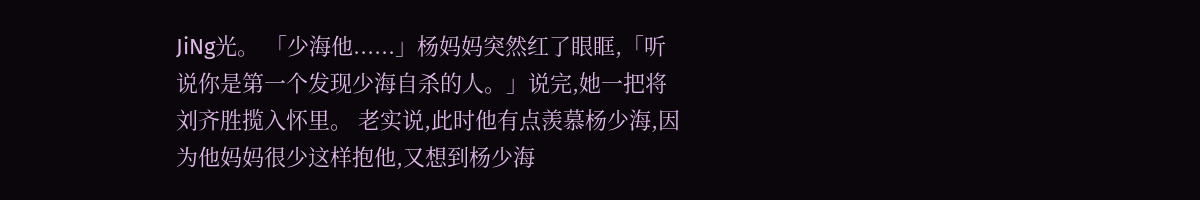JiNg光。 「少海他......」杨妈妈突然红了眼眶,「听说你是第一个发现少海自杀的人。」说完,她一把将刘齐胜揽入怀里。 老实说,此时他有点羡慕杨少海,因为他妈妈很少这样抱他,又想到杨少海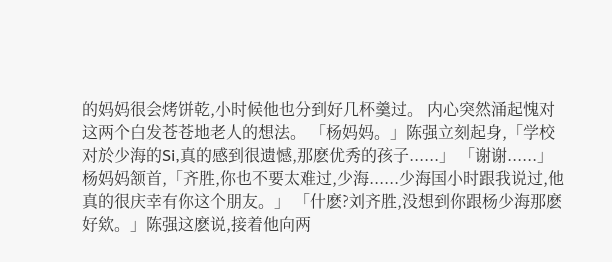的妈妈很会烤饼乾,小时候他也分到好几杯羹过。 内心突然涌起愧对这两个白发苍苍地老人的想法。 「杨妈妈。」陈强立刻起身,「学校对於少海的Si,真的感到很遗憾,那麽优秀的孩子......」 「谢谢......」杨妈妈颔首,「齐胜,你也不要太难过,少海......少海国小时跟我说过,他真的很庆幸有你这个朋友。」 「什麽?刘齐胜,没想到你跟杨少海那麽好欸。」陈强这麽说,接着他向两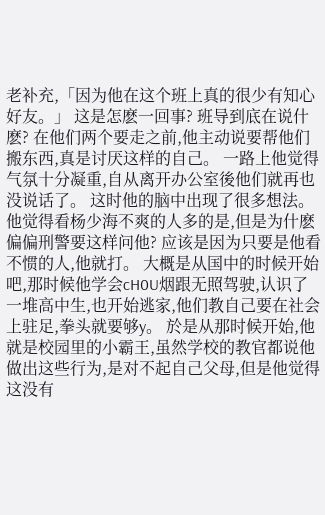老补充,「因为他在这个班上真的很少有知心好友。」 这是怎麽一回事? 班导到底在说什麽? 在他们两个要走之前,他主动说要帮他们搬东西,真是讨厌这样的自己。 一路上他觉得气氛十分凝重,自从离开办公室後他们就再也没说话了。 这时他的脑中出现了很多想法。 他觉得看杨少海不爽的人多的是,但是为什麽偏偏刑警要这样问他? 应该是因为只要是他看不惯的人,他就打。 大概是从国中的时候开始吧,那时候他学会cH0U烟跟无照驾驶,认识了一堆高中生,也开始逃家,他们教自己要在社会上驻足,拳头就要够y。 於是从那时候开始,他就是校园里的小霸王,虽然学校的教官都说他做出这些行为,是对不起自己父母,但是他觉得这没有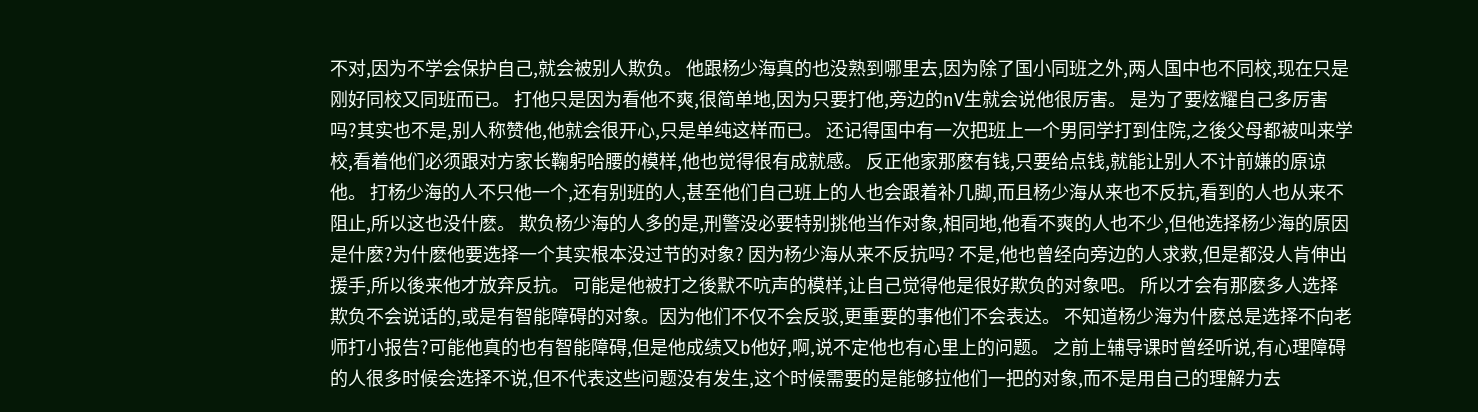不对,因为不学会保护自己,就会被别人欺负。 他跟杨少海真的也没熟到哪里去,因为除了国小同班之外,两人国中也不同校,现在只是刚好同校又同班而已。 打他只是因为看他不爽,很简单地,因为只要打他,旁边的nV生就会说他很厉害。 是为了要炫耀自己多厉害吗?其实也不是,别人称赞他,他就会很开心,只是单纯这样而已。 还记得国中有一次把班上一个男同学打到住院,之後父母都被叫来学校,看着他们必须跟对方家长鞠躬哈腰的模样,他也觉得很有成就感。 反正他家那麽有钱,只要给点钱,就能让别人不计前嫌的原谅他。 打杨少海的人不只他一个,还有别班的人,甚至他们自己班上的人也会跟着补几脚,而且杨少海从来也不反抗,看到的人也从来不阻止,所以这也没什麽。 欺负杨少海的人多的是,刑警没必要特别挑他当作对象,相同地,他看不爽的人也不少,但他选择杨少海的原因是什麽?为什麽他要选择一个其实根本没过节的对象? 因为杨少海从来不反抗吗? 不是,他也曾经向旁边的人求救,但是都没人肯伸出援手,所以後来他才放弃反抗。 可能是他被打之後默不吭声的模样,让自己觉得他是很好欺负的对象吧。 所以才会有那麽多人选择欺负不会说话的,或是有智能障碍的对象。因为他们不仅不会反驳,更重要的事他们不会表达。 不知道杨少海为什麽总是选择不向老师打小报告?可能他真的也有智能障碍,但是他成绩又b他好,啊,说不定他也有心里上的问题。 之前上辅导课时曾经听说,有心理障碍的人很多时候会选择不说,但不代表这些问题没有发生,这个时候需要的是能够拉他们一把的对象,而不是用自己的理解力去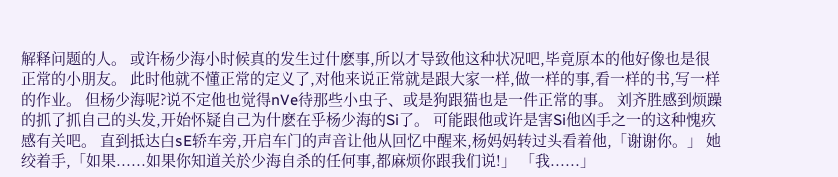解释问题的人。 或许杨少海小时候真的发生过什麽事,所以才导致他这种状况吧,毕竟原本的他好像也是很正常的小朋友。 此时他就不懂正常的定义了,对他来说正常就是跟大家一样,做一样的事,看一样的书,写一样的作业。 但杨少海呢?说不定他也觉得nVe待那些小虫子、或是狗跟猫也是一件正常的事。 刘齐胜感到烦躁的抓了抓自己的头发,开始怀疑自己为什麽在乎杨少海的Si了。 可能跟他或许是害Si他凶手之一的这种愧疚感有关吧。 直到抵达白sE轿车旁,开启车门的声音让他从回忆中醒来,杨妈妈转过头看着他,「谢谢你。」 她绞着手,「如果......如果你知道关於少海自杀的任何事,都麻烦你跟我们说!」 「我......」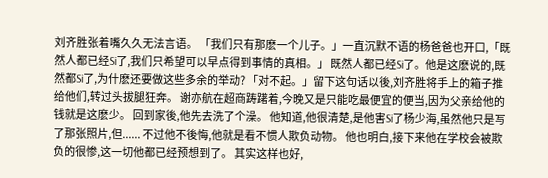刘齐胜张着嘴久久无法言语。 「我们只有那麽一个儿子。」一直沉默不语的杨爸爸也开口,「既然人都已经Si了,我们只希望可以早点得到事情的真相。」 既然人都已经Si了。他是这麽说的,既然都Si了,为什麽还要做这些多余的举动? 「对不起。」留下这句话以後,刘齐胜将手上的箱子推给他们,转过头拔腿狂奔。 谢亦航在超商踌躇着,今晚又是只能吃最便宜的便当,因为父亲给他的钱就是这麽少。 回到家後,他先去洗了个澡。 他知道,他很清楚,是他害Si了杨少海,虽然他只是写了那张照片,但...... 不过他不後悔,他就是看不惯人欺负动物。 他也明白,接下来他在学校会被欺负的很惨,这一切他都已经预想到了。 其实这样也好,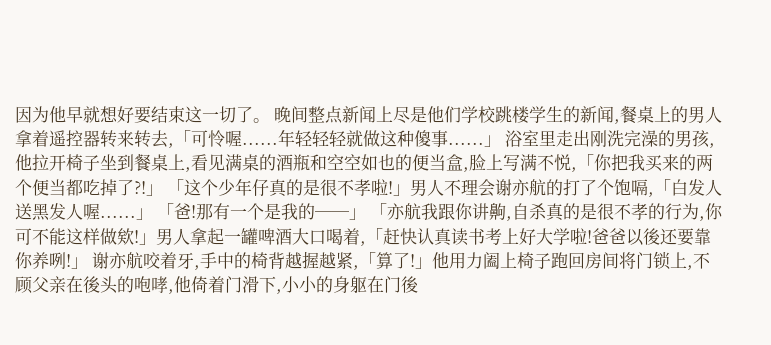因为他早就想好要结束这一切了。 晚间整点新闻上尽是他们学校跳楼学生的新闻,餐桌上的男人拿着遥控器转来转去,「可怜喔......年轻轻轻就做这种傻事......」 浴室里走出刚洗完澡的男孩,他拉开椅子坐到餐桌上,看见满桌的酒瓶和空空如也的便当盒,脸上写满不悦,「你把我买来的两个便当都吃掉了?!」 「这个少年仔真的是很不孝啦!」男人不理会谢亦航的打了个饱嗝,「白发人送黑发人喔......」 「爸!那有一个是我的──」 「亦航我跟你讲齁,自杀真的是很不孝的行为,你可不能这样做欸!」男人拿起一罐啤酒大口喝着,「赶快认真读书考上好大学啦!爸爸以後还要靠你养咧!」 谢亦航咬着牙,手中的椅背越握越紧,「算了!」他用力阖上椅子跑回房间将门锁上,不顾父亲在後头的咆哮,他倚着门滑下,小小的身躯在门後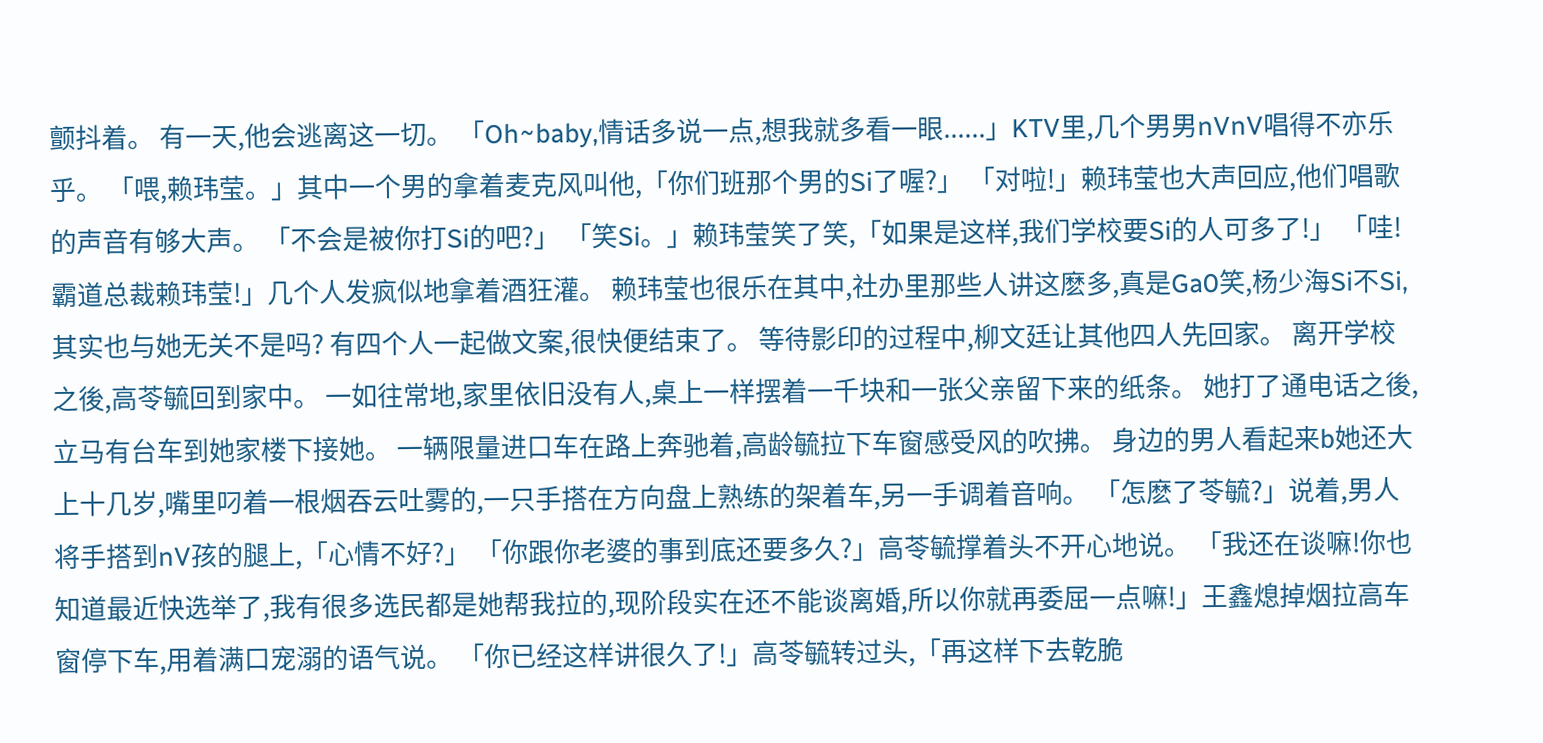颤抖着。 有一天,他会逃离这一切。 「Oh~baby,情话多说一点,想我就多看一眼......」KTV里,几个男男nVnV唱得不亦乐乎。 「喂,赖玮莹。」其中一个男的拿着麦克风叫他,「你们班那个男的Si了喔?」 「对啦!」赖玮莹也大声回应,他们唱歌的声音有够大声。 「不会是被你打Si的吧?」 「笑Si。」赖玮莹笑了笑,「如果是这样,我们学校要Si的人可多了!」 「哇!霸道总裁赖玮莹!」几个人发疯似地拿着酒狂灌。 赖玮莹也很乐在其中,社办里那些人讲这麽多,真是Ga0笑,杨少海Si不Si,其实也与她无关不是吗? 有四个人一起做文案,很快便结束了。 等待影印的过程中,柳文廷让其他四人先回家。 离开学校之後,高苓毓回到家中。 一如往常地,家里依旧没有人,桌上一样摆着一千块和一张父亲留下来的纸条。 她打了通电话之後,立马有台车到她家楼下接她。 一辆限量进口车在路上奔驰着,高龄毓拉下车窗感受风的吹拂。 身边的男人看起来b她还大上十几岁,嘴里叼着一根烟吞云吐雾的,一只手搭在方向盘上熟练的架着车,另一手调着音响。 「怎麽了苓毓?」说着,男人将手搭到nV孩的腿上,「心情不好?」 「你跟你老婆的事到底还要多久?」高苓毓撑着头不开心地说。 「我还在谈嘛!你也知道最近快选举了,我有很多选民都是她帮我拉的,现阶段实在还不能谈离婚,所以你就再委屈一点嘛!」王鑫熄掉烟拉高车窗停下车,用着满口宠溺的语气说。 「你已经这样讲很久了!」高苓毓转过头,「再这样下去乾脆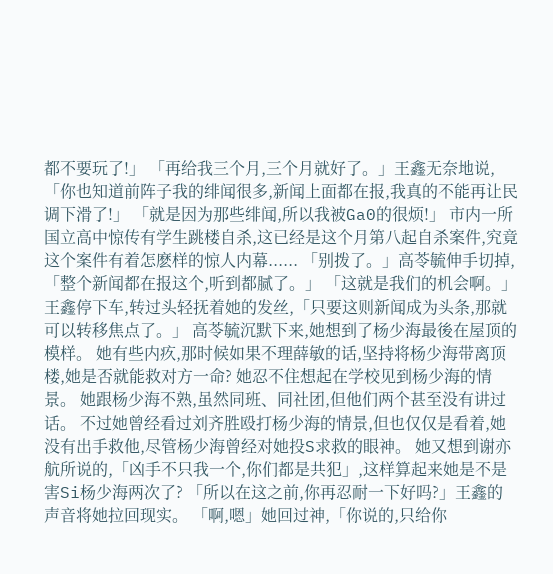都不要玩了!」 「再给我三个月,三个月就好了。」王鑫无奈地说,「你也知道前阵子我的绯闻很多,新闻上面都在报,我真的不能再让民调下滑了!」 「就是因为那些绯闻,所以我被Ga0的很烦!」 市内一所国立高中惊传有学生跳楼自杀,这已经是这个月第八起自杀案件,究竟这个案件有着怎麽样的惊人内幕...... 「别拨了。」高苓毓伸手切掉,「整个新闻都在报这个,听到都腻了。」 「这就是我们的机会啊。」王鑫停下车,转过头轻抚着她的发丝,「只要这则新闻成为头条,那就可以转移焦点了。」 高苓毓沉默下来,她想到了杨少海最後在屋顶的模样。 她有些内疚,那时候如果不理薛敏的话,坚持将杨少海带离顶楼,她是否就能救对方一命? 她忍不住想起在学校见到杨少海的情景。 她跟杨少海不熟,虽然同班、同社团,但他们两个甚至没有讲过话。 不过她曾经看过刘齐胜殴打杨少海的情景,但也仅仅是看着,她没有出手救他,尽管杨少海曾经对她投S求救的眼神。 她又想到谢亦航所说的,「凶手不只我一个,你们都是共犯」,这样算起来她是不是害Si杨少海两次了? 「所以在这之前,你再忍耐一下好吗?」王鑫的声音将她拉回现实。 「啊,嗯」她回过神,「你说的,只给你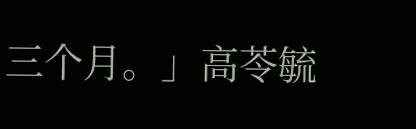三个月。」高苓毓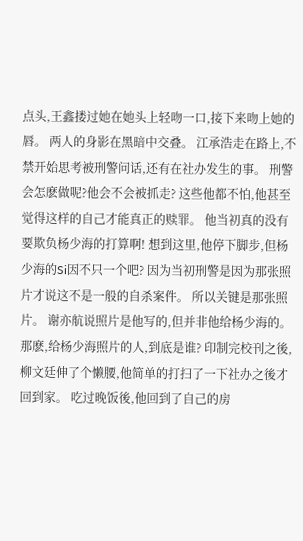点头,王鑫搂过她在她头上轻吻一口,接下来吻上她的唇。 两人的身影在黑暗中交叠。 江承浩走在路上,不禁开始思考被刑警问话,还有在社办发生的事。 刑警会怎麽做呢?他会不会被抓走? 这些他都不怕,他甚至觉得这样的自己才能真正的赎罪。 他当初真的没有要欺负杨少海的打算啊! 想到这里,他停下脚步,但杨少海的Si因不只一个吧? 因为当初刑警是因为那张照片才说这不是一般的自杀案件。 所以关键是那张照片。 谢亦航说照片是他写的,但并非他给杨少海的。 那麽,给杨少海照片的人,到底是谁? 印制完校刊之後,柳文廷伸了个懒腰,他简单的打扫了一下社办之後才回到家。 吃过晚饭後,他回到了自己的房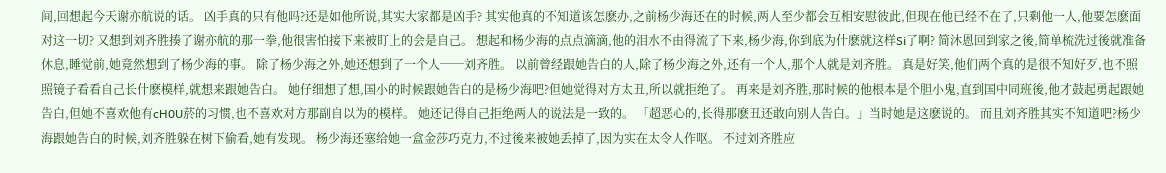间,回想起今天谢亦航说的话。 凶手真的只有他吗?还是如他所说,其实大家都是凶手? 其实他真的不知道该怎麽办,之前杨少海还在的时候,两人至少都会互相安慰彼此,但现在他已经不在了,只剩他一人,他要怎麽面对这一切? 又想到刘齐胜揍了谢亦航的那一拳,他很害怕接下来被盯上的会是自己。 想起和杨少海的点点滴滴,他的泪水不由得流了下来,杨少海,你到底为什麽就这样Si了啊? 简沐恩回到家之後,简单梳洗过後就准备休息,睡觉前,她竟然想到了杨少海的事。 除了杨少海之外,她还想到了一个人──刘齐胜。 以前曾经跟她告白的人,除了杨少海之外,还有一个人,那个人就是刘齐胜。 真是好笑,他们两个真的是很不知好歹,也不照照镜子看看自己长什麽模样,就想来跟她告白。 她仔细想了想,国小的时候跟她告白的是杨少海吧?但她觉得对方太丑,所以就拒绝了。 再来是刘齐胜,那时候的他根本是个胆小鬼,直到国中同班後,他才鼓起勇起跟她告白,但她不喜欢他有cH0U菸的习惯,也不喜欢对方那副自以为的模样。 她还记得自己拒绝两人的说法是一致的。 「超恶心的,长得那麽丑还敢向别人告白。」当时她是这麽说的。 而且刘齐胜其实不知道吧?杨少海跟她告白的时候,刘齐胜躲在树下偷看,她有发现。 杨少海还塞给她一盒金莎巧克力,不过後来被她丢掉了,因为实在太令人作呕。 不过刘齐胜应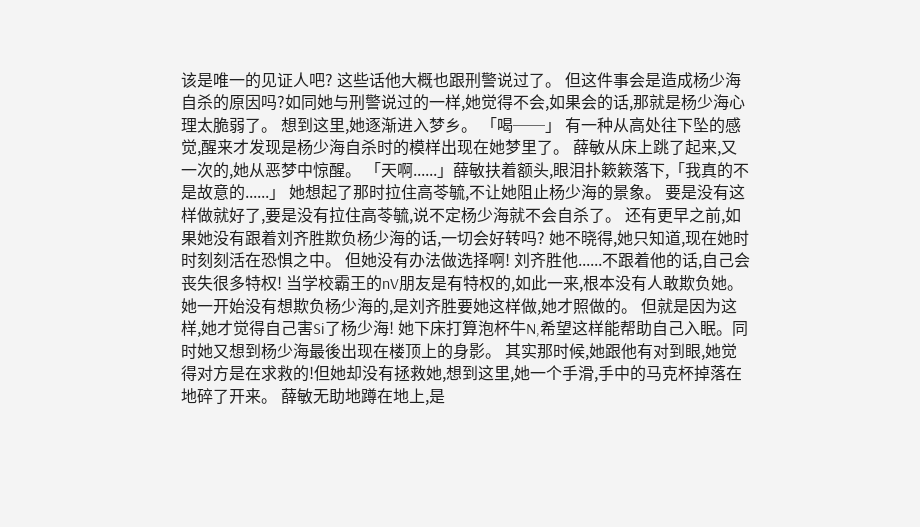该是唯一的见证人吧? 这些话他大概也跟刑警说过了。 但这件事会是造成杨少海自杀的原因吗?如同她与刑警说过的一样,她觉得不会,如果会的话,那就是杨少海心理太脆弱了。 想到这里,她逐渐进入梦乡。 「喝──」 有一种从高处往下坠的感觉,醒来才发现是杨少海自杀时的模样出现在她梦里了。 薛敏从床上跳了起来,又一次的,她从恶梦中惊醒。 「天啊......」薛敏扶着额头,眼泪扑簌簌落下,「我真的不是故意的......」 她想起了那时拉住高苓毓,不让她阻止杨少海的景象。 要是没有这样做就好了,要是没有拉住高苓毓,说不定杨少海就不会自杀了。 还有更早之前,如果她没有跟着刘齐胜欺负杨少海的话,一切会好转吗? 她不晓得,她只知道,现在她时时刻刻活在恐惧之中。 但她没有办法做选择啊! 刘齐胜他......不跟着他的话,自己会丧失很多特权! 当学校霸王的nV朋友是有特权的,如此一来,根本没有人敢欺负她。 她一开始没有想欺负杨少海的,是刘齐胜要她这样做,她才照做的。 但就是因为这样,她才觉得自己害Si了杨少海! 她下床打算泡杯牛N,希望这样能帮助自己入眠。同时她又想到杨少海最後出现在楼顶上的身影。 其实那时候,她跟他有对到眼,她觉得对方是在求救的!但她却没有拯救她,想到这里,她一个手滑,手中的马克杯掉落在地碎了开来。 薛敏无助地蹲在地上,是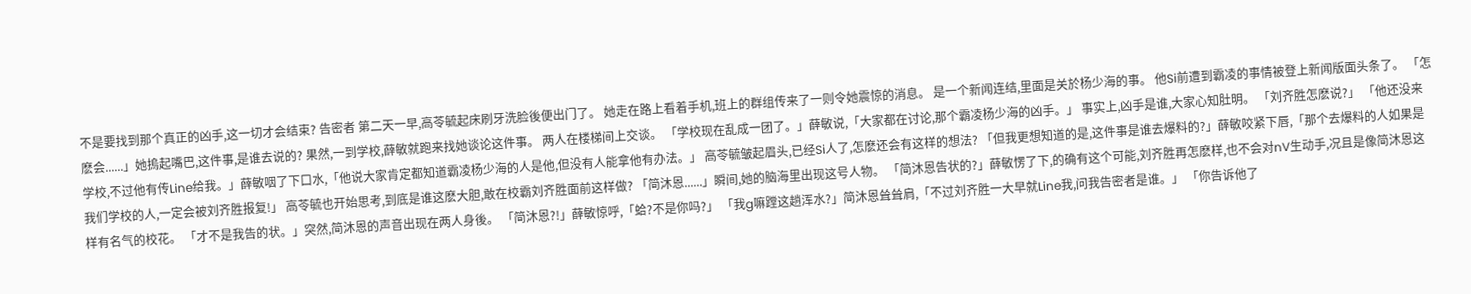不是要找到那个真正的凶手,这一切才会结束? 告密者 第二天一早,高苓毓起床刷牙洗脸後便出门了。 她走在路上看着手机,班上的群组传来了一则令她震惊的消息。 是一个新闻连结,里面是关於杨少海的事。 他Si前遭到霸凌的事情被登上新闻版面头条了。 「怎麽会......」她摀起嘴巴,这件事,是谁去说的? 果然,一到学校,薛敏就跑来找她谈论这件事。 两人在楼梯间上交谈。 「学校现在乱成一团了。」薛敏说,「大家都在讨论,那个霸凌杨少海的凶手。」 事实上,凶手是谁,大家心知肚明。 「刘齐胜怎麽说?」 「他还没来学校,不过他有传Line给我。」薛敏咽了下口水,「他说大家肯定都知道霸凌杨少海的人是他,但没有人能拿他有办法。」 高苓毓皱起眉头,已经Si人了,怎麽还会有这样的想法? 「但我更想知道的是,这件事是谁去爆料的?」薛敏咬紧下唇,「那个去爆料的人如果是我们学校的人,一定会被刘齐胜报复!」 高苓毓也开始思考,到底是谁这麽大胆,敢在校霸刘齐胜面前这样做? 「简沐恩......」瞬间,她的脑海里出现这号人物。 「简沐恩告状的?」薛敏愣了下,的确有这个可能,刘齐胜再怎麽样,也不会对nV生动手,况且是像简沐恩这样有名气的校花。 「才不是我告的状。」突然,简沐恩的声音出现在两人身後。 「简沐恩?!」薛敏惊呼,「蛤?不是你吗?」 「我g嘛蹚这趟浑水?」简沐恩耸耸肩,「不过刘齐胜一大早就Line我,问我告密者是谁。」 「你告诉他了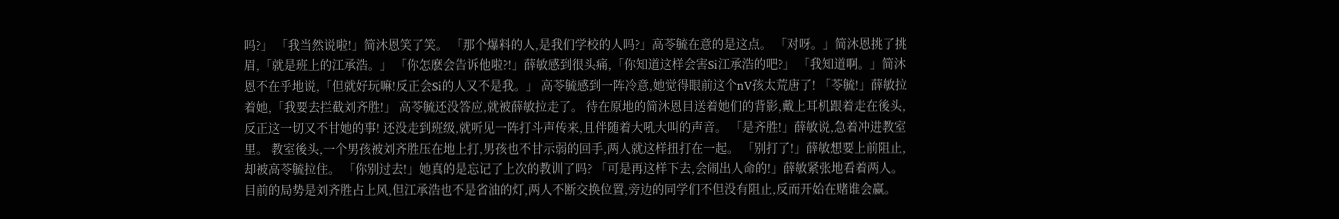吗?」 「我当然说啦!」简沐恩笑了笑。 「那个爆料的人,是我们学校的人吗?」高苓毓在意的是这点。 「对呀。」简沐恩挑了挑眉,「就是班上的江承浩。」 「你怎麽会告诉他啦?!」薛敏感到很头痛,「你知道这样会害Si江承浩的吧?」 「我知道啊。」简沐恩不在乎地说,「但就好玩嘛!反正会Si的人又不是我。」 高苓毓感到一阵冷意,她觉得眼前这个nV孩太荒唐了! 「苓毓!」薛敏拉着她,「我要去拦截刘齐胜!」 高苓毓还没答应,就被薛敏拉走了。 待在原地的简沐恩目送着她们的背影,戴上耳机跟着走在後头,反正这一切又不甘她的事! 还没走到班级,就听见一阵打斗声传来,且伴随着大吼大叫的声音。 「是齐胜!」薛敏说,急着冲进教室里。 教室後头,一个男孩被刘齐胜压在地上打,男孩也不甘示弱的回手,两人就这样扭打在一起。 「别打了!」薛敏想要上前阻止,却被高苓毓拉住。 「你别过去!」她真的是忘记了上次的教训了吗? 「可是再这样下去,会闹出人命的!」薛敏紧张地看着两人。 目前的局势是刘齐胜占上风,但江承浩也不是省油的灯,两人不断交换位置,旁边的同学们不但没有阻止,反而开始在赌谁会赢。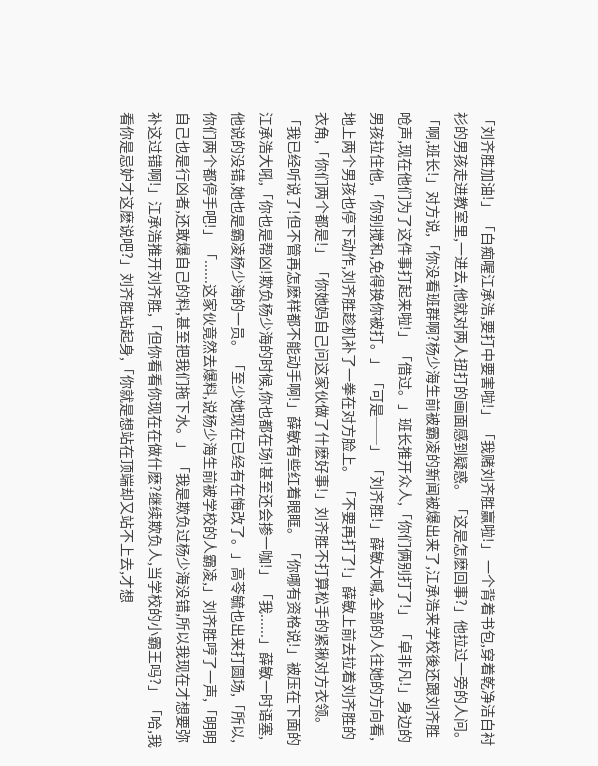「刘齐胜加油!」 「白痴喔江承浩,要打中要害啦!」 「我赌刘齐胜赢啦!」 一个背着书包,穿着乾净洁白衬衫的男孩走进教室里,一进去,他就对两人扭打的画面感到疑惑。 「这是怎麽回事?」他拉过一旁的人问。 「啊,班长!」对方说,「你没看班群啊?杨少海生前被霸凌的新闻被爆出来了,江承浩来学校後还跟刘齐胜呛声,现在他们为了这件事打起来啦!」 「借过。」班长推开众人,「你们俩别打了!」 「卓非凡!」身边的男孩拉住他,「你别搅和,免得换你被打。」 「可是──」 「刘齐胜!」薛敏大喊,全部的人往她的方向看,地上两个男孩也停下动作,刘齐胜趁机补了一拳在对方脸上。 「不要再打了!」薛敏上前去拉着刘齐胜的衣角,「你们两个都是!」 「你她妈自己问这家伙做了什麽好事!」刘齐胜不打算松手的紧揪对方衣领。 「我已经听说了!但不管再怎麽样都不能动手啊!」薛敏有些红着眼眶。 「你哪有资格说!」被压在下面的江承浩大吼,「你也是帮凶!欺负杨少海的时候,你也都在场!甚至还会掺一咖!」 「我......」薛敏一时语塞,他说的没错,她也是霸凌杨少海的一员。 「至少她现在已经有在悔改了。」高苓毓也出来打圆场,「所以,你们两个都停手吧!」 「......这家伙竟然去爆料,说杨少海生前被学校的人霸凌,」刘齐胜哼了一声,「明明自己也是行凶者,还敢爆自己的料,甚至把我们拖下水。」 「我是欺负过杨少海没错,所以我现在才想要弥补这过错啊!」江承浩推开刘齐胜,「但你看看你现在在做什麽?继续欺负人,当学校的小霸王吗?」 「哈,我看你是忌妒才这麽说吧?」刘齐胜站起身,「你就是想站在顶端却又站不上去,才想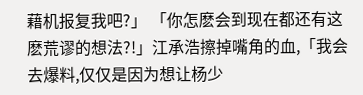藉机报复我吧?」 「你怎麽会到现在都还有这麽荒谬的想法?!」江承浩擦掉嘴角的血,「我会去爆料,仅仅是因为想让杨少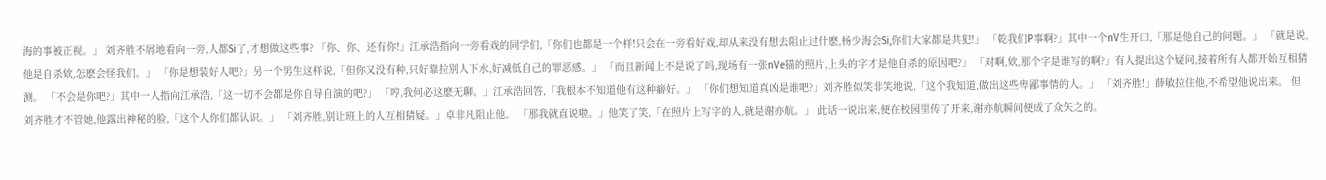海的事被正视。」 刘齐胜不屑地看向一旁,人都Si了,才想做这些事? 「你、你、还有你!」江承浩指向一旁看戏的同学们,「你们也都是一个样!只会在一旁看好戏,却从来没有想去阻止过什麽,杨少海会Si,你们大家都是共犯!」 「乾我们P事啊?」其中一个nV生开口,「那是他自己的问题。」 「就是说,他是自杀欸,怎麽会怪我们。」 「你是想装好人吧?」另一个男生这样说,「但你又没有种,只好靠拉别人下水,好减低自己的罪恶感。」 「而且新闻上不是说了吗,现场有一张nVe猫的照片,上头的字才是他自杀的原因吧?」 「对啊,欸,那个字是谁写的啊?」有人提出这个疑问,接着所有人都开始互相猜测。 「不会是你吧?」其中一人指向江承浩,「这一切不会都是你自导自演的吧?」 「哼,我何必这麽无聊。」江承浩回答,「我根本不知道他有这种癖好。」 「你们想知道真凶是谁吧?」刘齐胜似笑非笑地说,「这个我知道,做出这些卑鄙事情的人。」 「刘齐胜!」薛敏拉住他,不希望他说出来。 但刘齐胜才不管她,他露出神秘的脸,「这个人你们都认识。」 「刘齐胜,别让班上的人互相猜疑。」卓非凡阻止他。 「那我就直说啦。」他笑了笑,「在照片上写字的人,就是谢亦航。」 此话一说出来,便在校园里传了开来,谢亦航瞬间便成了众矢之的。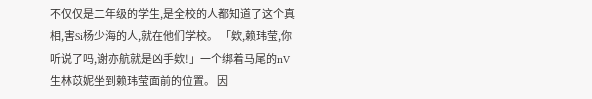不仅仅是二年级的学生,是全校的人都知道了这个真相,害Si杨少海的人,就在他们学校。 「欸,赖玮莹,你听说了吗,谢亦航就是凶手欸!」一个绑着马尾的nV生林苡妮坐到赖玮莹面前的位置。 因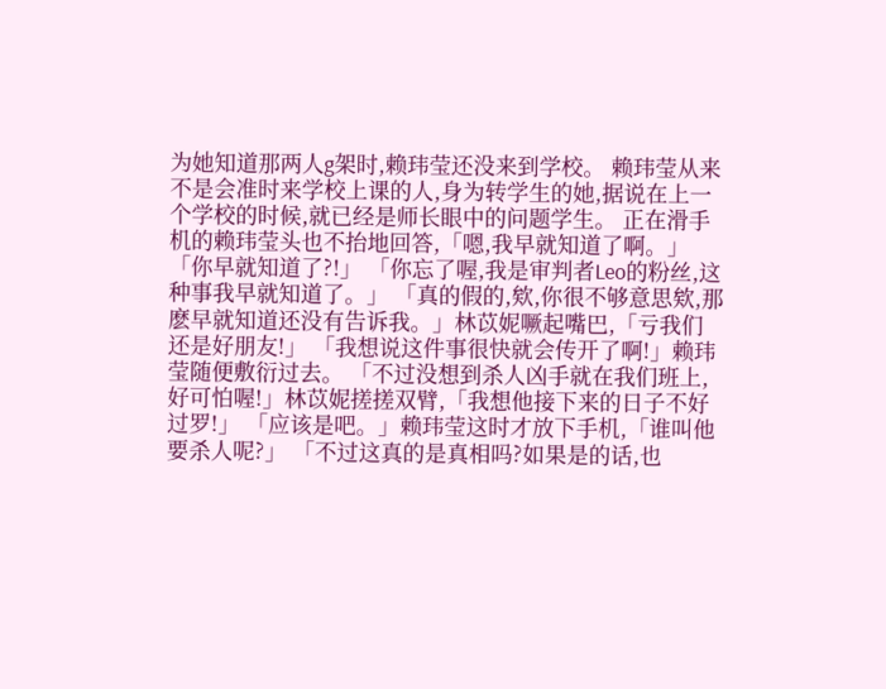为她知道那两人g架时,赖玮莹还没来到学校。 赖玮莹从来不是会准时来学校上课的人,身为转学生的她,据说在上一个学校的时候,就已经是师长眼中的问题学生。 正在滑手机的赖玮莹头也不抬地回答,「嗯,我早就知道了啊。」 「你早就知道了?!」 「你忘了喔,我是审判者Leo的粉丝,这种事我早就知道了。」 「真的假的,欸,你很不够意思欸,那麽早就知道还没有告诉我。」林苡妮噘起嘴巴,「亏我们还是好朋友!」 「我想说这件事很快就会传开了啊!」赖玮莹随便敷衍过去。 「不过没想到杀人凶手就在我们班上,好可怕喔!」林苡妮搓搓双臂,「我想他接下来的日子不好过罗!」 「应该是吧。」赖玮莹这时才放下手机,「谁叫他要杀人呢?」 「不过这真的是真相吗?如果是的话,也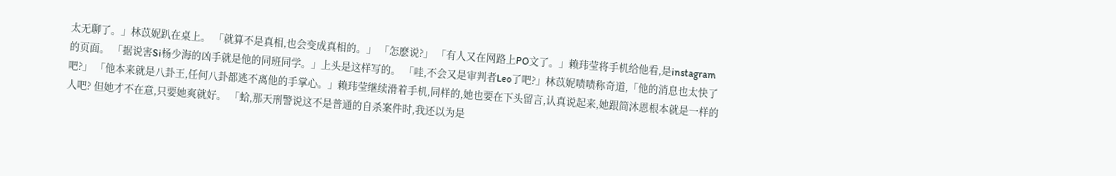太无聊了。」林苡妮趴在桌上。 「就算不是真相,也会变成真相的。」 「怎麽说?」 「有人又在网路上PO文了。」赖玮莹将手机给他看,是instagram的页面。 「据说害Si杨少海的凶手就是他的同班同学。」上头是这样写的。 「哇,不会又是审判者Leo了吧?」林苡妮啧啧称奇道,「他的消息也太快了吧?」 「他本来就是八卦王,任何八卦都逃不离他的手掌心。」赖玮莹继续滑着手机,同样的,她也要在下头留言,认真说起来,她跟简沐恩根本就是一样的人吧? 但她才不在意,只要她爽就好。 「蛤,那天刑警说这不是普通的自杀案件时,我还以为是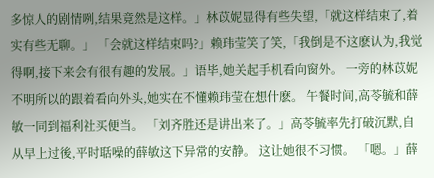多惊人的剧情咧,结果竟然是这样。」林苡妮显得有些失望,「就这样结束了,着实有些无聊。」 「会就这样结束吗?」赖玮莹笑了笑,「我倒是不这麽认为,我觉得啊,接下来会有很有趣的发展。」语毕,她关起手机看向窗外。 一旁的林苡妮不明所以的跟着看向外头,她实在不懂赖玮莹在想什麽。 午餐时间,高苓毓和薛敏一同到福利社买便当。 「刘齐胜还是讲出来了。」高苓毓率先打破沉默,自从早上过後,平时聒噪的薛敏这下异常的安静。 这让她很不习惯。 「嗯。」薛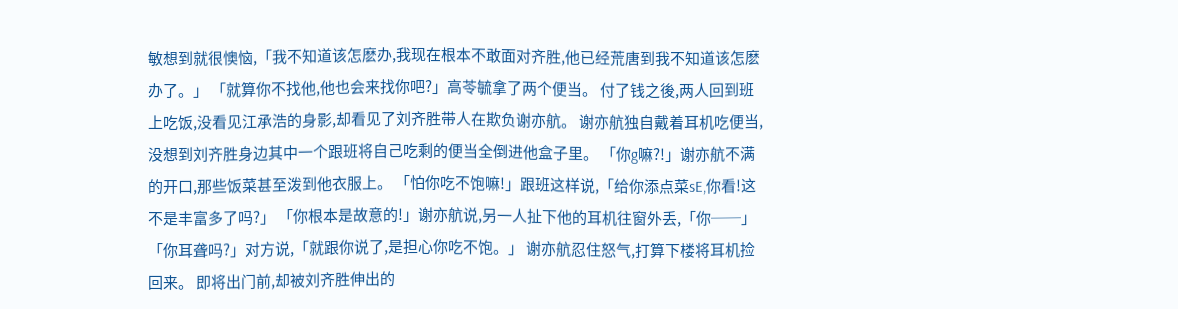敏想到就很懊恼,「我不知道该怎麽办,我现在根本不敢面对齐胜,他已经荒唐到我不知道该怎麽办了。」 「就算你不找他,他也会来找你吧?」高苓毓拿了两个便当。 付了钱之後,两人回到班上吃饭,没看见江承浩的身影,却看见了刘齐胜带人在欺负谢亦航。 谢亦航独自戴着耳机吃便当,没想到刘齐胜身边其中一个跟班将自己吃剩的便当全倒进他盒子里。 「你g嘛?!」谢亦航不满的开口,那些饭菜甚至泼到他衣服上。 「怕你吃不饱嘛!」跟班这样说,「给你添点菜sE,你看!这不是丰富多了吗?」 「你根本是故意的!」谢亦航说,另一人扯下他的耳机往窗外丢,「你──」 「你耳聋吗?」对方说,「就跟你说了,是担心你吃不饱。」 谢亦航忍住怒气,打算下楼将耳机捡回来。 即将出门前,却被刘齐胜伸出的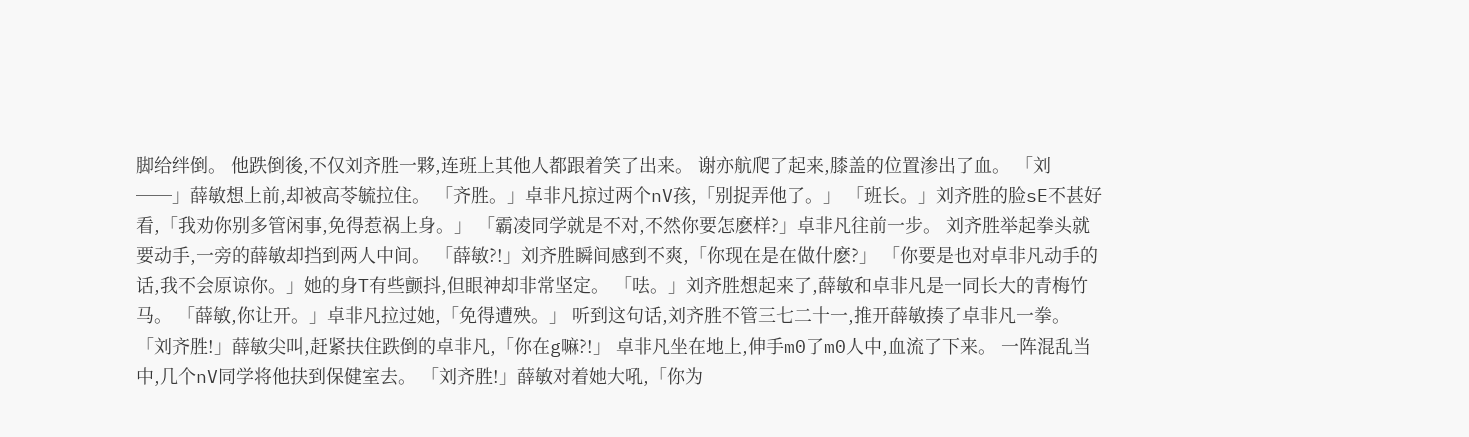脚给绊倒。 他跌倒後,不仅刘齐胜一夥,连班上其他人都跟着笑了出来。 谢亦航爬了起来,膝盖的位置渗出了血。 「刘──」薛敏想上前,却被高苓毓拉住。 「齐胜。」卓非凡掠过两个nV孩,「别捉弄他了。」 「班长。」刘齐胜的脸sE不甚好看,「我劝你别多管闲事,免得惹祸上身。」 「霸凌同学就是不对,不然你要怎麽样?」卓非凡往前一步。 刘齐胜举起拳头就要动手,一旁的薛敏却挡到两人中间。 「薛敏?!」刘齐胜瞬间感到不爽,「你现在是在做什麽?」 「你要是也对卓非凡动手的话,我不会原谅你。」她的身T有些颤抖,但眼神却非常坚定。 「呿。」刘齐胜想起来了,薛敏和卓非凡是一同长大的青梅竹马。 「薛敏,你让开。」卓非凡拉过她,「免得遭殃。」 听到这句话,刘齐胜不管三七二十一,推开薛敏揍了卓非凡一拳。 「刘齐胜!」薛敏尖叫,赶紧扶住跌倒的卓非凡,「你在g嘛?!」 卓非凡坐在地上,伸手m0了m0人中,血流了下来。 一阵混乱当中,几个nV同学将他扶到保健室去。 「刘齐胜!」薛敏对着她大吼,「你为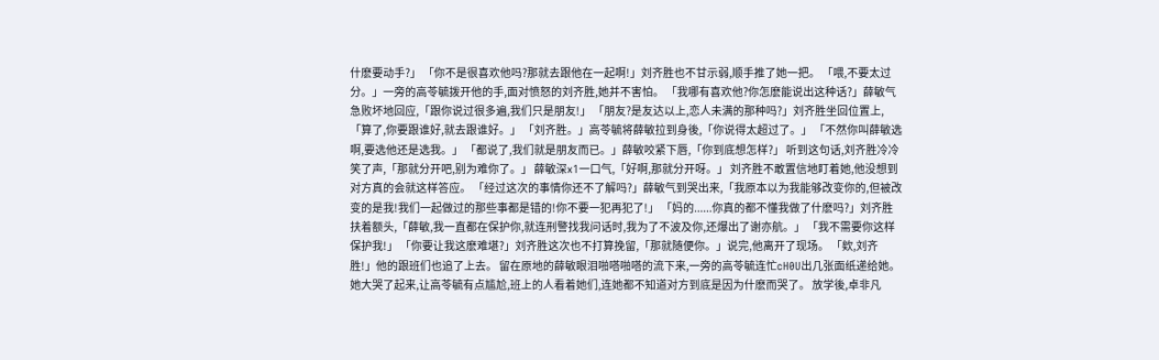什麽要动手?」 「你不是很喜欢他吗?那就去跟他在一起啊!」刘齐胜也不甘示弱,顺手推了她一把。 「喂,不要太过分。」一旁的高苓毓拨开他的手,面对愤怒的刘齐胜,她并不害怕。 「我哪有喜欢他?你怎麽能说出这种话?」薛敏气急败坏地回应,「跟你说过很多遍,我们只是朋友!」 「朋友?是友达以上,恋人未满的那种吗?」刘齐胜坐回位置上,「算了,你要跟谁好,就去跟谁好。」 「刘齐胜。」高苓毓将薛敏拉到身後,「你说得太超过了。」 「不然你叫薛敏选啊,要选他还是选我。」 「都说了,我们就是朋友而已。」薛敏咬紧下唇,「你到底想怎样?」 听到这句话,刘齐胜冷冷笑了声,「那就分开吧,别为难你了。」 薛敏深x1一口气,「好啊,那就分开呀。」 刘齐胜不敢置信地盯着她,他没想到对方真的会就这样答应。 「经过这次的事情你还不了解吗?」薛敏气到哭出来,「我原本以为我能够改变你的,但被改变的是我!我们一起做过的那些事都是错的!你不要一犯再犯了!」 「妈的......你真的都不懂我做了什麽吗?」刘齐胜扶着额头,「薛敏,我一直都在保护你,就连刑警找我问话时,我为了不波及你,还爆出了谢亦航。」 「我不需要你这样保护我!」 「你要让我这麽难堪?」刘齐胜这次也不打算挽留,「那就随便你。」说完,他离开了现场。 「欸,刘齐胜!」他的跟班们也追了上去。 留在原地的薛敏眼泪啪嗒啪嗒的流下来,一旁的高苓毓连忙cH0U出几张面纸递给她。 她大哭了起来,让高苓毓有点尴尬,班上的人看着她们,连她都不知道对方到底是因为什麽而哭了。 放学後,卓非凡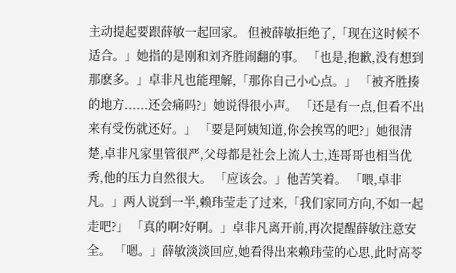主动提起要跟薛敏一起回家。 但被薛敏拒绝了,「现在这时候不适合。」她指的是刚和刘齐胜闹翻的事。 「也是,抱歉,没有想到那麽多。」卓非凡也能理解,「那你自己小心点。」 「被齐胜揍的地方......还会痛吗?」她说得很小声。 「还是有一点,但看不出来有受伤就还好。」 「要是阿姨知道,你会挨骂的吧?」她很清楚,卓非凡家里管很严,父母都是社会上流人士,连哥哥也相当优秀,他的压力自然很大。 「应该会。」他苦笑着。 「喂,卓非凡。」两人说到一半,赖玮莹走了过来,「我们家同方向,不如一起走吧?」 「真的啊?好啊。」卓非凡离开前,再次提醒薛敏注意安全。 「嗯。」薛敏淡淡回应,她看得出来赖玮莹的心思,此时高苓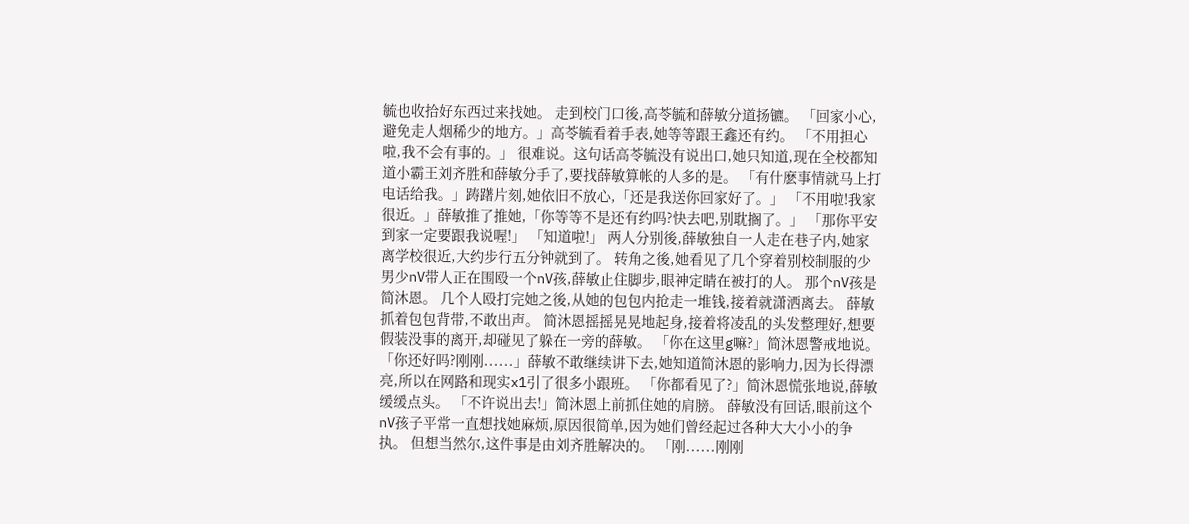毓也收拾好东西过来找她。 走到校门口後,高苓毓和薛敏分道扬镳。 「回家小心,避免走人烟稀少的地方。」高苓毓看着手表,她等等跟王鑫还有约。 「不用担心啦,我不会有事的。」 很难说。这句话高苓毓没有说出口,她只知道,现在全校都知道小霸王刘齐胜和薛敏分手了,要找薛敏算帐的人多的是。 「有什麽事情就马上打电话给我。」踌躇片刻,她依旧不放心,「还是我送你回家好了。」 「不用啦!我家很近。」薛敏推了推她,「你等等不是还有约吗?快去吧,别耽搁了。」 「那你平安到家一定要跟我说喔!」 「知道啦!」 两人分别後,薛敏独自一人走在巷子内,她家离学校很近,大约步行五分钟就到了。 转角之後,她看见了几个穿着别校制服的少男少nV带人正在围殴一个nV孩,薛敏止住脚步,眼神定睛在被打的人。 那个nV孩是简沐恩。 几个人殴打完她之後,从她的包包内抢走一堆钱,接着就潇洒离去。 薛敏抓着包包背带,不敢出声。 简沐恩摇摇晃晃地起身,接着将凌乱的头发整理好,想要假装没事的离开,却碰见了躲在一旁的薛敏。 「你在这里g嘛?」简沐恩警戒地说。 「你还好吗?刚刚......」薛敏不敢继续讲下去,她知道简沐恩的影响力,因为长得漂亮,所以在网路和现实x1引了很多小跟班。 「你都看见了?」简沐恩慌张地说,薛敏缓缓点头。 「不许说出去!」简沐恩上前抓住她的肩膀。 薛敏没有回话,眼前这个nV孩子平常一直想找她麻烦,原因很简单,因为她们曾经起过各种大大小小的争执。 但想当然尔,这件事是由刘齐胜解决的。 「刚......刚刚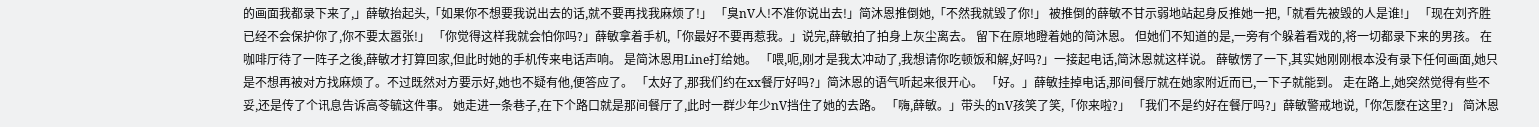的画面我都录下来了,」薛敏抬起头,「如果你不想要我说出去的话,就不要再找我麻烦了!」 「臭nV人!不准你说出去!」简沐恩推倒她,「不然我就毁了你!」 被推倒的薛敏不甘示弱地站起身反推她一把,「就看先被毁的人是谁!」 「现在刘齐胜已经不会保护你了,你不要太嚣张!」 「你觉得这样我就会怕你吗?」薛敏拿着手机,「你最好不要再惹我。」说完,薛敏拍了拍身上灰尘离去。 留下在原地瞪着她的简沐恩。 但她们不知道的是,一旁有个躲着看戏的,将一切都录下来的男孩。 在咖啡厅待了一阵子之後,薛敏才打算回家,但此时她的手机传来电话声响。 是简沐恩用Line打给她。 「喂,呃,刚才是我太冲动了,我想请你吃顿饭和解,好吗?」一接起电话,简沐恩就这样说。 薛敏愣了一下,其实她刚刚根本没有录下任何画面,她只是不想再被对方找麻烦了。不过既然对方要示好,她也不疑有他,便答应了。 「太好了,那我们约在xx餐厅好吗?」简沐恩的语气听起来很开心。 「好。」薛敏挂掉电话,那间餐厅就在她家附近而已,一下子就能到。 走在路上,她突然觉得有些不妥,还是传了个讯息告诉高苓毓这件事。 她走进一条巷子,在下个路口就是那间餐厅了,此时一群少年少nV挡住了她的去路。 「嗨,薛敏。」带头的nV孩笑了笑,「你来啦?」 「我们不是约好在餐厅吗?」薛敏警戒地说,「你怎麽在这里?」 简沐恩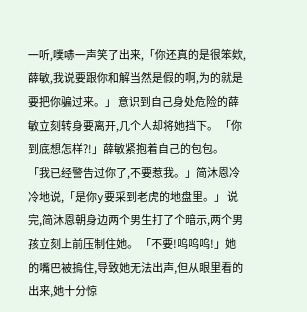一听,噗哧一声笑了出来,「你还真的是很笨欸,薛敏,我说要跟你和解当然是假的啊,为的就是要把你骗过来。」 意识到自己身处危险的薛敏立刻转身要离开,几个人却将她挡下。 「你到底想怎样?!」薛敏紧抱着自己的包包。 「我已经警告过你了,不要惹我。」简沐恩冷冷地说,「是你y要采到老虎的地盘里。」 说完,简沐恩朝身边两个男生打了个暗示,两个男孩立刻上前压制住她。 「不要!呜呜呜!」她的嘴巴被摀住,导致她无法出声,但从眼里看的出来,她十分惊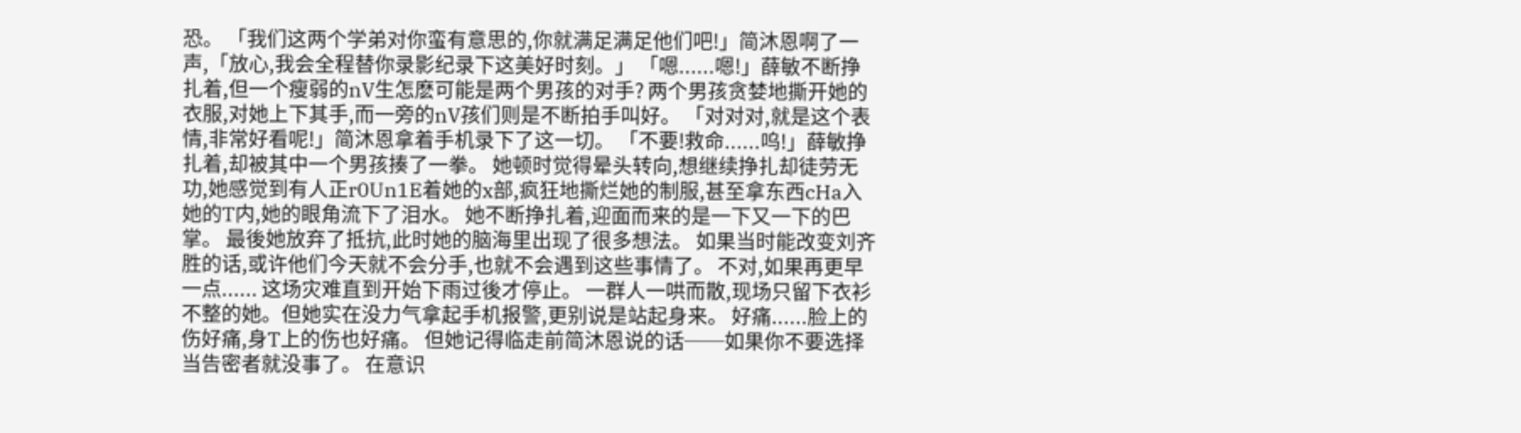恐。 「我们这两个学弟对你蛮有意思的,你就满足满足他们吧!」简沐恩啊了一声,「放心,我会全程替你录影纪录下这美好时刻。」 「嗯......嗯!」薛敏不断挣扎着,但一个瘦弱的nV生怎麽可能是两个男孩的对手? 两个男孩贪婪地撕开她的衣服,对她上下其手,而一旁的nV孩们则是不断拍手叫好。 「对对对,就是这个表情,非常好看呢!」简沐恩拿着手机录下了这一切。 「不要!救命......呜!」薛敏挣扎着,却被其中一个男孩揍了一拳。 她顿时觉得晕头转向,想继续挣扎却徒劳无功,她感觉到有人正r0Un1E着她的x部,疯狂地撕烂她的制服,甚至拿东西cHa入她的T内,她的眼角流下了泪水。 她不断挣扎着,迎面而来的是一下又一下的巴掌。 最後她放弃了抵抗,此时她的脑海里出现了很多想法。 如果当时能改变刘齐胜的话,或许他们今天就不会分手,也就不会遇到这些事情了。 不对,如果再更早一点...... 这场灾难直到开始下雨过後才停止。 一群人一哄而散,现场只留下衣衫不整的她。但她实在没力气拿起手机报警,更别说是站起身来。 好痛......脸上的伤好痛,身T上的伤也好痛。 但她记得临走前简沐恩说的话──如果你不要选择当告密者就没事了。 在意识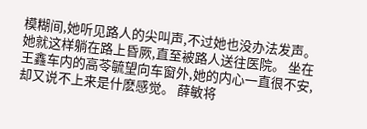模糊间,她听见路人的尖叫声,不过她也没办法发声。 她就这样躺在路上昏厥,直至被路人送往医院。 坐在王鑫车内的高苓毓望向车窗外,她的内心一直很不安,却又说不上来是什麽感觉。 薛敏将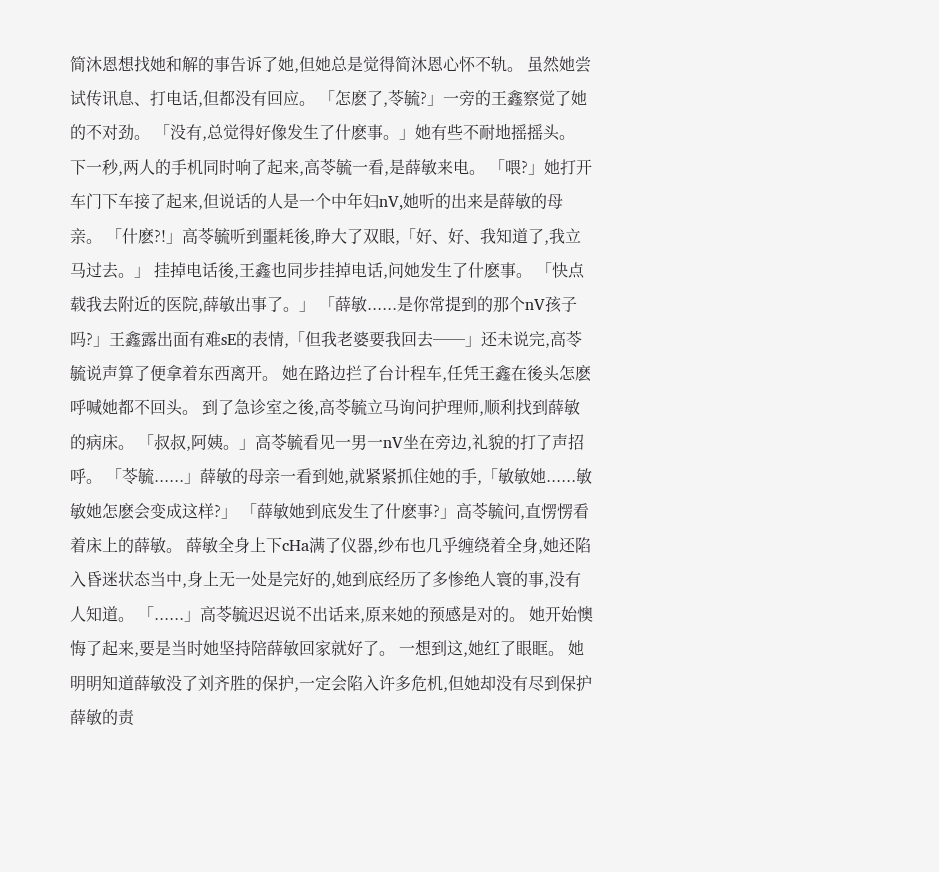简沐恩想找她和解的事告诉了她,但她总是觉得简沐恩心怀不轨。 虽然她尝试传讯息、打电话,但都没有回应。 「怎麽了,苓毓?」一旁的王鑫察觉了她的不对劲。 「没有,总觉得好像发生了什麽事。」她有些不耐地摇摇头。 下一秒,两人的手机同时响了起来,高苓毓一看,是薛敏来电。 「喂?」她打开车门下车接了起来,但说话的人是一个中年妇nV,她听的出来是薛敏的母亲。 「什麽?!」高苓毓听到噩耗後,睁大了双眼,「好、好、我知道了,我立马过去。」 挂掉电话後,王鑫也同步挂掉电话,问她发生了什麽事。 「快点载我去附近的医院,薛敏出事了。」 「薛敏......是你常提到的那个nV孩子吗?」王鑫露出面有难sE的表情,「但我老婆要我回去──」还未说完,高苓毓说声算了便拿着东西离开。 她在路边拦了台计程车,任凭王鑫在後头怎麽呼喊她都不回头。 到了急诊室之後,高苓毓立马询问护理师,顺利找到薛敏的病床。 「叔叔,阿姨。」高苓毓看见一男一nV坐在旁边,礼貌的打了声招呼。 「苓毓......」薛敏的母亲一看到她,就紧紧抓住她的手,「敏敏她......敏敏她怎麽会变成这样?」 「薛敏她到底发生了什麽事?」高苓毓问,直愣愣看着床上的薛敏。 薛敏全身上下cHa满了仪器,纱布也几乎缠绕着全身,她还陷入昏迷状态当中,身上无一处是完好的,她到底经历了多惨绝人寰的事,没有人知道。 「......」高苓毓迟迟说不出话来,原来她的预感是对的。 她开始懊悔了起来,要是当时她坚持陪薛敏回家就好了。 一想到这,她红了眼眶。 她明明知道薛敏没了刘齐胜的保护,一定会陷入许多危机,但她却没有尽到保护薛敏的责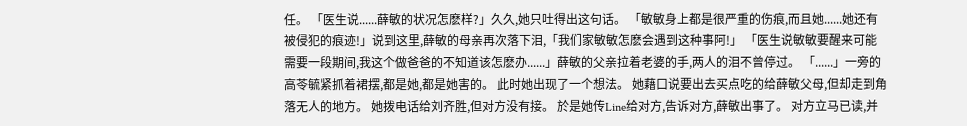任。 「医生说......薛敏的状况怎麽样?」久久,她只吐得出这句话。 「敏敏身上都是很严重的伤痕,而且她......她还有被侵犯的痕迹!」说到这里,薛敏的母亲再次落下泪,「我们家敏敏怎麽会遇到这种事阿!」 「医生说敏敏要醒来可能需要一段期间,我这个做爸爸的不知道该怎麽办......」薛敏的父亲拉着老婆的手,两人的泪不曾停过。 「......」一旁的高苓毓紧抓着裙摆,都是她,都是她害的。 此时她出现了一个想法。 她藉口说要出去买点吃的给薛敏父母,但却走到角落无人的地方。 她拨电话给刘齐胜,但对方没有接。 於是她传Line给对方,告诉对方,薛敏出事了。 对方立马已读,并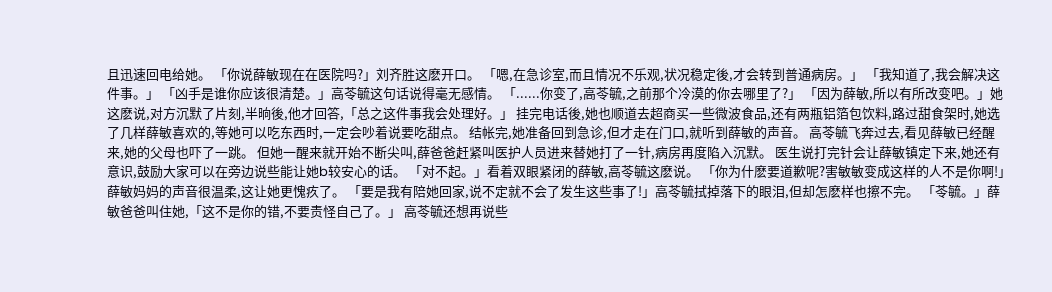且迅速回电给她。 「你说薛敏现在在医院吗?」刘齐胜这麽开口。 「嗯,在急诊室,而且情况不乐观,状况稳定後,才会转到普通病房。」 「我知道了,我会解决这件事。」 「凶手是谁你应该很清楚。」高苓毓这句话说得毫无感情。 「......你变了,高苓毓,之前那个冷漠的你去哪里了?」 「因为薛敏,所以有所改变吧。」她这麽说,对方沉默了片刻,半晌後,他才回答,「总之这件事我会处理好。」 挂完电话後,她也顺道去超商买一些微波食品,还有两瓶铝箔包饮料,路过甜食架时,她选了几样薛敏喜欢的,等她可以吃东西时,一定会吵着说要吃甜点。 结帐完,她准备回到急诊,但才走在门口,就听到薛敏的声音。 高苓毓飞奔过去,看见薛敏已经醒来,她的父母也吓了一跳。 但她一醒来就开始不断尖叫,薛爸爸赶紧叫医护人员进来替她打了一针,病房再度陷入沉默。 医生说打完针会让薛敏镇定下来,她还有意识,鼓励大家可以在旁边说些能让她b较安心的话。 「对不起。」看着双眼紧闭的薛敏,高苓毓这麽说。 「你为什麽要道歉呢?害敏敏变成这样的人不是你啊!」薛敏妈妈的声音很温柔,这让她更愧疚了。 「要是我有陪她回家,说不定就不会了发生这些事了!」高苓毓拭掉落下的眼泪,但却怎麽样也擦不完。 「苓毓。」薛敏爸爸叫住她,「这不是你的错,不要责怪自己了。」 高苓毓还想再说些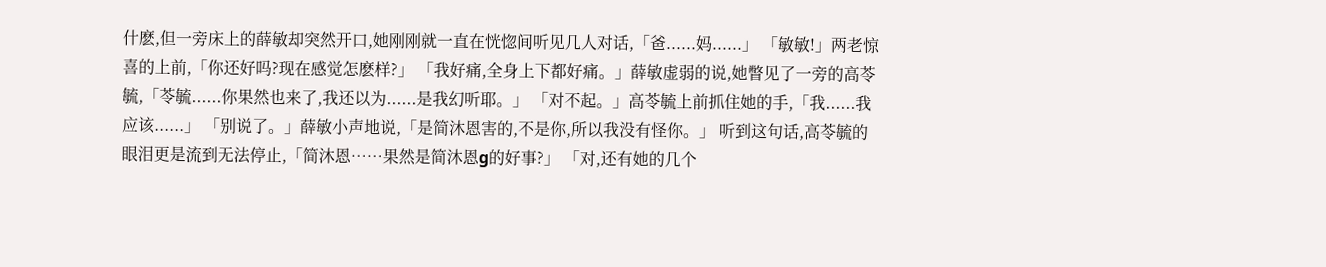什麽,但一旁床上的薛敏却突然开口,她刚刚就一直在恍惚间听见几人对话,「爸......妈......」 「敏敏!」两老惊喜的上前,「你还好吗?现在感觉怎麽样?」 「我好痛,全身上下都好痛。」薛敏虚弱的说,她瞥见了一旁的高苓毓,「苓毓......你果然也来了,我还以为......是我幻听耶。」 「对不起。」高苓毓上前抓住她的手,「我......我应该......」 「别说了。」薛敏小声地说,「是简沐恩害的,不是你,所以我没有怪你。」 听到这句话,高苓毓的眼泪更是流到无法停止,「简沐恩……果然是简沐恩g的好事?」 「对,还有她的几个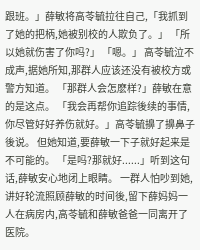跟班。」薛敏将高苓毓拉往自己,「我抓到了她的把柄,她被别校的人欺负了。」 「所以她就伤害了你吗?」 「嗯。」 高苓毓泣不成声,据她所知,那群人应该还没有被校方或警方知道。 「那群人会怎麽样?」薛敏在意的是这点。 「我会再帮你追踪後续的事情,你尽管好好养伤就好。」高苓毓擤了擤鼻子後说。 但她知道,要薛敏一下子就好起来是不可能的。 「是吗?那就好......」听到这句话,薛敏安心地闭上眼睛。 一群人怕吵到她,讲好轮流照顾薛敏的时间後,留下薛妈妈一人在病房内,高苓毓和薛敏爸爸一同离开了医院。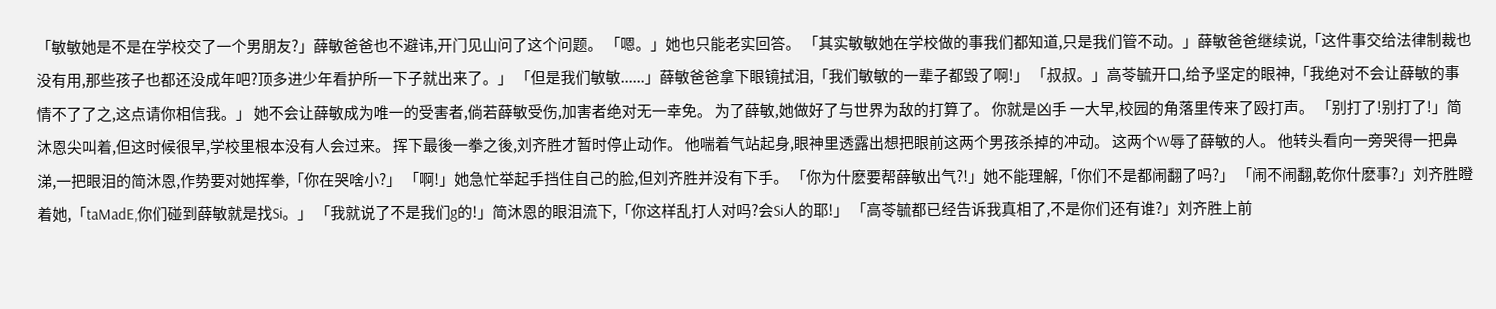「敏敏她是不是在学校交了一个男朋友?」薛敏爸爸也不避讳,开门见山问了这个问题。 「嗯。」她也只能老实回答。 「其实敏敏她在学校做的事我们都知道,只是我们管不动。」薛敏爸爸继续说,「这件事交给法律制裁也没有用,那些孩子也都还没成年吧?顶多进少年看护所一下子就出来了。」 「但是我们敏敏......」薛敏爸爸拿下眼镜拭泪,「我们敏敏的一辈子都毁了啊!」 「叔叔。」高苓毓开口,给予坚定的眼神,「我绝对不会让薛敏的事情不了了之,这点请你相信我。」 她不会让薛敏成为唯一的受害者,倘若薛敏受伤,加害者绝对无一幸免。 为了薛敏,她做好了与世界为敌的打算了。 你就是凶手 一大早,校园的角落里传来了殴打声。 「别打了!别打了!」简沐恩尖叫着,但这时候很早,学校里根本没有人会过来。 挥下最後一拳之後,刘齐胜才暂时停止动作。 他喘着气站起身,眼神里透露出想把眼前这两个男孩杀掉的冲动。 这两个W辱了薛敏的人。 他转头看向一旁哭得一把鼻涕,一把眼泪的简沐恩,作势要对她挥拳,「你在哭啥小?」 「啊!」她急忙举起手挡住自己的脸,但刘齐胜并没有下手。 「你为什麽要帮薛敏出气?!」她不能理解,「你们不是都闹翻了吗?」 「闹不闹翻,乾你什麽事?」刘齐胜瞪着她,「taMadE,你们碰到薛敏就是找Si。」 「我就说了不是我们g的!」简沐恩的眼泪流下,「你这样乱打人对吗?会Si人的耶!」 「高苓毓都已经告诉我真相了,不是你们还有谁?」刘齐胜上前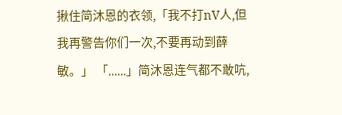揪住简沐恩的衣领,「我不打nV人,但我再警告你们一次,不要再动到薛敏。」 「......」简沐恩连气都不敢吭,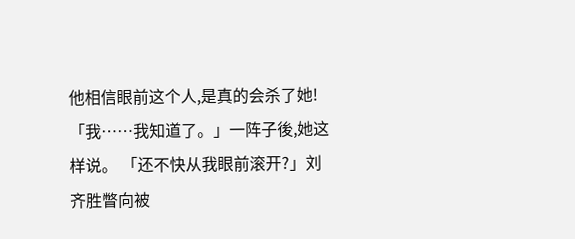他相信眼前这个人,是真的会杀了她! 「我……我知道了。」一阵子後,她这样说。 「还不快从我眼前滚开?」刘齐胜瞥向被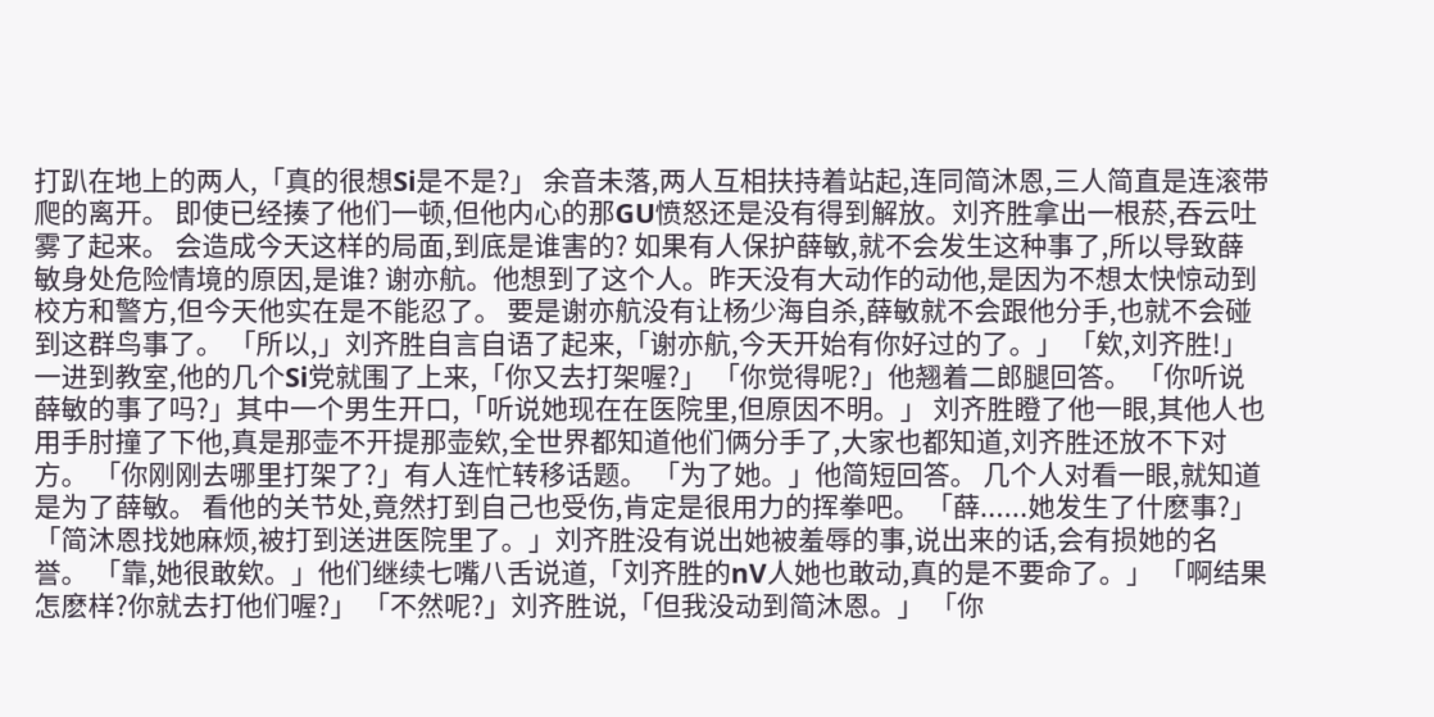打趴在地上的两人,「真的很想Si是不是?」 余音未落,两人互相扶持着站起,连同简沐恩,三人简直是连滚带爬的离开。 即使已经揍了他们一顿,但他内心的那GU愤怒还是没有得到解放。刘齐胜拿出一根菸,吞云吐雾了起来。 会造成今天这样的局面,到底是谁害的? 如果有人保护薛敏,就不会发生这种事了,所以导致薛敏身处危险情境的原因,是谁? 谢亦航。他想到了这个人。昨天没有大动作的动他,是因为不想太快惊动到校方和警方,但今天他实在是不能忍了。 要是谢亦航没有让杨少海自杀,薛敏就不会跟他分手,也就不会碰到这群鸟事了。 「所以,」刘齐胜自言自语了起来,「谢亦航,今天开始有你好过的了。」 「欸,刘齐胜!」一进到教室,他的几个Si党就围了上来,「你又去打架喔?」 「你觉得呢?」他翘着二郎腿回答。 「你听说薛敏的事了吗?」其中一个男生开口,「听说她现在在医院里,但原因不明。」 刘齐胜瞪了他一眼,其他人也用手肘撞了下他,真是那壶不开提那壶欸,全世界都知道他们俩分手了,大家也都知道,刘齐胜还放不下对方。 「你刚刚去哪里打架了?」有人连忙转移话题。 「为了她。」他简短回答。 几个人对看一眼,就知道是为了薛敏。 看他的关节处,竟然打到自己也受伤,肯定是很用力的挥拳吧。 「薛......她发生了什麽事?」 「简沐恩找她麻烦,被打到送进医院里了。」刘齐胜没有说出她被羞辱的事,说出来的话,会有损她的名誉。 「靠,她很敢欸。」他们继续七嘴八舌说道,「刘齐胜的nV人她也敢动,真的是不要命了。」 「啊结果怎麽样?你就去打他们喔?」 「不然呢?」刘齐胜说,「但我没动到简沐恩。」 「你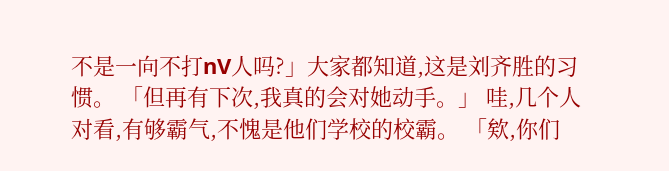不是一向不打nV人吗?」大家都知道,这是刘齐胜的习惯。 「但再有下次,我真的会对她动手。」 哇,几个人对看,有够霸气,不愧是他们学校的校霸。 「欸,你们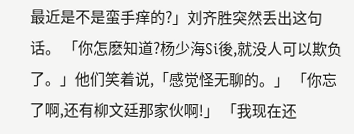最近是不是蛮手痒的?」刘齐胜突然丢出这句话。 「你怎麽知道?杨少海Si後,就没人可以欺负了。」他们笑着说,「感觉怪无聊的。」 「你忘了啊,还有柳文廷那家伙啊!」 「我现在还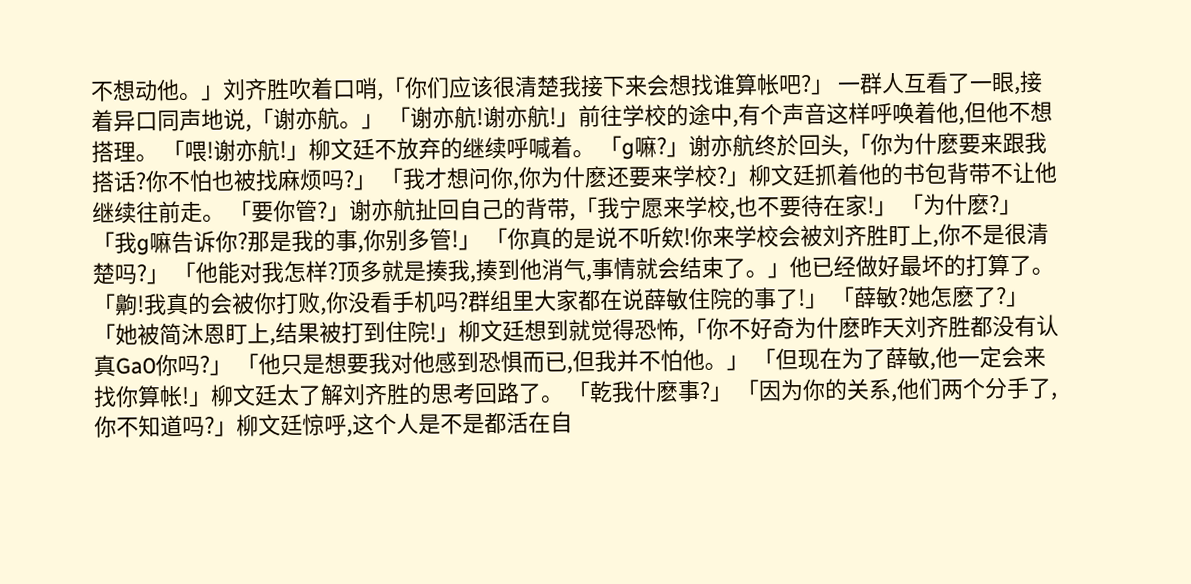不想动他。」刘齐胜吹着口哨,「你们应该很清楚我接下来会想找谁算帐吧?」 一群人互看了一眼,接着异口同声地说,「谢亦航。」 「谢亦航!谢亦航!」前往学校的途中,有个声音这样呼唤着他,但他不想搭理。 「喂!谢亦航!」柳文廷不放弃的继续呼喊着。 「g嘛?」谢亦航终於回头,「你为什麽要来跟我搭话?你不怕也被找麻烦吗?」 「我才想问你,你为什麽还要来学校?」柳文廷抓着他的书包背带不让他继续往前走。 「要你管?」谢亦航扯回自己的背带,「我宁愿来学校,也不要待在家!」 「为什麽?」 「我g嘛告诉你?那是我的事,你别多管!」 「你真的是说不听欸!你来学校会被刘齐胜盯上,你不是很清楚吗?」 「他能对我怎样?顶多就是揍我,揍到他消气,事情就会结束了。」他已经做好最坏的打算了。 「齁!我真的会被你打败,你没看手机吗?群组里大家都在说薛敏住院的事了!」 「薛敏?她怎麽了?」 「她被简沐恩盯上,结果被打到住院!」柳文廷想到就觉得恐怖,「你不好奇为什麽昨天刘齐胜都没有认真Ga0你吗?」 「他只是想要我对他感到恐惧而已,但我并不怕他。」 「但现在为了薛敏,他一定会来找你算帐!」柳文廷太了解刘齐胜的思考回路了。 「乾我什麽事?」 「因为你的关系,他们两个分手了,你不知道吗?」柳文廷惊呼,这个人是不是都活在自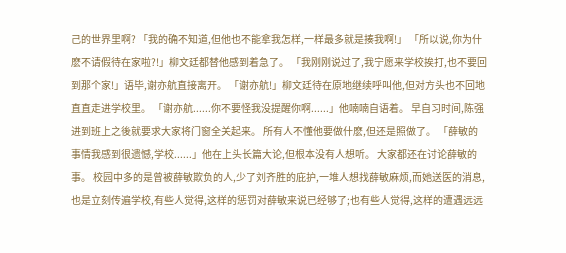己的世界里啊? 「我的确不知道,但他也不能拿我怎样,一样最多就是揍我啊!」 「所以说,你为什麽不请假待在家啦?!」柳文廷都替他感到着急了。 「我刚刚说过了,我宁愿来学校挨打,也不要回到那个家!」语毕,谢亦航直接离开。 「谢亦航!」柳文廷待在原地继续呼叫他,但对方头也不回地直直走进学校里。 「谢亦航......你不要怪我没提醒你啊......」他喃喃自语着。 早自习时间,陈强进到班上之後就要求大家将门窗全关起来。 所有人不懂他要做什麽,但还是照做了。 「薛敏的事情我感到很遗憾,学校......」他在上头长篇大论,但根本没有人想听。 大家都还在讨论薛敏的事。 校园中多的是曾被薛敏欺负的人,少了刘齐胜的庇护,一堆人想找薛敏麻烦,而她送医的消息,也是立刻传遍学校,有些人觉得,这样的惩罚对薛敏来说已经够了;也有些人觉得,这样的遭遇远远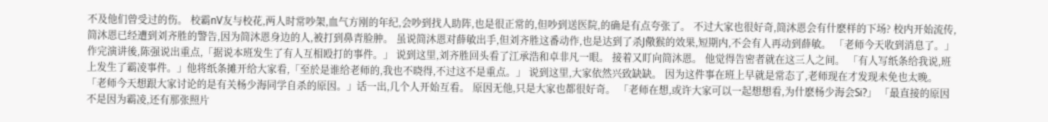不及他们曾受过的伤。 校霸nV友与校花,两人时常吵架,血气方刚的年纪,会吵到找人助阵,也是很正常的,但吵到送医院,的确是有点夸张了。 不过大家也很好奇,简沐恩会有什麽样的下场? 校内开始流传,简沐恩已经遭到刘齐胜的警告,因为简沐恩身边的人,被打到鼻青脸肿。 虽说简沐恩对薛敏出手,但刘齐胜这番动作,也是达到了杀J儆猴的效果,短期内,不会有人再动到薛敏。 「老师今天收到消息了。」作完演讲後,陈强说出重点,「据说本班发生了有人互相殴打的事件。」 说到这里,刘齐胜回头看了江承浩和卓非凡一眼。 接着又盯向简沐恩。 他觉得告密者就在这三人之间。 「有人写纸条给我说,班上发生了霸凌事件。」他将纸条摊开给大家看,「至於是谁给老师的,我也不晓得,不过这不是重点。」 说到这里,大家依然兴致缺缺。 因为这件事在班上早就是常态了,老师现在才发现未免也太晚。 「老师今天想跟大家讨论的是有关杨少海同学自杀的原因。」话一出,几个人开始互看。 原因无他,只是大家也都很好奇。 「老师在想,或许大家可以一起想想看,为什麽杨少海会Si?」 「最直接的原因不是因为霸凌,还有那张照片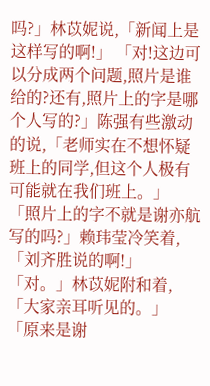吗?」林苡妮说,「新闻上是这样写的啊!」 「对!这边可以分成两个问题,照片是谁给的?还有,照片上的字是哪个人写的?」陈强有些激动的说,「老师实在不想怀疑班上的同学,但这个人极有可能就在我们班上。」 「照片上的字不就是谢亦航写的吗?」赖玮莹冷笑着,「刘齐胜说的啊!」 「对。」林苡妮附和着,「大家亲耳听见的。」 「原来是谢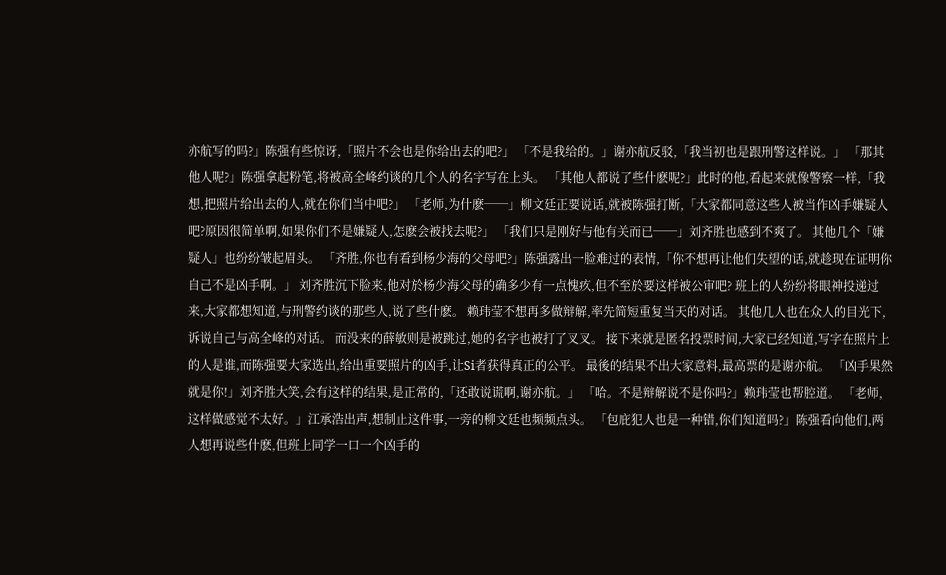亦航写的吗?」陈强有些惊讶,「照片不会也是你给出去的吧?」 「不是我给的。」谢亦航反驳,「我当初也是跟刑警这样说。」 「那其他人呢?」陈强拿起粉笔,将被高全峰约谈的几个人的名字写在上头。 「其他人都说了些什麽呢?」此时的他,看起来就像警察一样,「我想,把照片给出去的人,就在你们当中吧?」 「老师,为什麽──」柳文廷正要说话,就被陈强打断,「大家都同意这些人被当作凶手嫌疑人吧?原因很简单啊,如果你们不是嫌疑人,怎麽会被找去呢?」 「我们只是刚好与他有关而已──」刘齐胜也感到不爽了。 其他几个「嫌疑人」也纷纷皱起眉头。 「齐胜,你也有看到杨少海的父母吧?」陈强露出一脸难过的表情,「你不想再让他们失望的话,就趁现在证明你自己不是凶手啊。」 刘齐胜沉下脸来,他对於杨少海父母的确多少有一点愧疚,但不至於要这样被公审吧? 班上的人纷纷将眼神投递过来,大家都想知道,与刑警约谈的那些人,说了些什麽。 赖玮莹不想再多做辩解,率先简短重复当天的对话。 其他几人也在众人的目光下,诉说自己与高全峰的对话。 而没来的薛敏则是被跳过,她的名字也被打了叉叉。 接下来就是匿名投票时间,大家已经知道,写字在照片上的人是谁,而陈强要大家选出,给出重要照片的凶手,让Si者获得真正的公平。 最後的结果不出大家意料,最高票的是谢亦航。 「凶手果然就是你!」刘齐胜大笑,会有这样的结果,是正常的,「还敢说谎啊,谢亦航。」 「哈。不是辩解说不是你吗?」赖玮莹也帮腔道。 「老师,这样做感觉不太好。」江承浩出声,想制止这件事,一旁的柳文廷也频频点头。 「包庇犯人也是一种错,你们知道吗?」陈强看向他们,两人想再说些什麽,但班上同学一口一个凶手的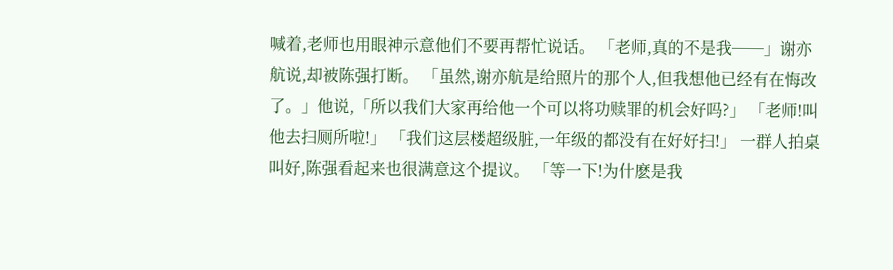喊着,老师也用眼神示意他们不要再帮忙说话。 「老师,真的不是我──」谢亦航说,却被陈强打断。 「虽然,谢亦航是给照片的那个人,但我想他已经有在悔改了。」他说,「所以我们大家再给他一个可以将功赎罪的机会好吗?」 「老师!叫他去扫厕所啦!」 「我们这层楼超级脏,一年级的都没有在好好扫!」 一群人拍桌叫好,陈强看起来也很满意这个提议。 「等一下!为什麽是我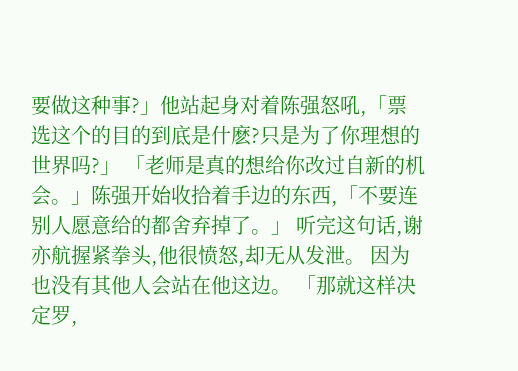要做这种事?」他站起身对着陈强怒吼,「票选这个的目的到底是什麽?只是为了你理想的世界吗?」 「老师是真的想给你改过自新的机会。」陈强开始收拾着手边的东西,「不要连别人愿意给的都舍弃掉了。」 听完这句话,谢亦航握紧拳头,他很愤怒,却无从发泄。 因为也没有其他人会站在他这边。 「那就这样决定罗,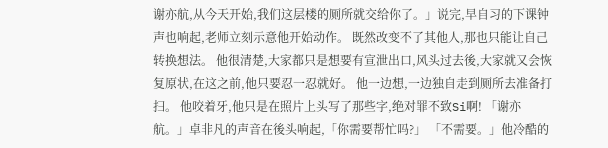谢亦航,从今天开始,我们这层楼的厕所就交给你了。」说完,早自习的下课钟声也响起,老师立刻示意他开始动作。 既然改变不了其他人,那也只能让自己转换想法。 他很清楚,大家都只是想要有宣泄出口,风头过去後,大家就又会恢复原状,在这之前,他只要忍一忍就好。 他一边想,一边独自走到厕所去准备打扫。 他咬着牙,他只是在照片上头写了那些字,绝对罪不致Si啊! 「谢亦航。」卓非凡的声音在後头响起,「你需要帮忙吗?」 「不需要。」他冷酷的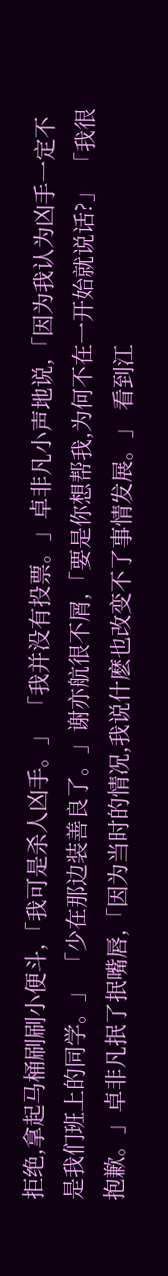拒绝,拿起马桶刷刷小便斗,「我可是杀人凶手。」 「我并没有投票。」卓非凡小声地说,「因为我认为凶手一定不是我们班上的同学。」 「少在那边装善良了。」谢亦航很不屑,「要是你想帮我,为何不在一开始就说话?」 「我很抱歉。」卓非凡抿了抿嘴唇,「因为当时的情况,我说什麽也改变不了事情发展。」 看到江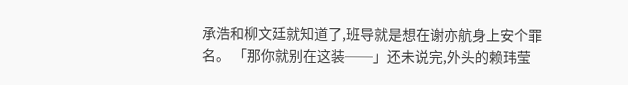承浩和柳文廷就知道了,班导就是想在谢亦航身上安个罪名。 「那你就别在这装──」还未说完,外头的赖玮莹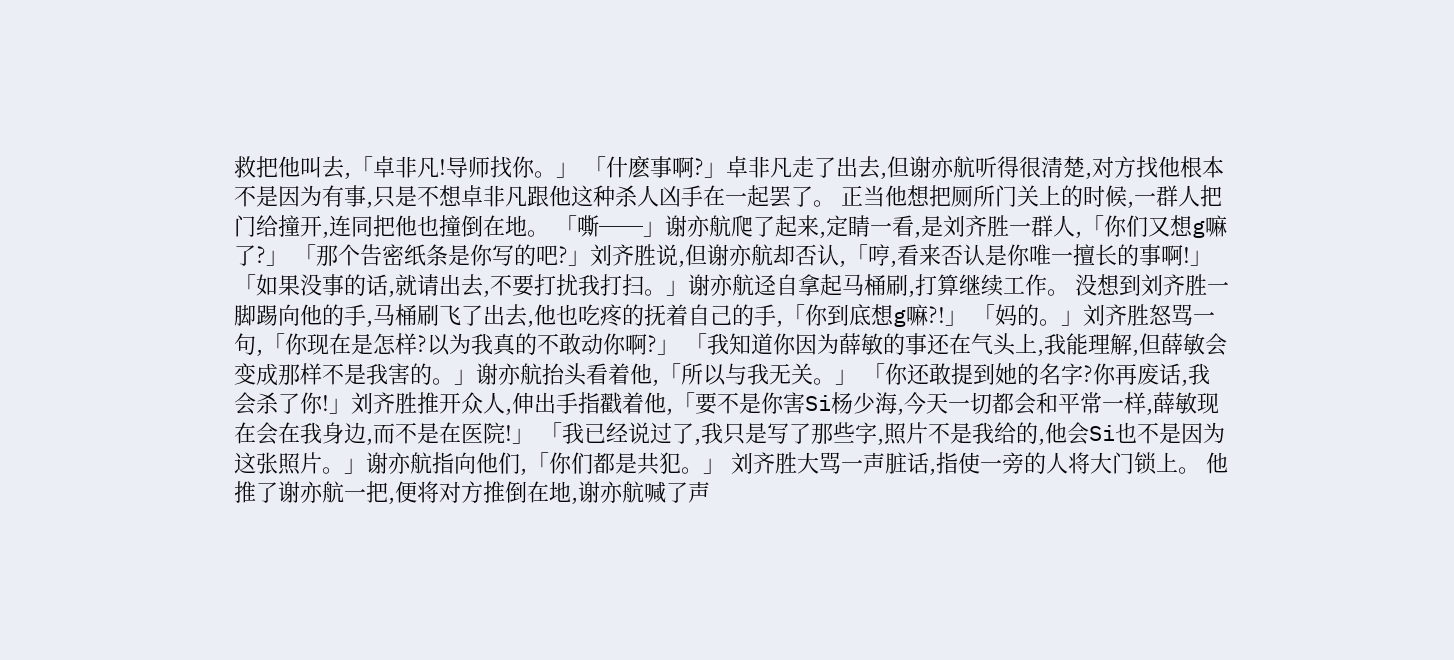救把他叫去,「卓非凡!导师找你。」 「什麽事啊?」卓非凡走了出去,但谢亦航听得很清楚,对方找他根本不是因为有事,只是不想卓非凡跟他这种杀人凶手在一起罢了。 正当他想把厕所门关上的时候,一群人把门给撞开,连同把他也撞倒在地。 「嘶──」谢亦航爬了起来,定睛一看,是刘齐胜一群人,「你们又想g嘛了?」 「那个告密纸条是你写的吧?」刘齐胜说,但谢亦航却否认,「哼,看来否认是你唯一擅长的事啊!」 「如果没事的话,就请出去,不要打扰我打扫。」谢亦航迳自拿起马桶刷,打算继续工作。 没想到刘齐胜一脚踢向他的手,马桶刷飞了出去,他也吃疼的抚着自己的手,「你到底想g嘛?!」 「妈的。」刘齐胜怒骂一句,「你现在是怎样?以为我真的不敢动你啊?」 「我知道你因为薛敏的事还在气头上,我能理解,但薛敏会变成那样不是我害的。」谢亦航抬头看着他,「所以与我无关。」 「你还敢提到她的名字?你再废话,我会杀了你!」刘齐胜推开众人,伸出手指戳着他,「要不是你害Si杨少海,今天一切都会和平常一样,薛敏现在会在我身边,而不是在医院!」 「我已经说过了,我只是写了那些字,照片不是我给的,他会Si也不是因为这张照片。」谢亦航指向他们,「你们都是共犯。」 刘齐胜大骂一声脏话,指使一旁的人将大门锁上。 他推了谢亦航一把,便将对方推倒在地,谢亦航喊了声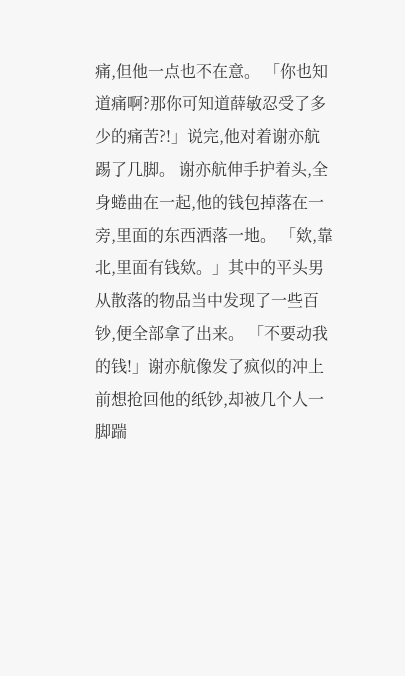痛,但他一点也不在意。 「你也知道痛啊?那你可知道薛敏忍受了多少的痛苦?!」说完,他对着谢亦航踢了几脚。 谢亦航伸手护着头,全身蜷曲在一起,他的钱包掉落在一旁,里面的东西洒落一地。 「欸,靠北,里面有钱欸。」其中的平头男从散落的物品当中发现了一些百钞,便全部拿了出来。 「不要动我的钱!」谢亦航像发了疯似的冲上前想抢回他的纸钞,却被几个人一脚踹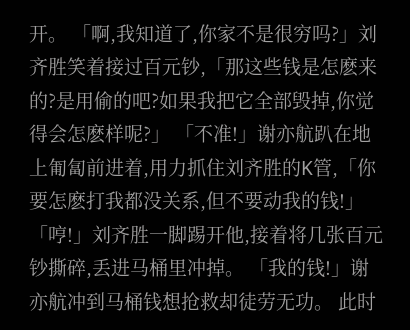开。 「啊,我知道了,你家不是很穷吗?」刘齐胜笑着接过百元钞,「那这些钱是怎麽来的?是用偷的吧?如果我把它全部毁掉,你觉得会怎麽样呢?」 「不准!」谢亦航趴在地上匍匐前进着,用力抓住刘齐胜的K管,「你要怎麽打我都没关系,但不要动我的钱!」 「哼!」刘齐胜一脚踢开他,接着将几张百元钞撕碎,丢进马桶里冲掉。 「我的钱!」谢亦航冲到马桶钱想抢救却徒劳无功。 此时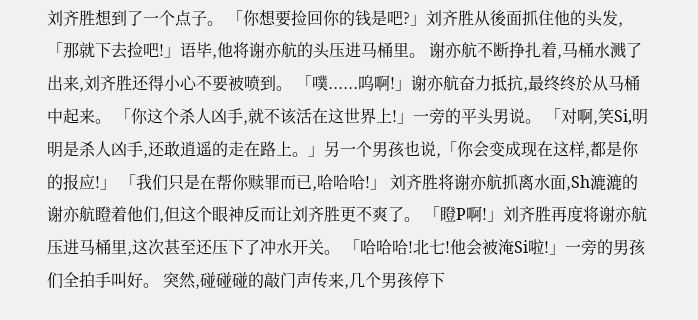刘齐胜想到了一个点子。 「你想要捡回你的钱是吧?」刘齐胜从後面抓住他的头发,「那就下去捡吧!」语毕,他将谢亦航的头压进马桶里。 谢亦航不断挣扎着,马桶水溅了出来,刘齐胜还得小心不要被喷到。 「噗......呜啊!」谢亦航奋力抵抗,最终终於从马桶中起来。 「你这个杀人凶手,就不该活在这世界上!」一旁的平头男说。 「对啊,笑Si,明明是杀人凶手,还敢逍遥的走在路上。」另一个男孩也说,「你会变成现在这样,都是你的报应!」 「我们只是在帮你赎罪而已,哈哈哈!」 刘齐胜将谢亦航抓离水面,Sh漉漉的谢亦航瞪着他们,但这个眼神反而让刘齐胜更不爽了。 「瞪P啊!」刘齐胜再度将谢亦航压进马桶里,这次甚至还压下了冲水开关。 「哈哈哈!北七!他会被淹Si啦!」一旁的男孩们全拍手叫好。 突然,碰碰碰的敲门声传来,几个男孩停下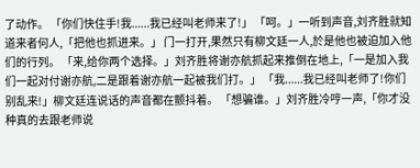了动作。 「你们快住手!我......我已经叫老师来了!」 「呵。」一听到声音,刘齐胜就知道来者何人,「把他也抓进来。」 门一打开,果然只有柳文廷一人,於是他也被迫加入他们的行列。 「来,给你两个选择。」刘齐胜将谢亦航抓起来推倒在地上,「一是加入我们一起对付谢亦航,二是跟着谢亦航一起被我们打。」 「我......我已经叫老师了!你们别乱来!」柳文廷连说话的声音都在颤抖着。 「想骗谁。」刘齐胜冷哼一声,「你才没种真的去跟老师说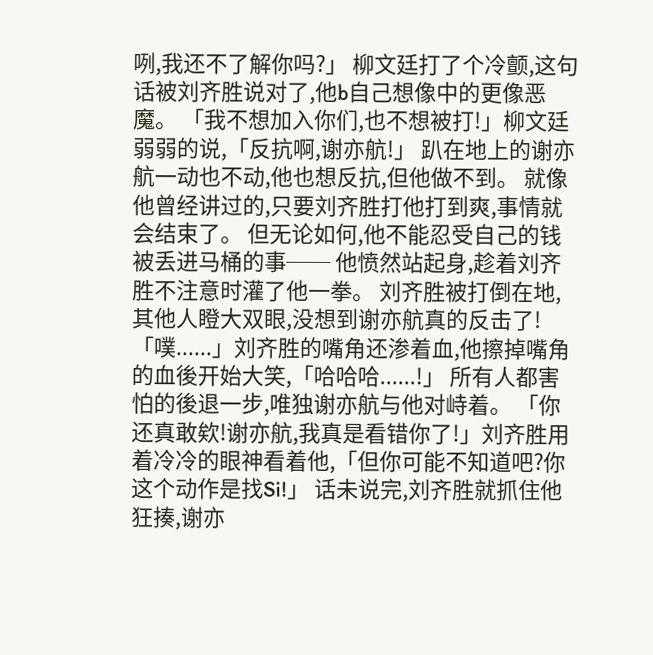咧,我还不了解你吗?」 柳文廷打了个冷颤,这句话被刘齐胜说对了,他b自己想像中的更像恶魔。 「我不想加入你们,也不想被打!」柳文廷弱弱的说,「反抗啊,谢亦航!」 趴在地上的谢亦航一动也不动,他也想反抗,但他做不到。 就像他曾经讲过的,只要刘齐胜打他打到爽,事情就会结束了。 但无论如何,他不能忍受自己的钱被丢进马桶的事── 他愤然站起身,趁着刘齐胜不注意时灌了他一拳。 刘齐胜被打倒在地,其他人瞪大双眼,没想到谢亦航真的反击了! 「噗......」刘齐胜的嘴角还渗着血,他擦掉嘴角的血後开始大笑,「哈哈哈......!」 所有人都害怕的後退一步,唯独谢亦航与他对峙着。 「你还真敢欸!谢亦航,我真是看错你了!」刘齐胜用着冷冷的眼神看着他,「但你可能不知道吧?你这个动作是找Si!」 话未说完,刘齐胜就抓住他狂揍,谢亦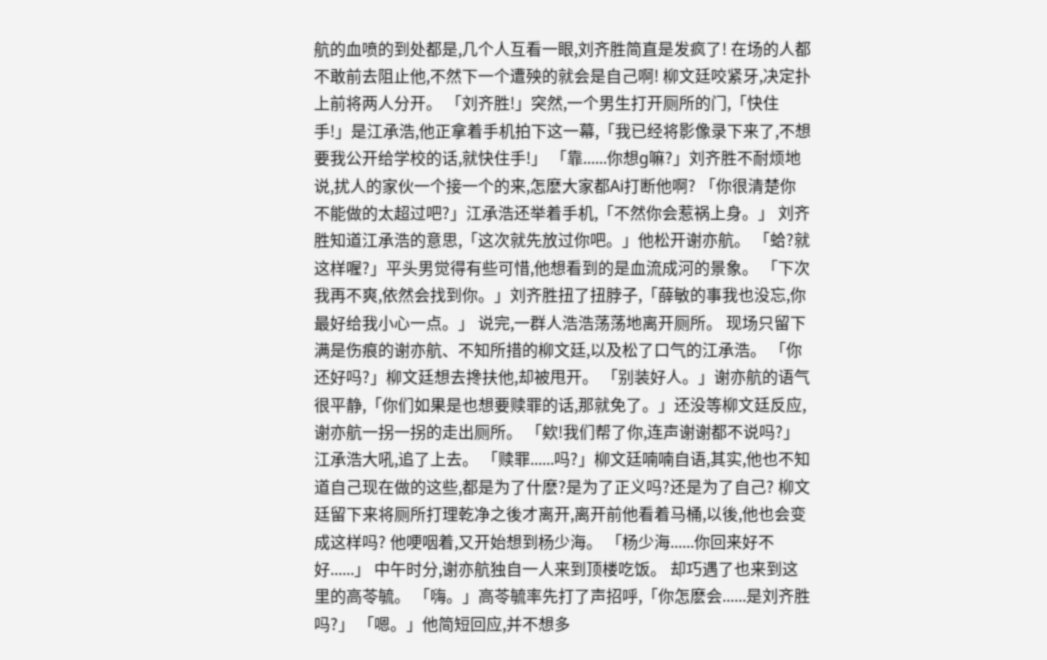航的血喷的到处都是,几个人互看一眼,刘齐胜简直是发疯了! 在场的人都不敢前去阻止他,不然下一个遭殃的就会是自己啊! 柳文廷咬紧牙,决定扑上前将两人分开。 「刘齐胜!」突然,一个男生打开厕所的门,「快住手!」是江承浩,他正拿着手机拍下这一幕,「我已经将影像录下来了,不想要我公开给学校的话,就快住手!」 「靠......你想g嘛?」刘齐胜不耐烦地说,扰人的家伙一个接一个的来,怎麽大家都Ai打断他啊? 「你很清楚你不能做的太超过吧?」江承浩还举着手机,「不然你会惹祸上身。」 刘齐胜知道江承浩的意思,「这次就先放过你吧。」他松开谢亦航。 「蛤?就这样喔?」平头男觉得有些可惜,他想看到的是血流成河的景象。 「下次我再不爽,依然会找到你。」刘齐胜扭了扭脖子,「薛敏的事我也没忘,你最好给我小心一点。」 说完,一群人浩浩荡荡地离开厕所。 现场只留下满是伤痕的谢亦航、不知所措的柳文廷,以及松了口气的江承浩。 「你还好吗?」柳文廷想去搀扶他,却被甩开。 「别装好人。」谢亦航的语气很平静,「你们如果是也想要赎罪的话,那就免了。」还没等柳文廷反应,谢亦航一拐一拐的走出厕所。 「欸!我们帮了你,连声谢谢都不说吗?」江承浩大吼,追了上去。 「赎罪......吗?」柳文廷喃喃自语,其实,他也不知道自己现在做的这些,都是为了什麽?是为了正义吗?还是为了自己? 柳文廷留下来将厕所打理乾净之後才离开,离开前他看着马桶,以後,他也会变成这样吗? 他哽咽着,又开始想到杨少海。 「杨少海......你回来好不好......」 中午时分,谢亦航独自一人来到顶楼吃饭。 却巧遇了也来到这里的高苓毓。 「嗨。」高苓毓率先打了声招呼,「你怎麽会......是刘齐胜吗?」 「嗯。」他简短回应,并不想多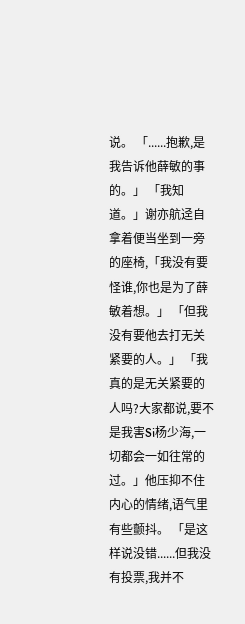说。 「......抱歉,是我告诉他薛敏的事的。」 「我知道。」谢亦航迳自拿着便当坐到一旁的座椅,「我没有要怪谁,你也是为了薛敏着想。」 「但我没有要他去打无关紧要的人。」 「我真的是无关紧要的人吗?大家都说,要不是我害Si杨少海,一切都会一如往常的过。」他压抑不住内心的情绪,语气里有些颤抖。 「是这样说没错......但我没有投票,我并不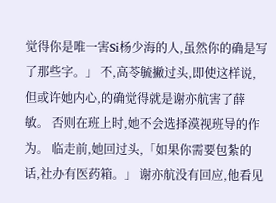觉得你是唯一害Si杨少海的人,虽然你的确是写了那些字。」 不,高苓毓撇过头,即使这样说,但或许她内心,的确觉得就是谢亦航害了薛敏。 否则在班上时,她不会选择漠视班导的作为。 临走前,她回过头,「如果你需要包紮的话,社办有医药箱。」 谢亦航没有回应,他看见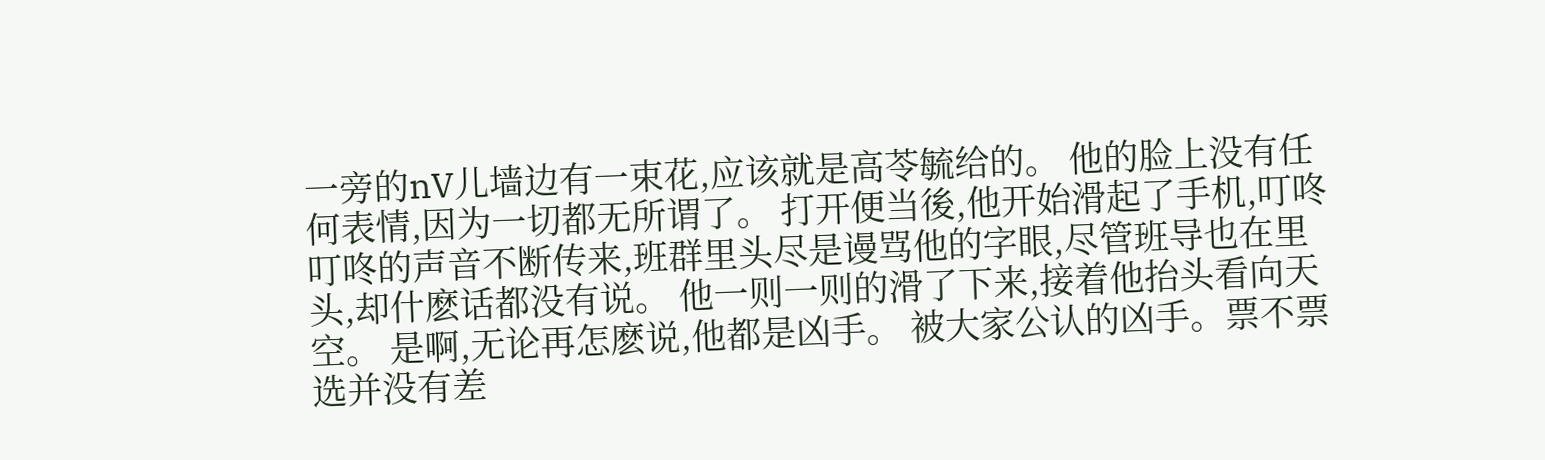一旁的nV儿墙边有一束花,应该就是高苓毓给的。 他的脸上没有任何表情,因为一切都无所谓了。 打开便当後,他开始滑起了手机,叮咚叮咚的声音不断传来,班群里头尽是谩骂他的字眼,尽管班导也在里头,却什麽话都没有说。 他一则一则的滑了下来,接着他抬头看向天空。 是啊,无论再怎麽说,他都是凶手。 被大家公认的凶手。票不票选并没有差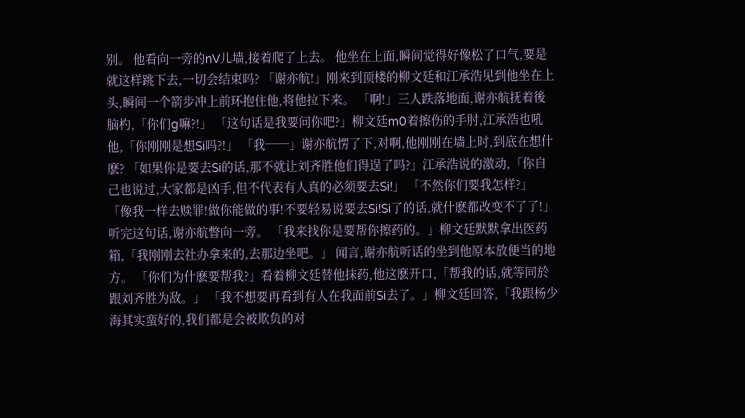别。 他看向一旁的nV儿墙,接着爬了上去。 他坐在上面,瞬间觉得好像松了口气,要是就这样跳下去,一切会结束吗? 「谢亦航!」刚来到顶楼的柳文廷和江承浩见到他坐在上头,瞬间一个箭步冲上前环抱住他,将他拉下来。 「啊!」三人跌落地面,谢亦航抚着後脑杓,「你们g嘛?!」 「这句话是我要问你吧?」柳文廷m0着擦伤的手肘,江承浩也吼他,「你刚刚是想Si吗?!」 「我──」谢亦航愣了下,对啊,他刚刚在墙上时,到底在想什麽? 「如果你是要去Si的话,那不就让刘齐胜他们得逞了吗?」江承浩说的激动,「你自己也说过,大家都是凶手,但不代表有人真的必须要去Si!」 「不然你们要我怎样?」 「像我一样去赎罪!做你能做的事!不要轻易说要去Si!Si了的话,就什麽都改变不了了!」 听完这句话,谢亦航瞥向一旁。 「我来找你是要帮你擦药的。」柳文廷默默拿出医药箱,「我刚刚去社办拿来的,去那边坐吧。」 闻言,谢亦航听话的坐到他原本放便当的地方。 「你们为什麽要帮我?」看着柳文廷替他抹药,他这麽开口,「帮我的话,就等同於跟刘齐胜为敌。」 「我不想要再看到有人在我面前Si去了。」柳文廷回答,「我跟杨少海其实蛮好的,我们都是会被欺负的对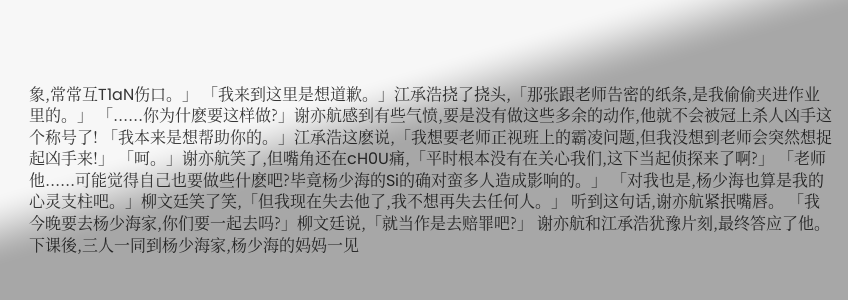象,常常互T1aN伤口。」 「我来到这里是想道歉。」江承浩挠了挠头,「那张跟老师告密的纸条,是我偷偷夹进作业里的。」 「......你为什麽要这样做?」谢亦航感到有些气愤,要是没有做这些多余的动作,他就不会被冠上杀人凶手这个称号了! 「我本来是想帮助你的。」江承浩这麽说,「我想要老师正视班上的霸凌问题,但我没想到老师会突然想捉起凶手来!」 「呵。」谢亦航笑了,但嘴角还在cH0U痛,「平时根本没有在关心我们,这下当起侦探来了啊?」 「老师他......可能觉得自己也要做些什麽吧?毕竟杨少海的Si的确对蛮多人造成影响的。」 「对我也是,杨少海也算是我的心灵支柱吧。」柳文廷笑了笑,「但我现在失去他了,我不想再失去任何人。」 听到这句话,谢亦航紧抿嘴唇。 「我今晚要去杨少海家,你们要一起去吗?」柳文廷说,「就当作是去赔罪吧?」 谢亦航和江承浩犹豫片刻,最终答应了他。 下课後,三人一同到杨少海家,杨少海的妈妈一见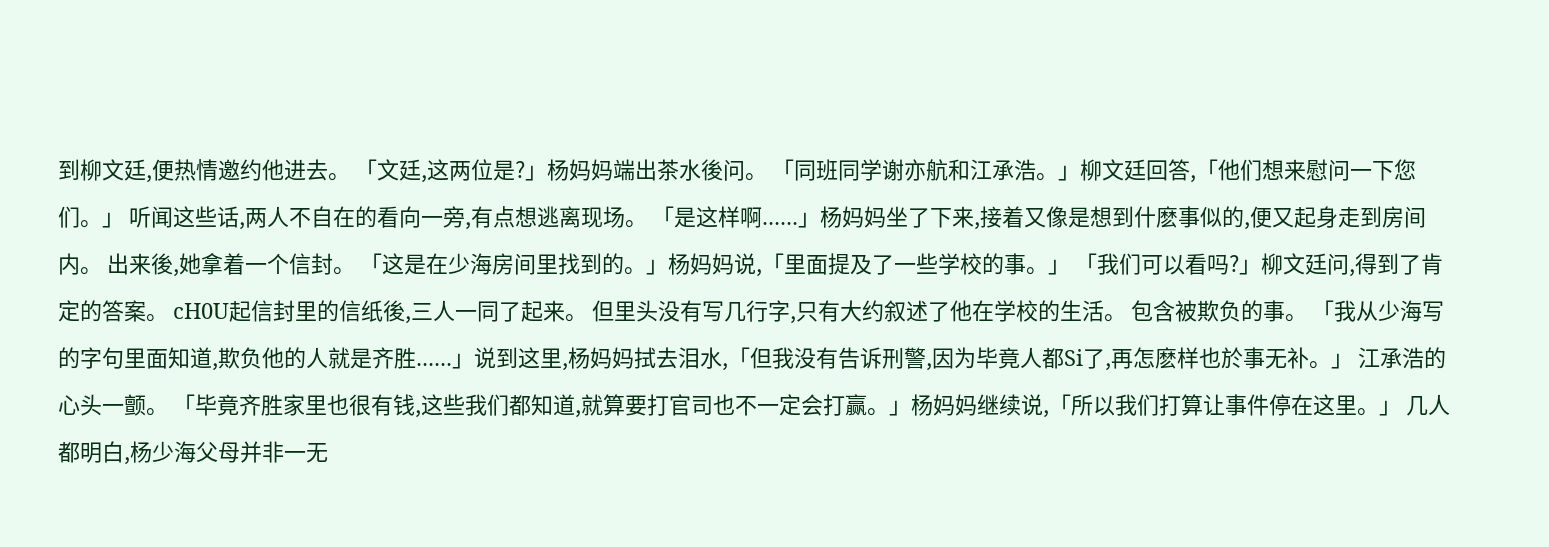到柳文廷,便热情邀约他进去。 「文廷,这两位是?」杨妈妈端出茶水後问。 「同班同学谢亦航和江承浩。」柳文廷回答,「他们想来慰问一下您们。」 听闻这些话,两人不自在的看向一旁,有点想逃离现场。 「是这样啊......」杨妈妈坐了下来,接着又像是想到什麽事似的,便又起身走到房间内。 出来後,她拿着一个信封。 「这是在少海房间里找到的。」杨妈妈说,「里面提及了一些学校的事。」 「我们可以看吗?」柳文廷问,得到了肯定的答案。 cH0U起信封里的信纸後,三人一同了起来。 但里头没有写几行字,只有大约叙述了他在学校的生活。 包含被欺负的事。 「我从少海写的字句里面知道,欺负他的人就是齐胜......」说到这里,杨妈妈拭去泪水,「但我没有告诉刑警,因为毕竟人都Si了,再怎麽样也於事无补。」 江承浩的心头一颤。 「毕竟齐胜家里也很有钱,这些我们都知道,就算要打官司也不一定会打赢。」杨妈妈继续说,「所以我们打算让事件停在这里。」 几人都明白,杨少海父母并非一无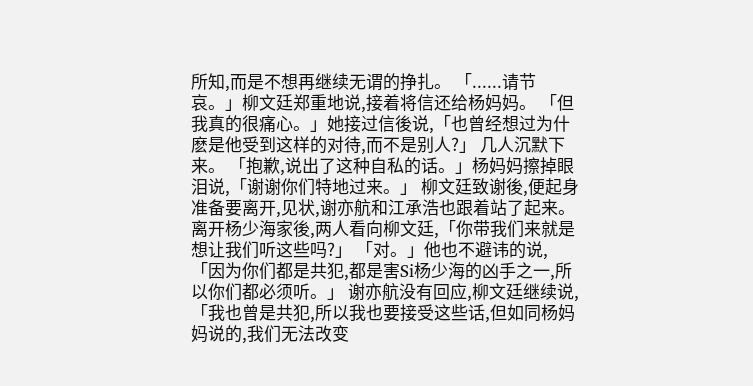所知,而是不想再继续无谓的挣扎。 「......请节哀。」柳文廷郑重地说,接着将信还给杨妈妈。 「但我真的很痛心。」她接过信後说,「也曾经想过为什麽是他受到这样的对待,而不是别人?」 几人沉默下来。 「抱歉,说出了这种自私的话。」杨妈妈擦掉眼泪说,「谢谢你们特地过来。」 柳文廷致谢後,便起身准备要离开,见状,谢亦航和江承浩也跟着站了起来。 离开杨少海家後,两人看向柳文廷,「你带我们来就是想让我们听这些吗?」 「对。」他也不避讳的说,「因为你们都是共犯,都是害Si杨少海的凶手之一,所以你们都必须听。」 谢亦航没有回应,柳文廷继续说,「我也曾是共犯,所以我也要接受这些话,但如同杨妈妈说的,我们无法改变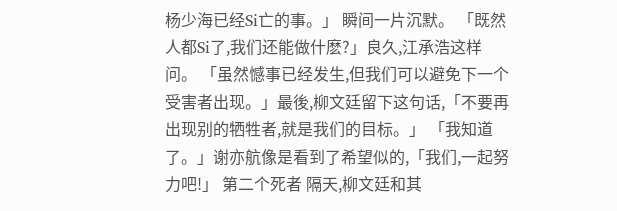杨少海已经Si亡的事。」 瞬间一片沉默。 「既然人都Si了,我们还能做什麽?」良久,江承浩这样问。 「虽然憾事已经发生,但我们可以避免下一个受害者出现。」最後,柳文廷留下这句话,「不要再出现别的牺牲者,就是我们的目标。」 「我知道了。」谢亦航像是看到了希望似的,「我们,一起努力吧!」 第二个死者 隔天,柳文廷和其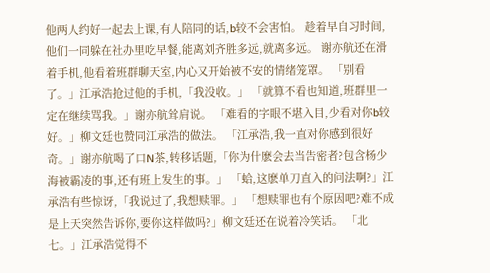他两人约好一起去上课,有人陪同的话,b较不会害怕。 趁着早自习时间,他们一同躲在社办里吃早餐,能离刘齐胜多远,就离多远。 谢亦航还在滑着手机,他看着班群聊天室,内心又开始被不安的情绪笼罩。 「别看了。」江承浩抢过他的手机,「我没收。」 「就算不看也知道,班群里一定在继续骂我。」谢亦航耸肩说。 「难看的字眼不堪入目,少看对你b较好。」柳文廷也赞同江承浩的做法。 「江承浩,我一直对你感到很好奇。」谢亦航喝了口N茶,转移话题,「你为什麽会去当告密者?包含杨少海被霸凌的事,还有班上发生的事。」 「蛤,这麽单刀直入的问法啊?」江承浩有些惊讶,「我说过了,我想赎罪。」 「想赎罪也有个原因吧?难不成是上天突然告诉你,要你这样做吗?」柳文廷还在说着冷笑话。 「北七。」江承浩觉得不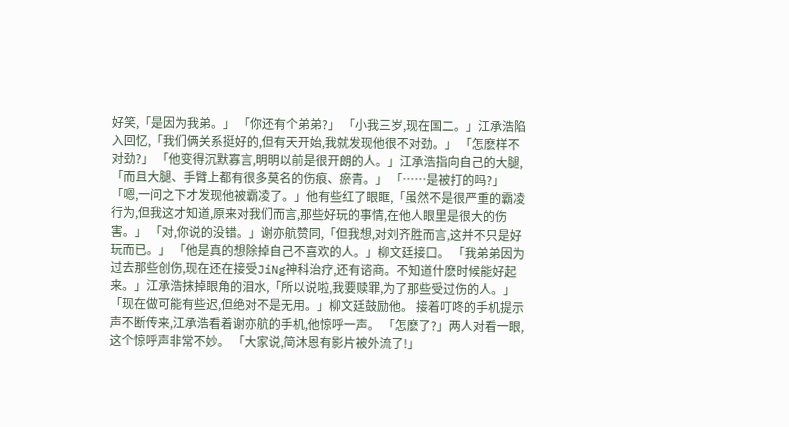好笑,「是因为我弟。」 「你还有个弟弟?」 「小我三岁,现在国二。」江承浩陷入回忆,「我们俩关系挺好的,但有天开始,我就发现他很不对劲。」 「怎麽样不对劲?」 「他变得沉默寡言,明明以前是很开朗的人。」江承浩指向自己的大腿,「而且大腿、手臂上都有很多莫名的伤痕、瘀青。」 「……是被打的吗?」 「嗯,一问之下才发现他被霸凌了。」他有些红了眼眶,「虽然不是很严重的霸凌行为,但我这才知道,原来对我们而言,那些好玩的事情,在他人眼里是很大的伤害。」 「对,你说的没错。」谢亦航赞同,「但我想,对刘齐胜而言,这并不只是好玩而已。」 「他是真的想除掉自己不喜欢的人。」柳文廷接口。 「我弟弟因为过去那些创伤,现在还在接受JiNg神科治疗,还有谘商。不知道什麽时候能好起来。」江承浩抹掉眼角的泪水,「所以说啦,我要赎罪,为了那些受过伤的人。」 「现在做可能有些迟,但绝对不是无用。」柳文廷鼓励他。 接着叮咚的手机提示声不断传来,江承浩看着谢亦航的手机,他惊呼一声。 「怎麽了?」两人对看一眼,这个惊呼声非常不妙。 「大家说,简沐恩有影片被外流了!」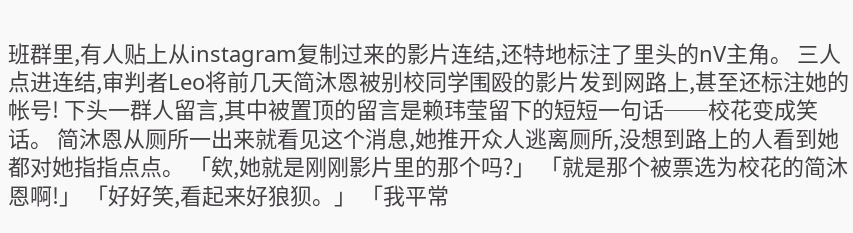班群里,有人贴上从instagram复制过来的影片连结,还特地标注了里头的nV主角。 三人点进连结,审判者Leo将前几天简沐恩被别校同学围殴的影片发到网路上,甚至还标注她的帐号! 下头一群人留言,其中被置顶的留言是赖玮莹留下的短短一句话──校花变成笑话。 简沐恩从厕所一出来就看见这个消息,她推开众人逃离厕所,没想到路上的人看到她都对她指指点点。 「欸,她就是刚刚影片里的那个吗?」 「就是那个被票选为校花的简沐恩啊!」 「好好笑,看起来好狼狈。」 「我平常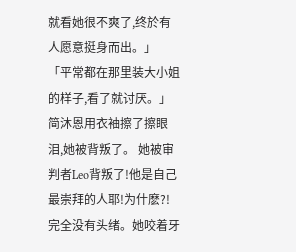就看她很不爽了,终於有人愿意挺身而出。」 「平常都在那里装大小姐的样子,看了就讨厌。」 简沐恩用衣袖擦了擦眼泪,她被背叛了。 她被审判者Leo背叛了!他是自己最崇拜的人耶!为什麽?! 完全没有头绪。她咬着牙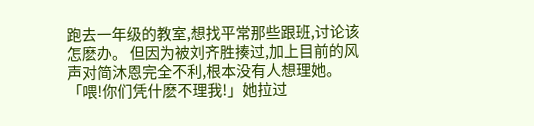跑去一年级的教室,想找平常那些跟班,讨论该怎麽办。 但因为被刘齐胜揍过,加上目前的风声对简沐恩完全不利,根本没有人想理她。 「喂!你们凭什麽不理我!」她拉过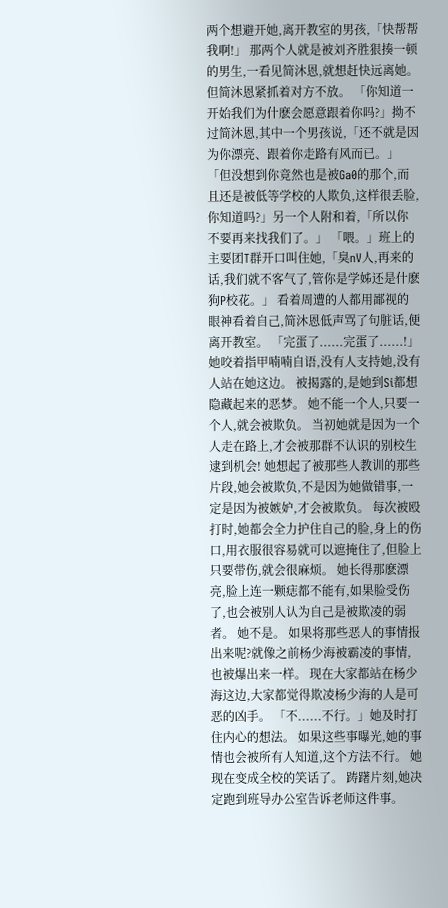两个想避开她,离开教室的男孩,「快帮帮我啊!」 那两个人就是被刘齐胜狠揍一顿的男生,一看见简沐恩,就想赶快远离她。 但简沐恩紧抓着对方不放。 「你知道一开始我们为什麽会愿意跟着你吗?」拗不过简沐恩,其中一个男孩说,「还不就是因为你漂亮、跟着你走路有风而已。」 「但没想到你竟然也是被Ga0的那个,而且还是被低等学校的人欺负,这样很丢脸,你知道吗?」另一个人附和着,「所以你不要再来找我们了。」 「喂。」班上的主要团T群开口叫住她,「臭nV人,再来的话,我们就不客气了,管你是学姊还是什麽狗P校花。」 看着周遭的人都用鄙视的眼神看着自己,简沐恩低声骂了句脏话,便离开教室。 「完蛋了......完蛋了......!」她咬着指甲喃喃自语,没有人支持她,没有人站在她这边。 被揭露的,是她到Si都想隐藏起来的恶梦。 她不能一个人,只要一个人,就会被欺负。 当初她就是因为一个人走在路上,才会被那群不认识的别校生逮到机会! 她想起了被那些人教训的那些片段,她会被欺负,不是因为她做错事,一定是因为被嫉妒,才会被欺负。 每次被殴打时,她都会全力护住自己的脸,身上的伤口,用衣服很容易就可以遮掩住了,但脸上只要带伤,就会很麻烦。 她长得那麽漂亮,脸上连一颗痣都不能有,如果脸受伤了,也会被别人认为自己是被欺凌的弱者。 她不是。 如果将那些恶人的事情报出来呢?就像之前杨少海被霸凌的事情,也被爆出来一样。 现在大家都站在杨少海这边,大家都觉得欺凌杨少海的人是可恶的凶手。 「不......不行。」她及时打住内心的想法。 如果这些事曝光,她的事情也会被所有人知道,这个方法不行。 她现在变成全校的笑话了。 踌躇片刻,她决定跑到班导办公室告诉老师这件事。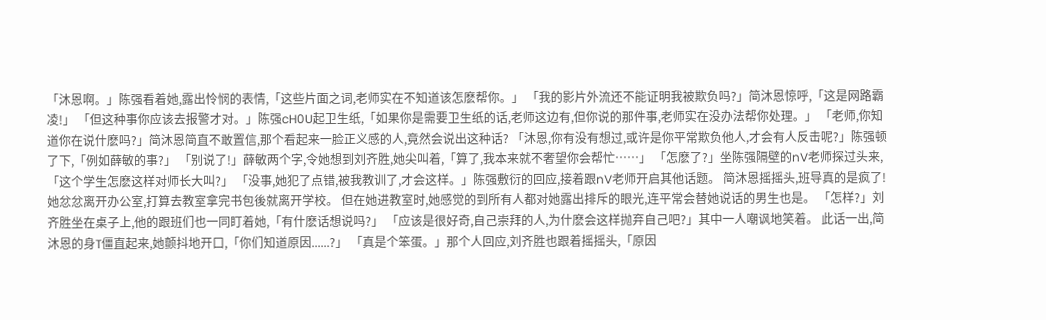「沐恩啊。」陈强看着她,露出怜悯的表情,「这些片面之词,老师实在不知道该怎麽帮你。」 「我的影片外流还不能证明我被欺负吗?」简沐恩惊呼,「这是网路霸凌!」 「但这种事你应该去报警才对。」陈强cH0U起卫生纸,「如果你是需要卫生纸的话,老师这边有,但你说的那件事,老师实在没办法帮你处理。」 「老师,你知道你在说什麽吗?」简沐恩简直不敢置信,那个看起来一脸正义感的人,竟然会说出这种话? 「沐恩,你有没有想过,或许是你平常欺负他人,才会有人反击呢?」陈强顿了下,「例如薛敏的事?」 「别说了!」薛敏两个字,令她想到刘齐胜,她尖叫着,「算了,我本来就不奢望你会帮忙……」 「怎麽了?」坐陈强隔壁的nV老师探过头来,「这个学生怎麽这样对师长大叫?」 「没事,她犯了点错,被我教训了,才会这样。」陈强敷衍的回应,接着跟nV老师开启其他话题。 简沐恩摇摇头,班导真的是疯了! 她忿忿离开办公室,打算去教室拿完书包後就离开学校。 但在她进教室时,她感觉的到所有人都对她露出排斥的眼光,连平常会替她说话的男生也是。 「怎样?」刘齐胜坐在桌子上,他的跟班们也一同盯着她,「有什麽话想说吗?」 「应该是很好奇,自己崇拜的人,为什麽会这样抛弃自己吧?」其中一人嘲讽地笑着。 此话一出,简沐恩的身T僵直起来,她颤抖地开口,「你们知道原因......?」 「真是个笨蛋。」那个人回应,刘齐胜也跟着摇摇头,「原因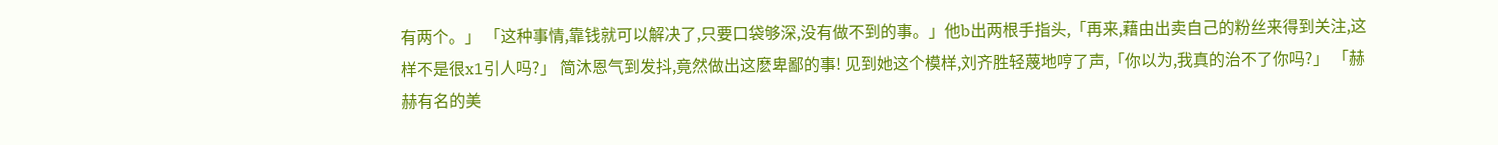有两个。」 「这种事情,靠钱就可以解决了,只要口袋够深,没有做不到的事。」他b出两根手指头,「再来,藉由出卖自己的粉丝来得到关注,这样不是很x1引人吗?」 简沐恩气到发抖,竟然做出这麽卑鄙的事! 见到她这个模样,刘齐胜轻蔑地哼了声,「你以为,我真的治不了你吗?」 「赫赫有名的美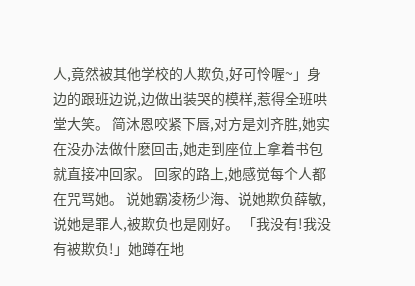人,竟然被其他学校的人欺负,好可怜喔~」身边的跟班边说,边做出装哭的模样,惹得全班哄堂大笑。 简沐恩咬紧下唇,对方是刘齐胜,她实在没办法做什麽回击,她走到座位上拿着书包就直接冲回家。 回家的路上,她感觉每个人都在咒骂她。 说她霸凌杨少海、说她欺负薛敏,说她是罪人,被欺负也是刚好。 「我没有!我没有被欺负!」她蹲在地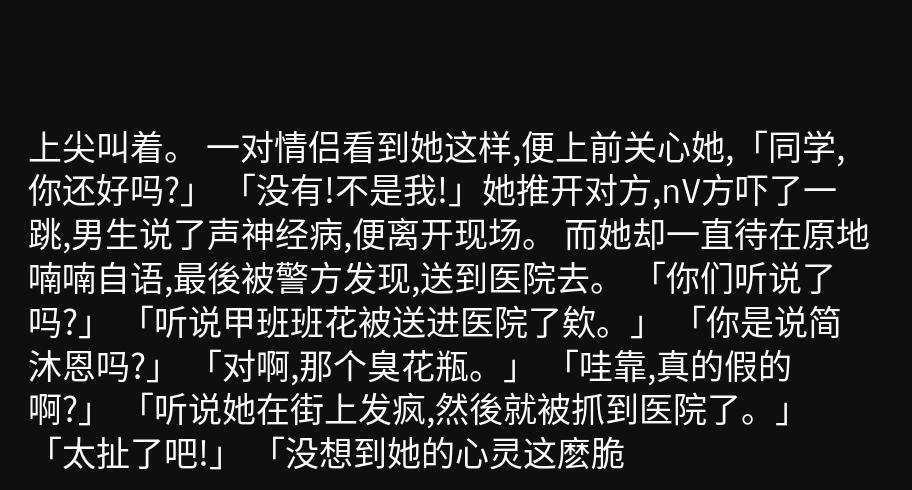上尖叫着。 一对情侣看到她这样,便上前关心她,「同学,你还好吗?」 「没有!不是我!」她推开对方,nV方吓了一跳,男生说了声神经病,便离开现场。 而她却一直待在原地喃喃自语,最後被警方发现,送到医院去。 「你们听说了吗?」 「听说甲班班花被送进医院了欸。」 「你是说简沐恩吗?」 「对啊,那个臭花瓶。」 「哇靠,真的假的啊?」 「听说她在街上发疯,然後就被抓到医院了。」 「太扯了吧!」 「没想到她的心灵这麽脆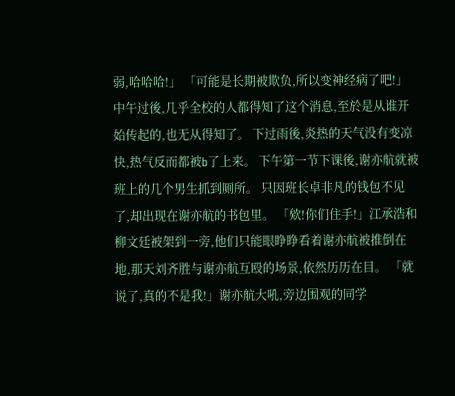弱,哈哈哈!」 「可能是长期被欺负,所以变神经病了吧!」 中午过後,几乎全校的人都得知了这个消息,至於是从谁开始传起的,也无从得知了。 下过雨後,炎热的天气没有变凉快,热气反而都被b了上来。 下午第一节下课後,谢亦航就被班上的几个男生抓到厕所。 只因班长卓非凡的钱包不见了,却出现在谢亦航的书包里。 「欸!你们住手!」江承浩和柳文廷被架到一旁,他们只能眼睁睁看着谢亦航被推倒在地,那天刘齐胜与谢亦航互殴的场景,依然历历在目。 「就说了,真的不是我!」谢亦航大吼,旁边围观的同学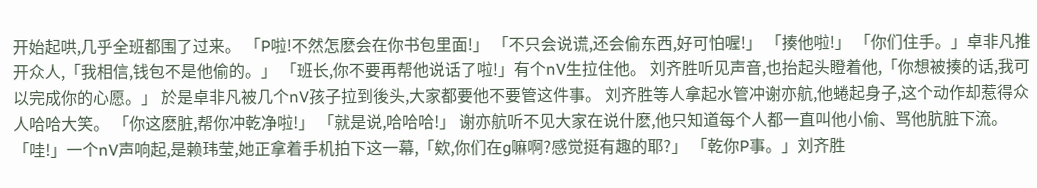开始起哄,几乎全班都围了过来。 「P啦!不然怎麽会在你书包里面!」 「不只会说谎,还会偷东西,好可怕喔!」 「揍他啦!」 「你们住手。」卓非凡推开众人,「我相信,钱包不是他偷的。」 「班长,你不要再帮他说话了啦!」有个nV生拉住他。 刘齐胜听见声音,也抬起头瞪着他,「你想被揍的话,我可以完成你的心愿。」 於是卓非凡被几个nV孩子拉到後头,大家都要他不要管这件事。 刘齐胜等人拿起水管冲谢亦航,他蜷起身子,这个动作却惹得众人哈哈大笑。 「你这麽脏,帮你冲乾净啦!」 「就是说,哈哈哈!」 谢亦航听不见大家在说什麽,他只知道每个人都一直叫他小偷、骂他肮脏下流。 「哇!」一个nV声响起,是赖玮莹,她正拿着手机拍下这一幕,「欸,你们在g嘛啊?感觉挺有趣的耶?」 「乾你P事。」刘齐胜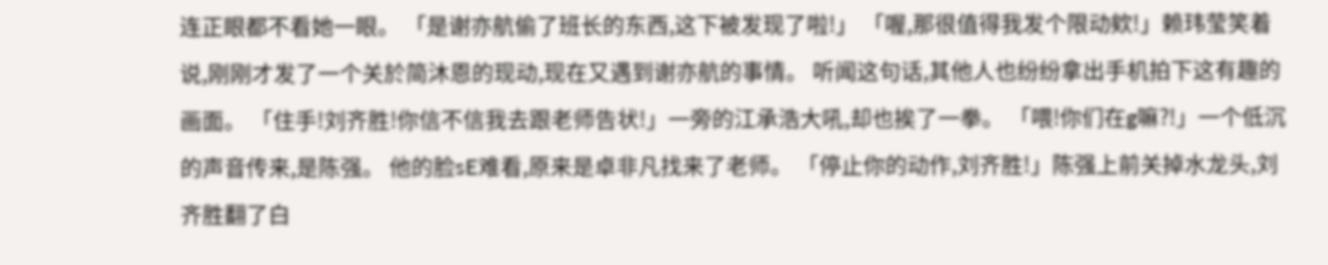连正眼都不看她一眼。 「是谢亦航偷了班长的东西,这下被发现了啦!」 「喔,那很值得我发个限动欸!」赖玮莹笑着说,刚刚才发了一个关於简沐恩的现动,现在又遇到谢亦航的事情。 听闻这句话,其他人也纷纷拿出手机拍下这有趣的画面。 「住手!刘齐胜!你信不信我去跟老师告状!」一旁的江承浩大吼,却也挨了一拳。 「喂!你们在g嘛?!」一个低沉的声音传来,是陈强。 他的脸sE难看,原来是卓非凡找来了老师。 「停止你的动作,刘齐胜!」陈强上前关掉水龙头,刘齐胜翻了白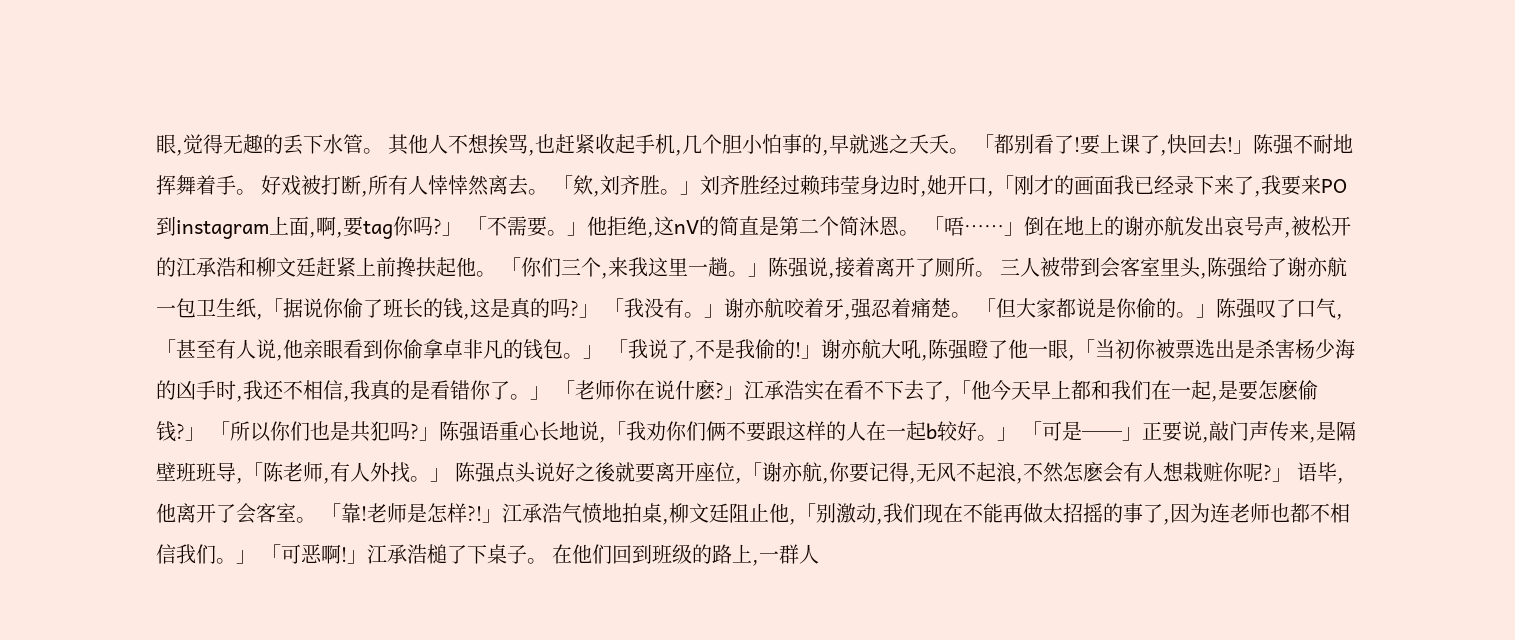眼,觉得无趣的丢下水管。 其他人不想挨骂,也赶紧收起手机,几个胆小怕事的,早就逃之夭夭。 「都别看了!要上课了,快回去!」陈强不耐地挥舞着手。 好戏被打断,所有人悻悻然离去。 「欸,刘齐胜。」刘齐胜经过赖玮莹身边时,她开口,「刚才的画面我已经录下来了,我要来PO到instagram上面,啊,要tag你吗?」 「不需要。」他拒绝,这nV的简直是第二个简沐恩。 「唔……」倒在地上的谢亦航发出哀号声,被松开的江承浩和柳文廷赶紧上前搀扶起他。 「你们三个,来我这里一趟。」陈强说,接着离开了厕所。 三人被带到会客室里头,陈强给了谢亦航一包卫生纸,「据说你偷了班长的钱,这是真的吗?」 「我没有。」谢亦航咬着牙,强忍着痛楚。 「但大家都说是你偷的。」陈强叹了口气,「甚至有人说,他亲眼看到你偷拿卓非凡的钱包。」 「我说了,不是我偷的!」谢亦航大吼,陈强瞪了他一眼,「当初你被票选出是杀害杨少海的凶手时,我还不相信,我真的是看错你了。」 「老师你在说什麽?」江承浩实在看不下去了,「他今天早上都和我们在一起,是要怎麽偷钱?」 「所以你们也是共犯吗?」陈强语重心长地说,「我劝你们俩不要跟这样的人在一起b较好。」 「可是──」正要说,敲门声传来,是隔壁班班导,「陈老师,有人外找。」 陈强点头说好之後就要离开座位,「谢亦航,你要记得,无风不起浪,不然怎麽会有人想栽赃你呢?」 语毕,他离开了会客室。 「靠!老师是怎样?!」江承浩气愤地拍桌,柳文廷阻止他,「别激动,我们现在不能再做太招摇的事了,因为连老师也都不相信我们。」 「可恶啊!」江承浩槌了下桌子。 在他们回到班级的路上,一群人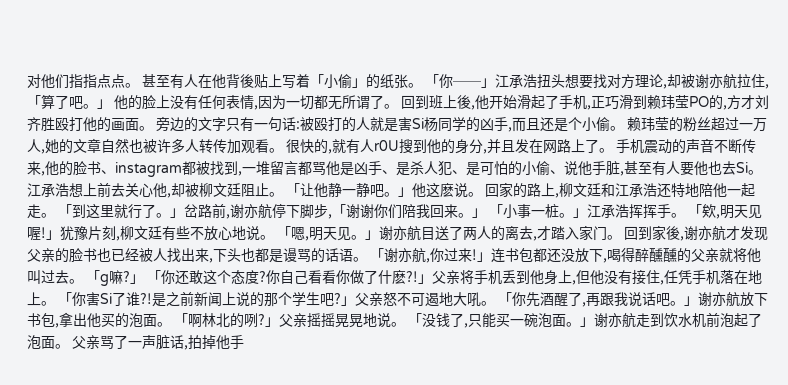对他们指指点点。 甚至有人在他背後贴上写着「小偷」的纸张。 「你──」江承浩扭头想要找对方理论,却被谢亦航拉住,「算了吧。」 他的脸上没有任何表情,因为一切都无所谓了。 回到班上後,他开始滑起了手机,正巧滑到赖玮莹PO的,方才刘齐胜殴打他的画面。 旁边的文字只有一句话:被殴打的人就是害Si杨同学的凶手,而且还是个小偷。 赖玮莹的粉丝超过一万人,她的文章自然也被许多人转传加观看。 很快的,就有人r0U搜到他的身分,并且发在网路上了。 手机震动的声音不断传来,他的脸书、instagram都被找到,一堆留言都骂他是凶手、是杀人犯、是可怕的小偷、说他手脏,甚至有人要他也去Si。 江承浩想上前去关心他,却被柳文廷阻止。 「让他静一静吧。」他这麽说。 回家的路上,柳文廷和江承浩还特地陪他一起走。 「到这里就行了。」岔路前,谢亦航停下脚步,「谢谢你们陪我回来。」 「小事一桩。」江承浩挥挥手。 「欸,明天见喔!」犹豫片刻,柳文廷有些不放心地说。 「嗯,明天见。」谢亦航目送了两人的离去,才踏入家门。 回到家後,谢亦航才发现父亲的脸书也已经被人找出来,下头也都是谩骂的话语。 「谢亦航,你过来!」连书包都还没放下,喝得醉醺醺的父亲就将他叫过去。 「g嘛?」 「你还敢这个态度?你自己看看你做了什麽?!」父亲将手机丢到他身上,但他没有接住,任凭手机落在地上。 「你害Si了谁?!是之前新闻上说的那个学生吧?」父亲怒不可遏地大吼。 「你先酒醒了,再跟我说话吧。」谢亦航放下书包,拿出他买的泡面。 「啊林北的咧?」父亲摇摇晃晃地说。 「没钱了,只能买一碗泡面。」谢亦航走到饮水机前泡起了泡面。 父亲骂了一声脏话,拍掉他手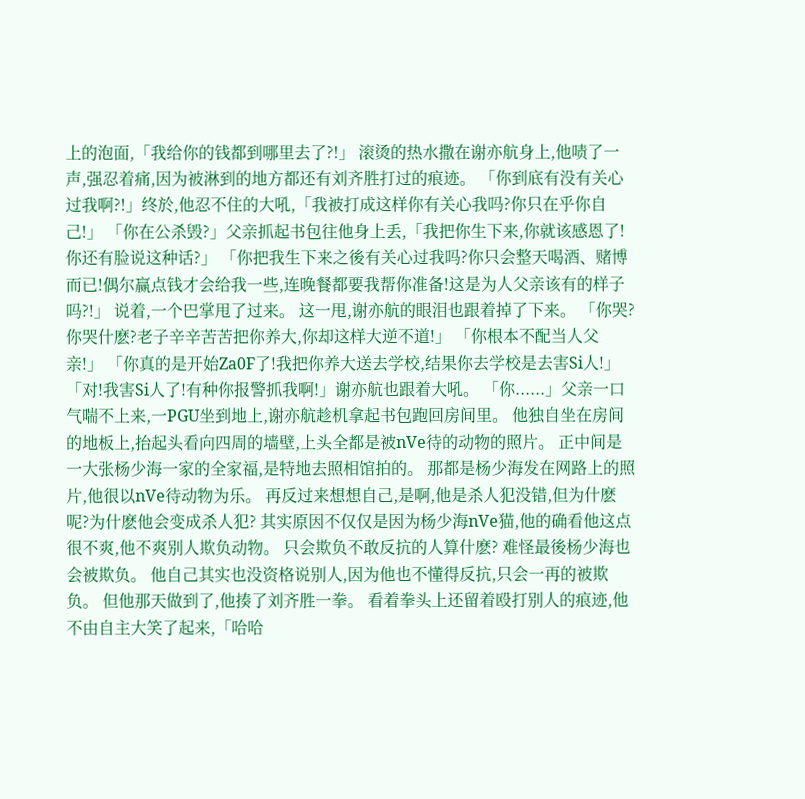上的泡面,「我给你的钱都到哪里去了?!」 滚烫的热水撒在谢亦航身上,他啧了一声,强忍着痛,因为被淋到的地方都还有刘齐胜打过的痕迹。 「你到底有没有关心过我啊?!」终於,他忍不住的大吼,「我被打成这样你有关心我吗?你只在乎你自己!」 「你在公杀毁?」父亲抓起书包往他身上丢,「我把你生下来,你就该感恩了!你还有脸说这种话?」 「你把我生下来之後有关心过我吗?你只会整天喝酒、赌博而已!偶尔赢点钱才会给我一些,连晚餐都要我帮你准备!这是为人父亲该有的样子吗?!」 说着,一个巴掌甩了过来。 这一甩,谢亦航的眼泪也跟着掉了下来。 「你哭?你哭什麽?老子辛辛苦苦把你养大,你却这样大逆不道!」 「你根本不配当人父亲!」 「你真的是开始Za0F了!我把你养大送去学校,结果你去学校是去害Si人!」 「对!我害Si人了!有种你报警抓我啊!」谢亦航也跟着大吼。 「你......」父亲一口气喘不上来,一PGU坐到地上,谢亦航趁机拿起书包跑回房间里。 他独自坐在房间的地板上,抬起头看向四周的墙壁,上头全都是被nVe待的动物的照片。 正中间是一大张杨少海一家的全家福,是特地去照相馆拍的。 那都是杨少海发在网路上的照片,他很以nVe待动物为乐。 再反过来想想自己,是啊,他是杀人犯没错,但为什麽呢?为什麽他会变成杀人犯? 其实原因不仅仅是因为杨少海nVe猫,他的确看他这点很不爽,他不爽别人欺负动物。 只会欺负不敢反抗的人算什麽? 难怪最後杨少海也会被欺负。 他自己其实也没资格说别人,因为他也不懂得反抗,只会一再的被欺负。 但他那天做到了,他揍了刘齐胜一拳。 看着拳头上还留着殴打别人的痕迹,他不由自主大笑了起来,「哈哈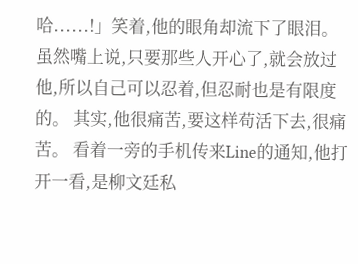哈......!」笑着,他的眼角却流下了眼泪。 虽然嘴上说,只要那些人开心了,就会放过他,所以自己可以忍着,但忍耐也是有限度的。 其实,他很痛苦,要这样苟活下去,很痛苦。 看着一旁的手机传来Line的通知,他打开一看,是柳文廷私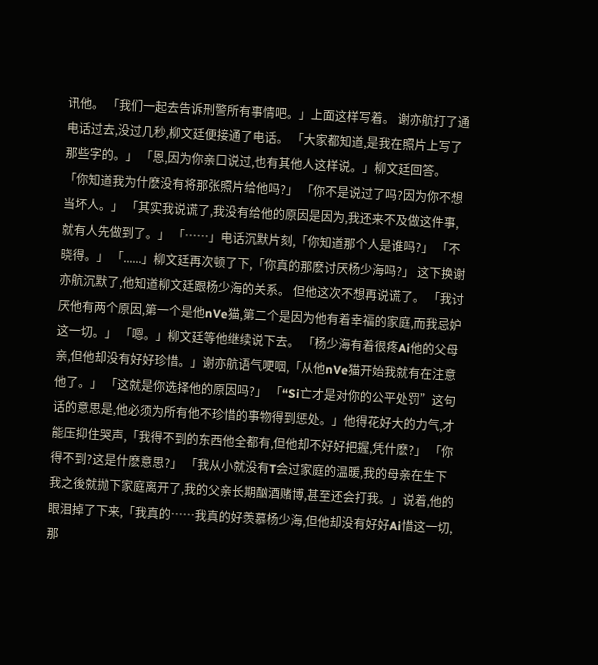讯他。 「我们一起去告诉刑警所有事情吧。」上面这样写着。 谢亦航打了通电话过去,没过几秒,柳文廷便接通了电话。 「大家都知道,是我在照片上写了那些字的。」 「恩,因为你亲口说过,也有其他人这样说。」柳文廷回答。 「你知道我为什麽没有将那张照片给他吗?」 「你不是说过了吗?因为你不想当坏人。」 「其实我说谎了,我没有给他的原因是因为,我还来不及做这件事,就有人先做到了。」 「……」电话沉默片刻,「你知道那个人是谁吗?」 「不晓得。」 「......」柳文廷再次顿了下,「你真的那麽讨厌杨少海吗?」 这下换谢亦航沉默了,他知道柳文廷跟杨少海的关系。 但他这次不想再说谎了。 「我讨厌他有两个原因,第一个是他nVe猫,第二个是因为他有着幸福的家庭,而我忌妒这一切。」 「嗯。」柳文廷等他继续说下去。 「杨少海有着很疼Ai他的父母亲,但他却没有好好珍惜。」谢亦航语气哽咽,「从他nVe猫开始我就有在注意他了。」 「这就是你选择他的原因吗?」 「“Si亡才是对你的公平处罚”这句话的意思是,他必须为所有他不珍惜的事物得到惩处。」他得花好大的力气,才能压抑住哭声,「我得不到的东西他全都有,但他却不好好把握,凭什麽?」 「你得不到?这是什麽意思?」 「我从小就没有T会过家庭的温暖,我的母亲在生下我之後就抛下家庭离开了,我的父亲长期酗酒赌博,甚至还会打我。」说着,他的眼泪掉了下来,「我真的……我真的好羡慕杨少海,但他却没有好好Ai惜这一切,那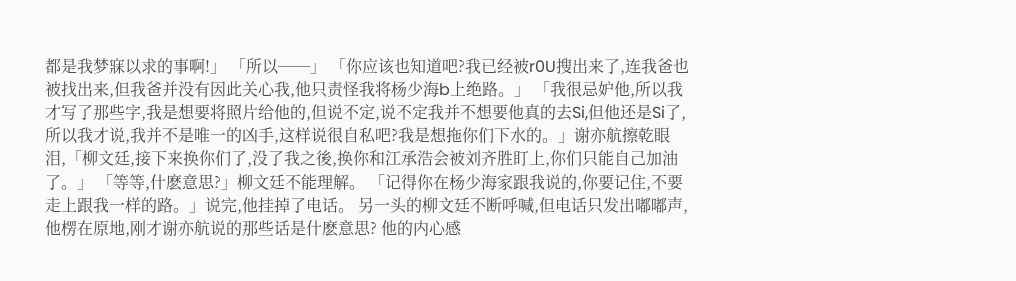都是我梦寐以求的事啊!」 「所以──」 「你应该也知道吧?我已经被r0U搜出来了,连我爸也被找出来,但我爸并没有因此关心我,他只责怪我将杨少海b上绝路。」 「我很忌妒他,所以我才写了那些字,我是想要将照片给他的,但说不定,说不定我并不想要他真的去Si,但他还是Si了,所以我才说,我并不是唯一的凶手,这样说很自私吧?我是想拖你们下水的。」谢亦航擦乾眼泪,「柳文廷,接下来换你们了,没了我之後,换你和江承浩会被刘齐胜盯上,你们只能自己加油了。」 「等等,什麽意思?」柳文廷不能理解。 「记得你在杨少海家跟我说的,你要记住,不要走上跟我一样的路。」说完,他挂掉了电话。 另一头的柳文廷不断呼喊,但电话只发出嘟嘟声,他楞在原地,刚才谢亦航说的那些话是什麽意思? 他的内心感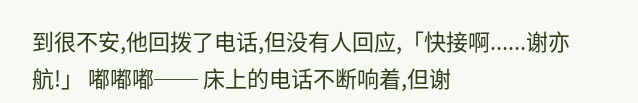到很不安,他回拨了电话,但没有人回应,「快接啊......谢亦航!」 嘟嘟嘟── 床上的电话不断响着,但谢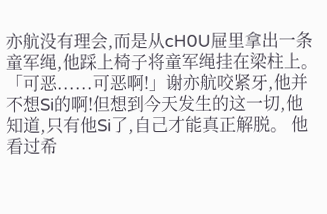亦航没有理会,而是从cH0U屉里拿出一条童军绳,他踩上椅子将童军绳挂在梁柱上。 「可恶......可恶啊!」谢亦航咬紧牙,他并不想Si的啊!但想到今天发生的这一切,他知道,只有他Si了,自己才能真正解脱。 他看过希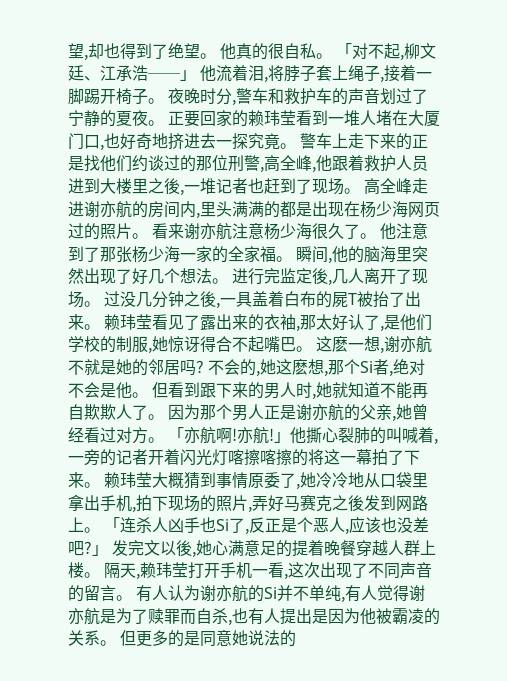望,却也得到了绝望。 他真的很自私。 「对不起,柳文廷、江承浩──」 他流着泪,将脖子套上绳子,接着一脚踢开椅子。 夜晚时分,警车和救护车的声音划过了宁静的夏夜。 正要回家的赖玮莹看到一堆人堵在大厦门口,也好奇地挤进去一探究竟。 警车上走下来的正是找他们约谈过的那位刑警,高全峰,他跟着救护人员进到大楼里之後,一堆记者也赶到了现场。 高全峰走进谢亦航的房间内,里头满满的都是出现在杨少海网页过的照片。 看来谢亦航注意杨少海很久了。 他注意到了那张杨少海一家的全家福。 瞬间,他的脑海里突然出现了好几个想法。 进行完监定後,几人离开了现场。 过没几分钟之後,一具盖着白布的屍T被抬了出来。 赖玮莹看见了露出来的衣袖,那太好认了,是他们学校的制服,她惊讶得合不起嘴巴。 这麽一想,谢亦航不就是她的邻居吗? 不会的,她这麽想,那个Si者,绝对不会是他。 但看到跟下来的男人时,她就知道不能再自欺欺人了。 因为那个男人正是谢亦航的父亲,她曾经看过对方。 「亦航啊!亦航!」他撕心裂肺的叫喊着,一旁的记者开着闪光灯喀擦喀擦的将这一幕拍了下来。 赖玮莹大概猜到事情原委了,她冷冷地从口袋里拿出手机,拍下现场的照片,弄好马赛克之後发到网路上。 「连杀人凶手也Si了,反正是个恶人,应该也没差吧?」 发完文以後,她心满意足的提着晚餐穿越人群上楼。 隔天,赖玮莹打开手机一看,这次出现了不同声音的留言。 有人认为谢亦航的Si并不单纯,有人觉得谢亦航是为了赎罪而自杀,也有人提出是因为他被霸凌的关系。 但更多的是同意她说法的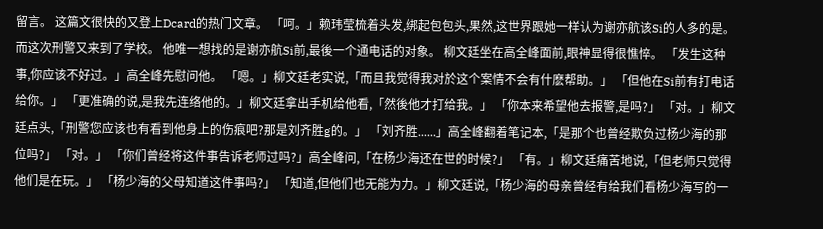留言。 这篇文很快的又登上Dcard的热门文章。 「呵。」赖玮莹梳着头发,绑起包包头,果然,这世界跟她一样认为谢亦航该Si的人多的是。 而这次刑警又来到了学校。 他唯一想找的是谢亦航Si前,最後一个通电话的对象。 柳文廷坐在高全峰面前,眼神显得很憔悴。 「发生这种事,你应该不好过。」高全峰先慰问他。 「嗯。」柳文廷老实说,「而且我觉得我对於这个案情不会有什麽帮助。」 「但他在Si前有打电话给你。」 「更准确的说,是我先连络他的。」柳文廷拿出手机给他看,「然後他才打给我。」 「你本来希望他去报警,是吗?」 「对。」柳文廷点头,「刑警您应该也有看到他身上的伤痕吧?那是刘齐胜g的。」 「刘齐胜......」高全峰翻着笔记本,「是那个也曾经欺负过杨少海的那位吗?」 「对。」 「你们曾经将这件事告诉老师过吗?」高全峰问,「在杨少海还在世的时候?」 「有。」柳文廷痛苦地说,「但老师只觉得他们是在玩。」 「杨少海的父母知道这件事吗?」 「知道,但他们也无能为力。」柳文廷说,「杨少海的母亲曾经有给我们看杨少海写的一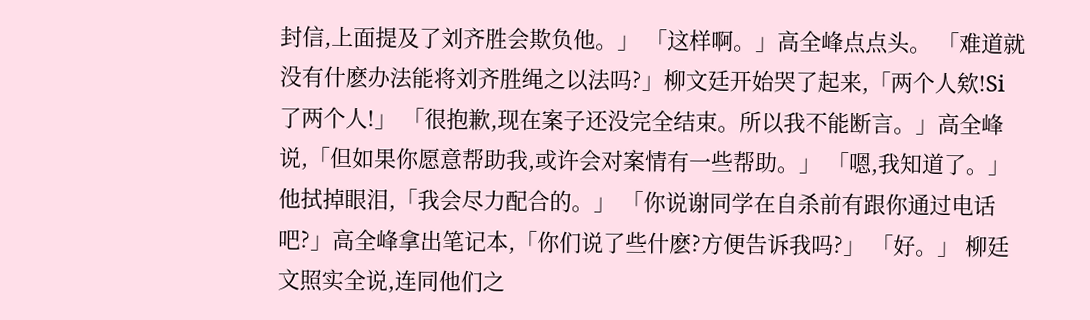封信,上面提及了刘齐胜会欺负他。」 「这样啊。」高全峰点点头。 「难道就没有什麽办法能将刘齐胜绳之以法吗?」柳文廷开始哭了起来,「两个人欸!Si了两个人!」 「很抱歉,现在案子还没完全结束。所以我不能断言。」高全峰说,「但如果你愿意帮助我,或许会对案情有一些帮助。」 「嗯,我知道了。」他拭掉眼泪,「我会尽力配合的。」 「你说谢同学在自杀前有跟你通过电话吧?」高全峰拿出笔记本,「你们说了些什麽?方便告诉我吗?」 「好。」 柳廷文照实全说,连同他们之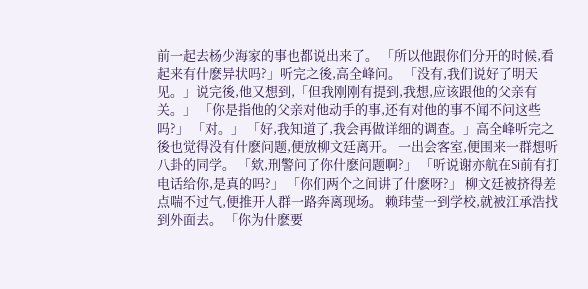前一起去杨少海家的事也都说出来了。 「所以他跟你们分开的时候,看起来有什麽异状吗?」听完之後,高全峰问。 「没有,我们说好了明天见。」说完後,他又想到,「但我刚刚有提到,我想,应该跟他的父亲有关。」 「你是指他的父亲对他动手的事,还有对他的事不闻不问这些吗?」 「对。」 「好,我知道了,我会再做详细的调查。」高全峰听完之後也觉得没有什麽问题,便放柳文廷离开。 一出会客室,便围来一群想听八卦的同学。 「欸,刑警问了你什麽问题啊?」 「听说谢亦航在Si前有打电话给你,是真的吗?」 「你们两个之间讲了什麽呀?」 柳文廷被挤得差点喘不过气,便推开人群一路奔离现场。 赖玮莹一到学校,就被江承浩找到外面去。 「你为什麽要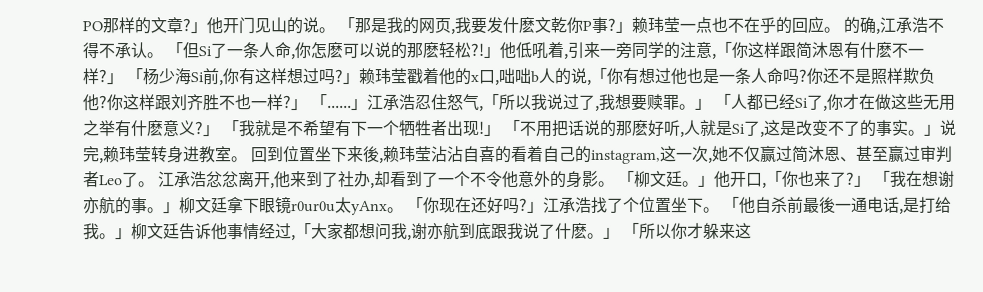PO那样的文章?」他开门见山的说。 「那是我的网页,我要发什麽文乾你P事?」赖玮莹一点也不在乎的回应。 的确,江承浩不得不承认。 「但Si了一条人命,你怎麽可以说的那麽轻松?!」他低吼着,引来一旁同学的注意,「你这样跟简沐恩有什麽不一样?」 「杨少海Si前,你有这样想过吗?」赖玮莹戳着他的x口,咄咄b人的说,「你有想过他也是一条人命吗?你还不是照样欺负他?你这样跟刘齐胜不也一样?」 「......」江承浩忍住怒气,「所以我说过了,我想要赎罪。」 「人都已经Si了,你才在做这些无用之举有什麽意义?」 「我就是不希望有下一个牺牲者出现!」 「不用把话说的那麽好听,人就是Si了,这是改变不了的事实。」说完,赖玮莹转身进教室。 回到位置坐下来後,赖玮莹沾沾自喜的看着自己的instagram,这一次,她不仅赢过简沐恩、甚至赢过审判者Leo了。 江承浩忿忿离开,他来到了社办,却看到了一个不令他意外的身影。 「柳文廷。」他开口,「你也来了?」 「我在想谢亦航的事。」柳文廷拿下眼镜r0ur0u太yAnx。 「你现在还好吗?」江承浩找了个位置坐下。 「他自杀前最後一通电话,是打给我。」柳文廷告诉他事情经过,「大家都想问我,谢亦航到底跟我说了什麽。」 「所以你才躲来这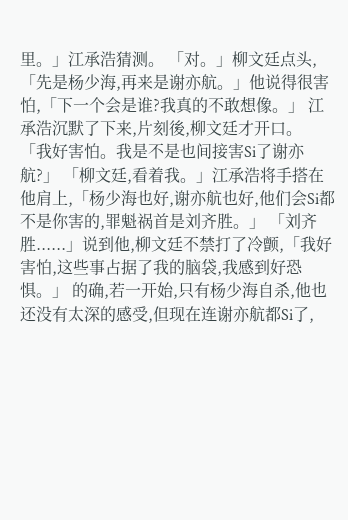里。」江承浩猜测。 「对。」柳文廷点头,「先是杨少海,再来是谢亦航。」他说得很害怕,「下一个会是谁?我真的不敢想像。」 江承浩沉默了下来,片刻後,柳文廷才开口。 「我好害怕。我是不是也间接害Si了谢亦航?」 「柳文廷,看着我。」江承浩将手搭在他肩上,「杨少海也好,谢亦航也好,他们会Si都不是你害的,罪魁祸首是刘齐胜。」 「刘齐胜......」说到他,柳文廷不禁打了冷颤,「我好害怕,这些事占据了我的脑袋,我感到好恐惧。」 的确,若一开始,只有杨少海自杀,他也还没有太深的感受,但现在连谢亦航都Si了,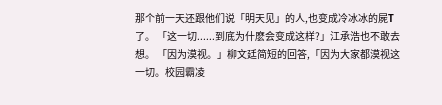那个前一天还跟他们说「明天见」的人,也变成冷冰冰的屍T了。 「这一切......到底为什麽会变成这样?」江承浩也不敢去想。 「因为漠视。」柳文廷简短的回答,「因为大家都漠视这一切。校园霸凌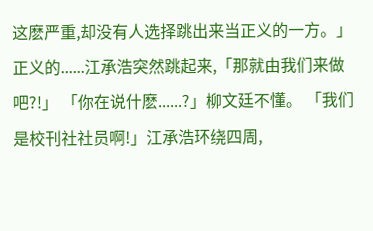这麽严重,却没有人选择跳出来当正义的一方。」 正义的......江承浩突然跳起来,「那就由我们来做吧?!」 「你在说什麽......?」柳文廷不懂。 「我们是校刊社社员啊!」江承浩环绕四周,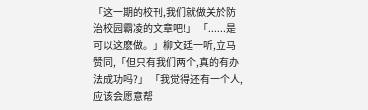「这一期的校刊,我们就做关於防治校园霸凌的文章吧!」 「......是可以这麽做。」柳文廷一听,立马赞同,「但只有我们两个,真的有办法成功吗?」 「我觉得还有一个人,应该会愿意帮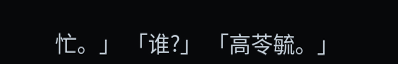忙。」 「谁?」 「高苓毓。」